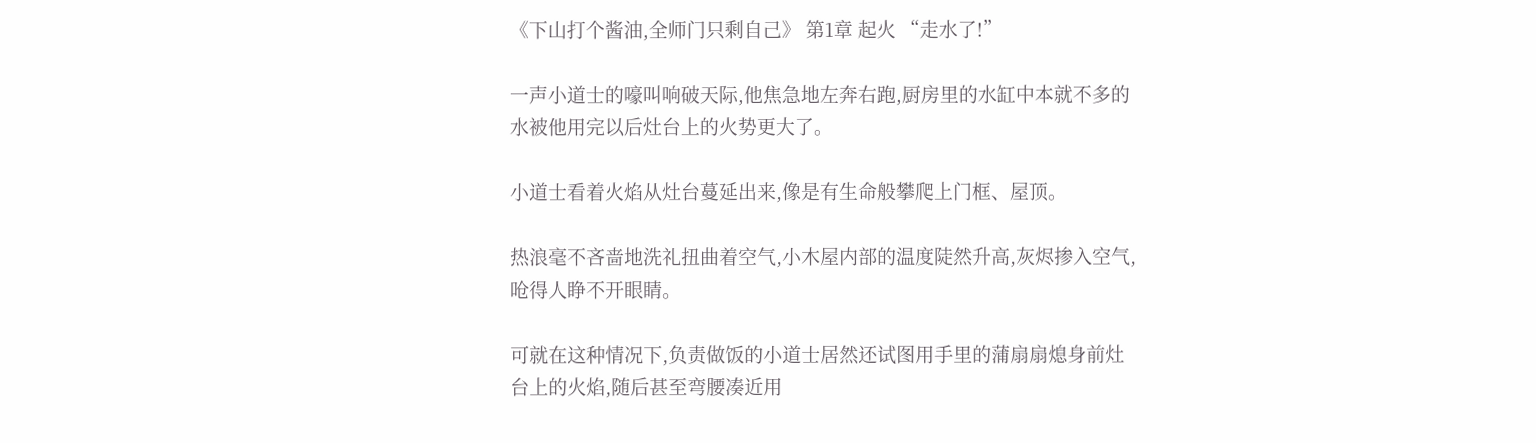《下山打个酱油,全师门只剩自己》 第1章 起火 “走水了!”

一声小道士的嚎叫响破天际,他焦急地左奔右跑,厨房里的水缸中本就不多的水被他用完以后灶台上的火势更大了。

小道士看着火焰从灶台蔓延出来,像是有生命般攀爬上门框、屋顶。

热浪毫不吝啬地洗礼扭曲着空气,小木屋内部的温度陡然升高,灰烬掺入空气,呛得人睁不开眼睛。

可就在这种情况下,负责做饭的小道士居然还试图用手里的蒲扇扇熄身前灶台上的火焰,随后甚至弯腰凑近用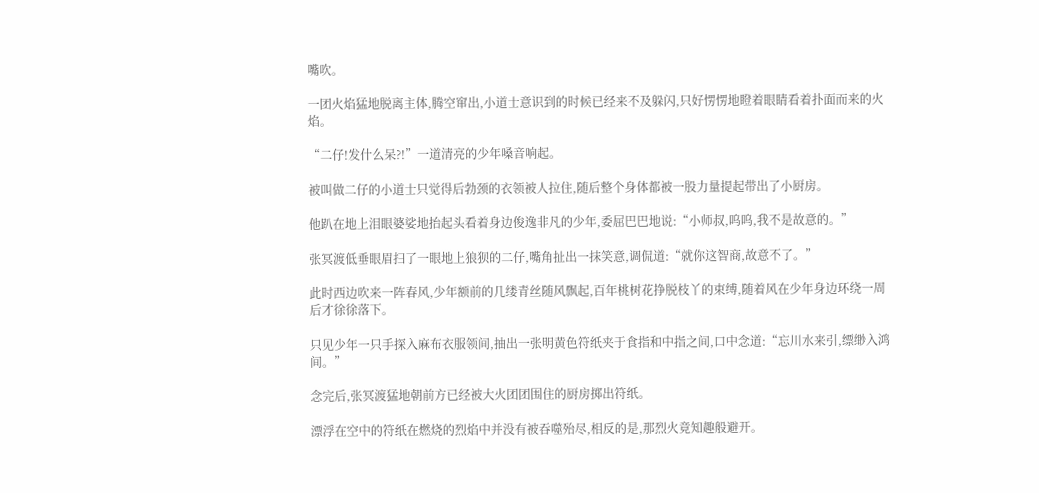嘴吹。

一团火焰猛地脱离主体,腾空窜出,小道士意识到的时候已经来不及躲闪,只好愣愣地瞪着眼睛看着扑面而来的火焰。

“二仔!发什么呆?!”一道清亮的少年嗓音响起。

被叫做二仔的小道士只觉得后勃颈的衣领被人拉住,随后整个身体都被一股力量提起带出了小厨房。

他趴在地上泪眼婆娑地抬起头看着身边俊逸非凡的少年,委屈巴巴地说:“小师叔,呜呜,我不是故意的。”

张冥渡低垂眼眉扫了一眼地上狼狈的二仔,嘴角扯出一抹笑意,调侃道:“就你这智商,故意不了。”

此时西边吹来一阵春风,少年额前的几缕青丝随风飘起,百年桃树花挣脱枝丫的束缚,随着风在少年身边环绕一周后才徐徐落下。

只见少年一只手探入麻布衣服领间,抽出一张明黄色符纸夹于食指和中指之间,口中念道:“忘川水来引,缥缈入鸿间。”

念完后,张冥渡猛地朝前方已经被大火团团围住的厨房掷出符纸。

漂浮在空中的符纸在燃烧的烈焰中并没有被吞噬殆尽,相反的是,那烈火竟知趣般避开。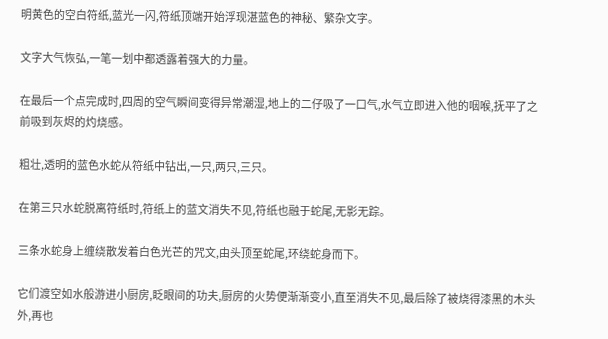明黄色的空白符纸,蓝光一闪,符纸顶端开始浮现湛蓝色的神秘、繁杂文字。

文字大气恢弘,一笔一划中都透露着强大的力量。

在最后一个点完成时,四周的空气瞬间变得异常潮湿,地上的二仔吸了一口气,水气立即进入他的咽喉,抚平了之前吸到灰烬的灼烧感。

粗壮,透明的蓝色水蛇从符纸中钻出,一只,两只,三只。

在第三只水蛇脱离符纸时,符纸上的蓝文消失不见,符纸也融于蛇尾,无影无踪。

三条水蛇身上缠绕散发着白色光芒的咒文,由头顶至蛇尾,环绕蛇身而下。

它们渡空如水般游进小厨房,眨眼间的功夫,厨房的火势便渐渐变小,直至消失不见,最后除了被烧得漆黑的木头外,再也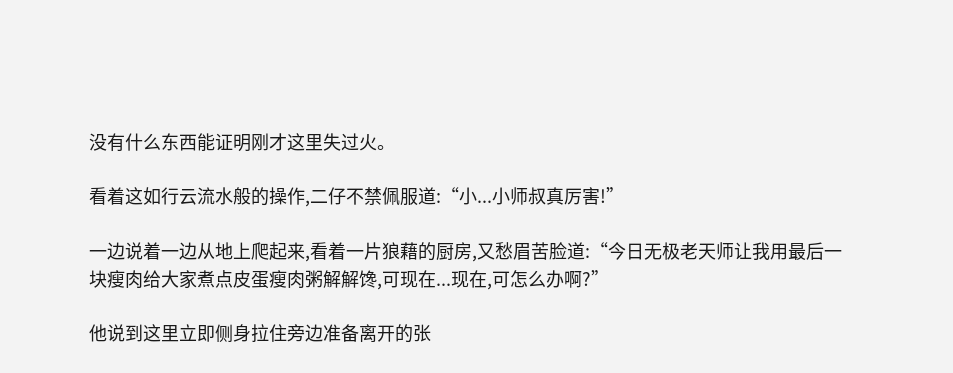没有什么东西能证明刚才这里失过火。

看着这如行云流水般的操作,二仔不禁佩服道:“小...小师叔真厉害!”

一边说着一边从地上爬起来,看着一片狼藉的厨房,又愁眉苦脸道:“今日无极老天师让我用最后一块瘦肉给大家煮点皮蛋瘦肉粥解解馋,可现在...现在,可怎么办啊?”

他说到这里立即侧身拉住旁边准备离开的张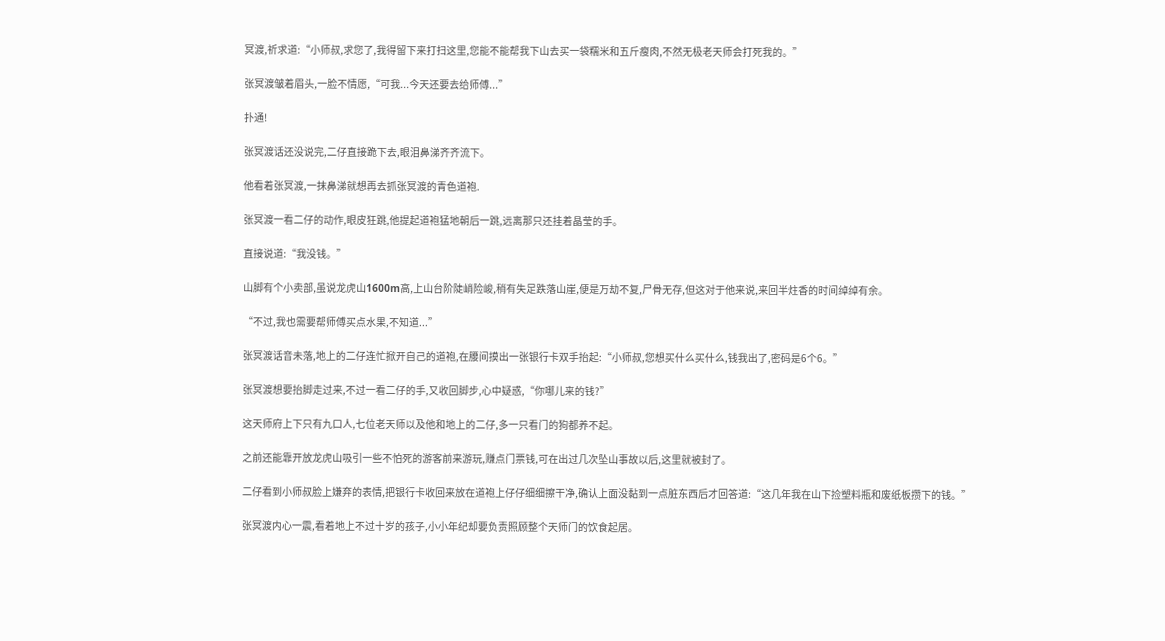冥渡,祈求道:“小师叔,求您了,我得留下来打扫这里,您能不能帮我下山去买一袋糯米和五斤瘦肉,不然无极老天师会打死我的。”

张冥渡皱着眉头,一脸不情愿,“可我...今天还要去给师傅...”

扑通!

张冥渡话还没说完,二仔直接跪下去,眼泪鼻涕齐齐流下。

他看着张冥渡,一抹鼻涕就想再去抓张冥渡的青色道袍.

张冥渡一看二仔的动作,眼皮狂跳,他提起道袍猛地朝后一跳,远离那只还挂着晶莹的手。

直接说道:“我没钱。”

山脚有个小卖部,虽说龙虎山1600m高,上山台阶陡峭险峻,稍有失足跌落山崖,便是万劫不复,尸骨无存,但这对于他来说,来回半炷香的时间绰绰有余。

“不过,我也需要帮师傅买点水果,不知道...”

张冥渡话音未落,地上的二仔连忙掀开自己的道袍,在腰间摸出一张银行卡双手抬起:“小师叔,您想买什么买什么,钱我出了,密码是6个6。”

张冥渡想要抬脚走过来,不过一看二仔的手,又收回脚步,心中疑惑,“你哪儿来的钱?”

这天师府上下只有九口人,七位老天师以及他和地上的二仔,多一只看门的狗都养不起。

之前还能靠开放龙虎山吸引一些不怕死的游客前来游玩,赚点门票钱,可在出过几次坠山事故以后,这里就被封了。

二仔看到小师叔脸上嫌弃的表情,把银行卡收回来放在道袍上仔仔细细擦干净,确认上面没黏到一点脏东西后才回答道:“这几年我在山下捡塑料瓶和废纸板攒下的钱。”

张冥渡内心一震,看着地上不过十岁的孩子,小小年纪却要负责照顾整个天师门的饮食起居。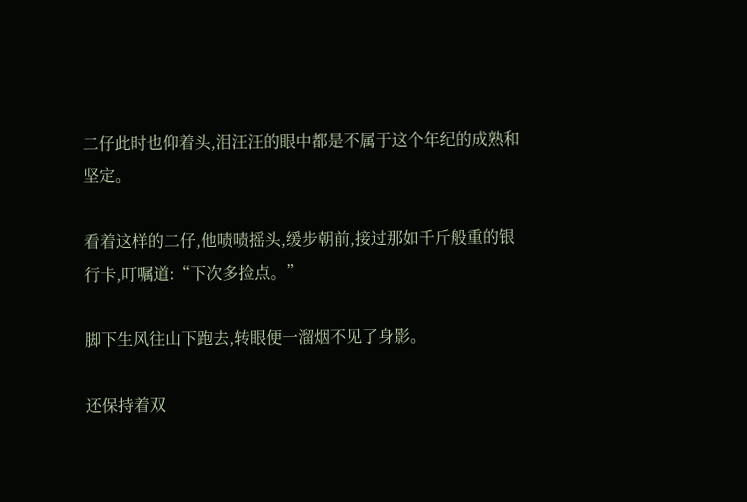二仔此时也仰着头,泪汪汪的眼中都是不属于这个年纪的成熟和坚定。

看着这样的二仔,他啧啧摇头,缓步朝前,接过那如千斤般重的银行卡,叮嘱道:“下次多捡点。”

脚下生风往山下跑去,转眼便一溜烟不见了身影。

还保持着双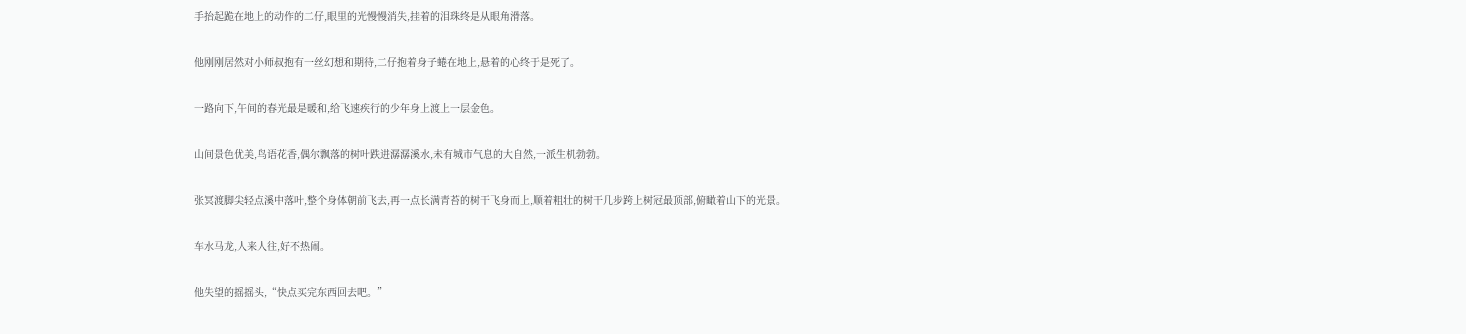手抬起跪在地上的动作的二仔,眼里的光慢慢消失,挂着的泪珠终是从眼角滑落。

他刚刚居然对小师叔抱有一丝幻想和期待,二仔抱着身子蜷在地上,悬着的心终于是死了。

一路向下,午间的春光最是暖和,给飞速疾行的少年身上渡上一层金色。

山间景色优美,鸟语花香,偶尔飘落的树叶跌进潺潺溪水,未有城市气息的大自然,一派生机勃勃。

张冥渡脚尖轻点溪中落叶,整个身体朝前飞去,再一点长满青苔的树干飞身而上,顺着粗壮的树干几步跨上树冠最顶部,俯瞰着山下的光景。

车水马龙,人来人往,好不热闹。

他失望的摇摇头,“快点买完东西回去吧。”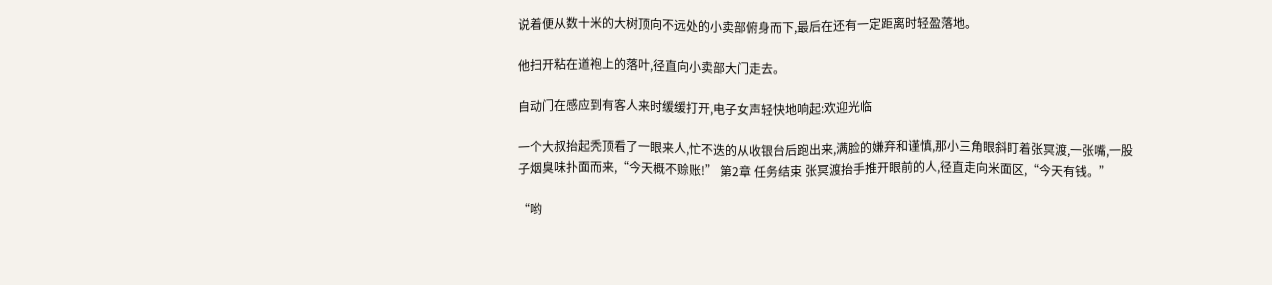说着便从数十米的大树顶向不远处的小卖部俯身而下,最后在还有一定距离时轻盈落地。

他扫开粘在道袍上的落叶,径直向小卖部大门走去。

自动门在感应到有客人来时缓缓打开,电子女声轻快地响起:欢迎光临

一个大叔抬起秃顶看了一眼来人,忙不迭的从收银台后跑出来,满脸的嫌弃和谨慎,那小三角眼斜盯着张冥渡,一张嘴,一股子烟臭味扑面而来,“今天概不赊账!” 第2章 任务结束 张冥渡抬手推开眼前的人,径直走向米面区,“今天有钱。”

“哟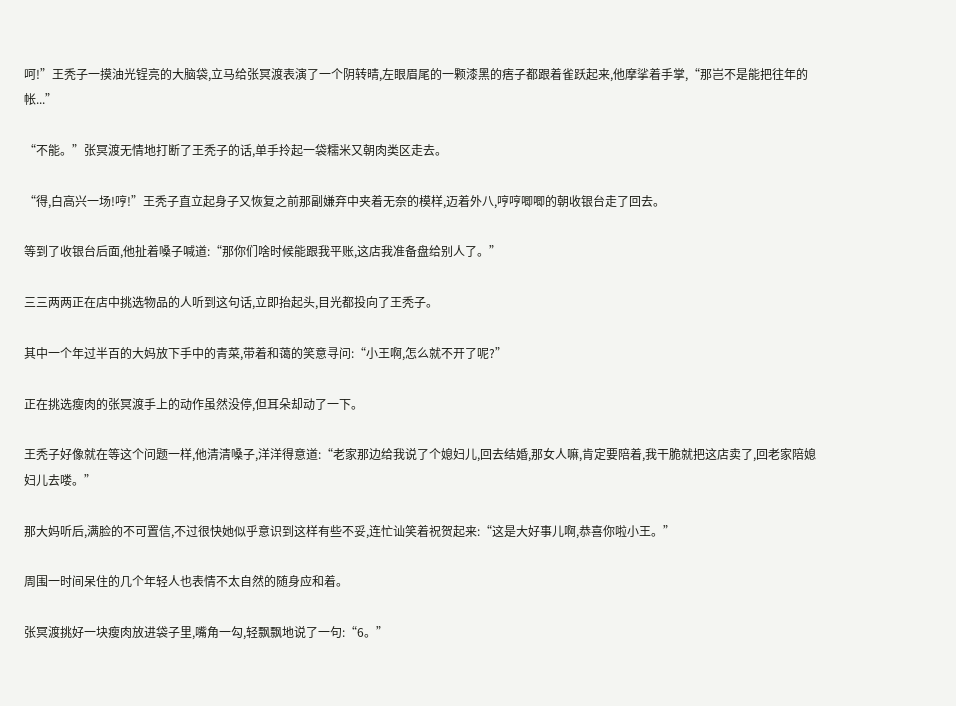呵!”王秃子一摸油光锃亮的大脑袋,立马给张冥渡表演了一个阴转晴,左眼眉尾的一颗漆黑的痦子都跟着雀跃起来,他摩挲着手掌,“那岂不是能把往年的帐...”

“不能。”张冥渡无情地打断了王秃子的话,单手拎起一袋糯米又朝肉类区走去。

“得,白高兴一场!哼!”王秃子直立起身子又恢复之前那副嫌弃中夹着无奈的模样,迈着外八,哼哼唧唧的朝收银台走了回去。

等到了收银台后面,他扯着嗓子喊道:“那你们啥时候能跟我平账,这店我准备盘给别人了。”

三三两两正在店中挑选物品的人听到这句话,立即抬起头,目光都投向了王秃子。

其中一个年过半百的大妈放下手中的青菜,带着和蔼的笑意寻问:“小王啊,怎么就不开了呢?”

正在挑选瘦肉的张冥渡手上的动作虽然没停,但耳朵却动了一下。

王秃子好像就在等这个问题一样,他清清嗓子,洋洋得意道:“老家那边给我说了个媳妇儿,回去结婚,那女人嘛,肯定要陪着,我干脆就把这店卖了,回老家陪媳妇儿去喽。”

那大妈听后,满脸的不可置信,不过很快她似乎意识到这样有些不妥,连忙讪笑着祝贺起来:“这是大好事儿啊,恭喜你啦小王。”

周围一时间呆住的几个年轻人也表情不太自然的随身应和着。

张冥渡挑好一块瘦肉放进袋子里,嘴角一勾,轻飘飘地说了一句:“6。”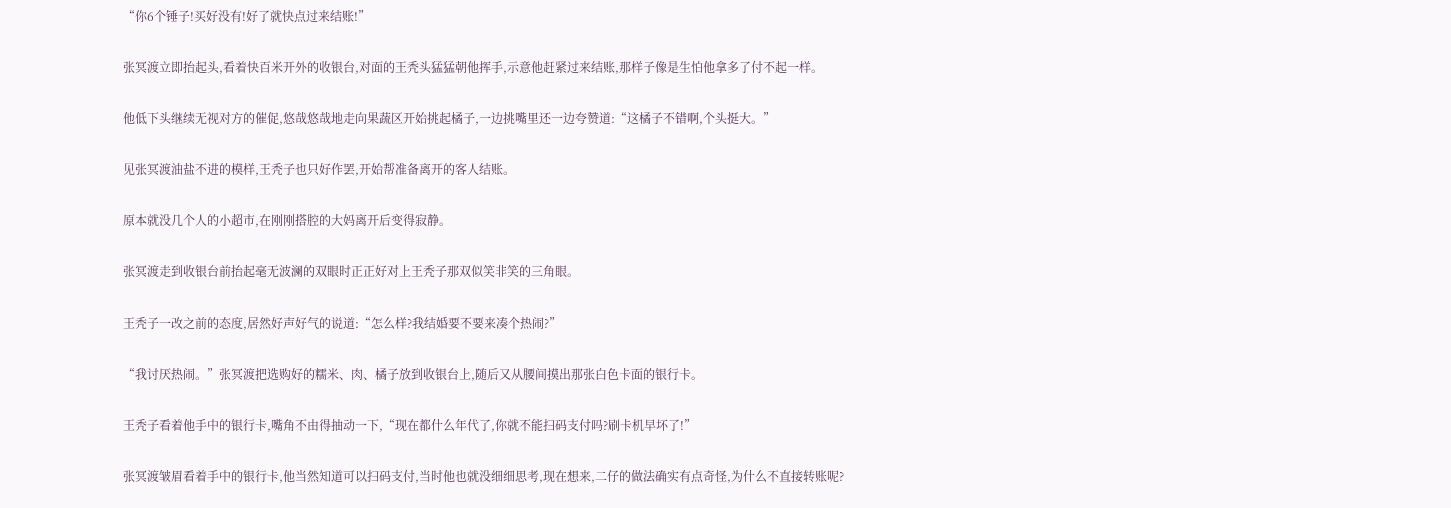“你6个锤子!买好没有!好了就快点过来结账!”

张冥渡立即抬起头,看着快百米开外的收银台,对面的王秃头猛猛朝他挥手,示意他赶紧过来结账,那样子像是生怕他拿多了付不起一样。

他低下头继续无视对方的催促,悠哉悠哉地走向果蔬区开始挑起橘子,一边挑嘴里还一边夸赞道:“这橘子不错啊,个头挺大。”

见张冥渡油盐不进的模样,王秃子也只好作罢,开始帮准备离开的客人结账。

原本就没几个人的小超市,在刚刚搭腔的大妈离开后变得寂静。

张冥渡走到收银台前抬起毫无波澜的双眼时正正好对上王秃子那双似笑非笑的三角眼。

王秃子一改之前的态度,居然好声好气的说道:“怎么样?我结婚要不要来凑个热闹?”

“我讨厌热闹。”张冥渡把选购好的糯米、肉、橘子放到收银台上,随后又从腰间摸出那张白色卡面的银行卡。

王秃子看着他手中的银行卡,嘴角不由得抽动一下,“现在都什么年代了,你就不能扫码支付吗?刷卡机早坏了!”

张冥渡皱眉看着手中的银行卡,他当然知道可以扫码支付,当时他也就没细细思考,现在想来,二仔的做法确实有点奇怪,为什么不直接转账呢?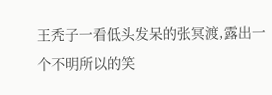王秃子一看低头发呆的张冥渡,露出一个不明所以的笑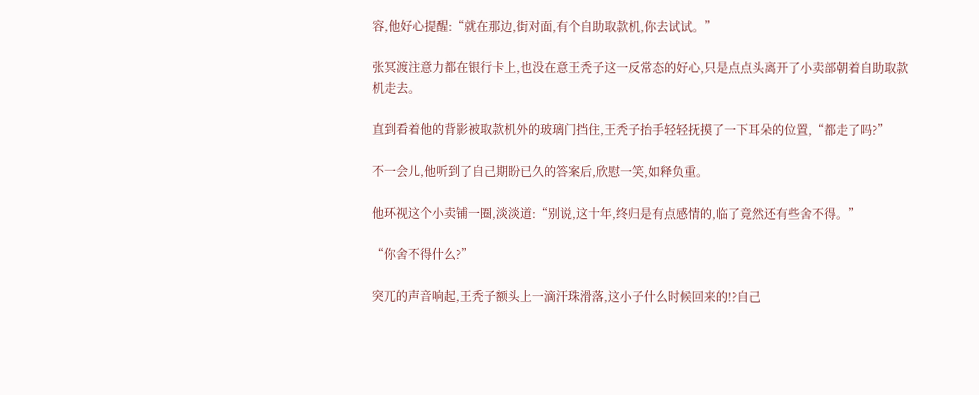容,他好心提醒:“就在那边,街对面,有个自助取款机,你去试试。”

张冥渡注意力都在银行卡上,也没在意王秃子这一反常态的好心,只是点点头离开了小卖部朝着自助取款机走去。

直到看着他的背影被取款机外的玻璃门挡住,王秃子抬手轻轻抚摸了一下耳朵的位置,“都走了吗?”

不一会儿,他听到了自己期盼已久的答案后,欣慰一笑,如释负重。

他环视这个小卖铺一圈,淡淡道:“别说,这十年,终归是有点感情的,临了竟然还有些舍不得。”

“你舍不得什么?”

突兀的声音响起,王秃子额头上一滴汗珠滑落,这小子什么时候回来的!?自己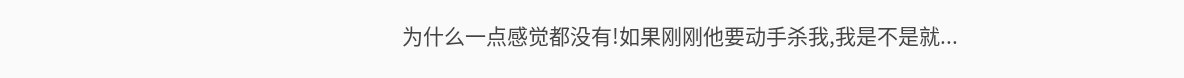为什么一点感觉都没有!如果刚刚他要动手杀我,我是不是就...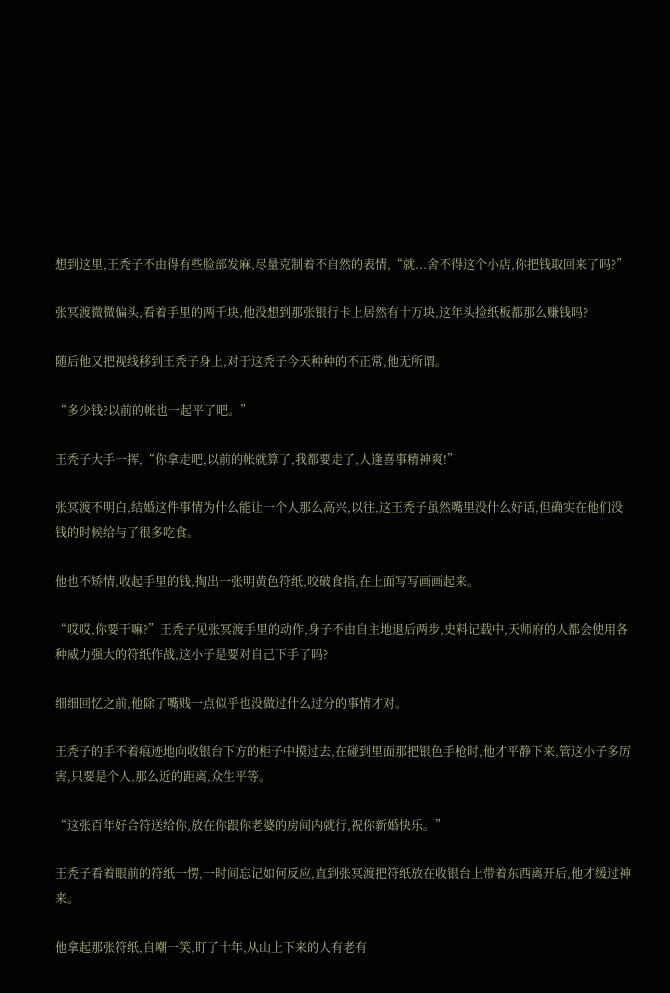想到这里,王秃子不由得有些脸部发麻,尽量克制着不自然的表情,“就...舍不得这个小店,你把钱取回来了吗?”

张冥渡微微偏头,看着手里的两千块,他没想到那张银行卡上居然有十万块,这年头捡纸板都那么赚钱吗?

随后他又把视线移到王秃子身上,对于这秃子今天种种的不正常,他无所谓。

“多少钱?以前的帐也一起平了吧。”

王秃子大手一挥,“你拿走吧,以前的帐就算了,我都要走了,人逢喜事精神爽!”

张冥渡不明白,结婚这件事情为什么能让一个人那么高兴,以往,这王秃子虽然嘴里没什么好话,但确实在他们没钱的时候给与了很多吃食。

他也不矫情,收起手里的钱,掏出一张明黄色符纸,咬破食指,在上面写写画画起来。

“哎哎,你要干嘛?”王秃子见张冥渡手里的动作,身子不由自主地退后两步,史料记载中,天师府的人都会使用各种威力强大的符纸作战,这小子是要对自己下手了吗?

细细回忆之前,他除了嘴贱一点似乎也没做过什么过分的事情才对。

王秃子的手不着痕迹地向收银台下方的柜子中摸过去,在碰到里面那把银色手枪时,他才平静下来,管这小子多厉害,只要是个人,那么近的距离,众生平等。

“这张百年好合符送给你,放在你跟你老婆的房间内就行,祝你新婚快乐。”

王秃子看着眼前的符纸一愣,一时间忘记如何反应,直到张冥渡把符纸放在收银台上带着东西离开后,他才缓过神来。

他拿起那张符纸,自嘲一笑,盯了十年,从山上下来的人有老有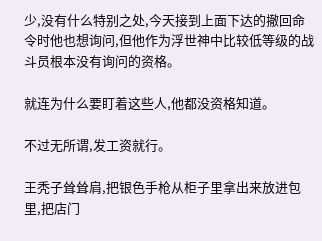少,没有什么特别之处,今天接到上面下达的撤回命令时他也想询问,但他作为浮世神中比较低等级的战斗员根本没有询问的资格。

就连为什么要盯着这些人,他都没资格知道。

不过无所谓,发工资就行。

王秃子耸耸肩,把银色手枪从柜子里拿出来放进包里,把店门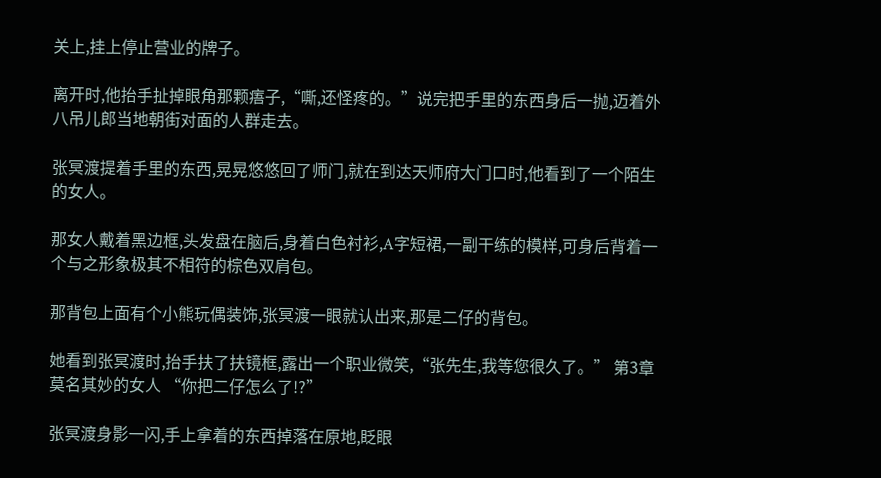关上,挂上停止营业的牌子。

离开时,他抬手扯掉眼角那颗痦子,“嘶,还怪疼的。”说完把手里的东西身后一抛,迈着外八吊儿郎当地朝街对面的人群走去。

张冥渡提着手里的东西,晃晃悠悠回了师门,就在到达天师府大门口时,他看到了一个陌生的女人。

那女人戴着黑边框,头发盘在脑后,身着白色衬衫,A字短裙,一副干练的模样,可身后背着一个与之形象极其不相符的棕色双肩包。

那背包上面有个小熊玩偶装饰,张冥渡一眼就认出来,那是二仔的背包。

她看到张冥渡时,抬手扶了扶镜框,露出一个职业微笑,“张先生,我等您很久了。” 第3章 莫名其妙的女人 “你把二仔怎么了!?”

张冥渡身影一闪,手上拿着的东西掉落在原地,眨眼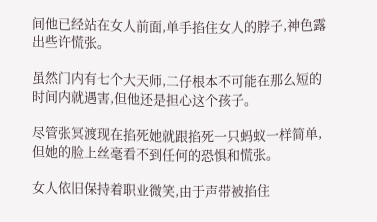间他已经站在女人前面,单手掐住女人的脖子,神色露出些许慌张。

虽然门内有七个大天师,二仔根本不可能在那么短的时间内就遇害,但他还是担心这个孩子。

尽管张冥渡现在掐死她就跟掐死一只蚂蚁一样简单,但她的脸上丝毫看不到任何的恐惧和慌张。

女人依旧保持着职业微笑,由于声带被掐住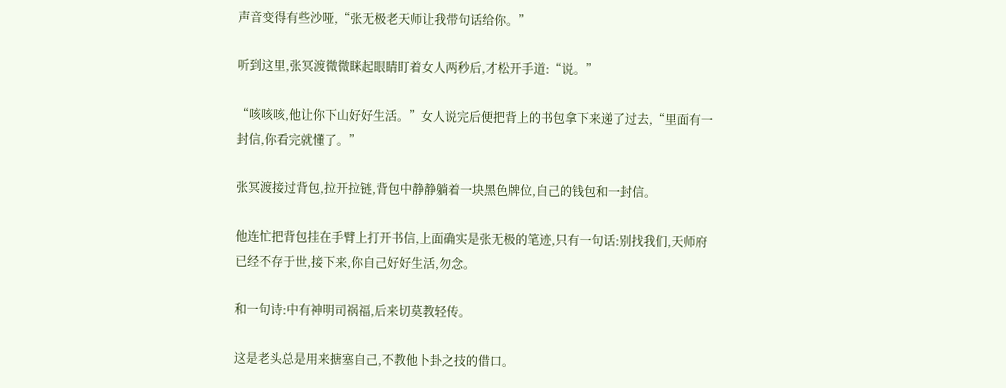声音变得有些沙哑,“张无极老天师让我带句话给你。”

听到这里,张冥渡微微眯起眼睛盯着女人两秒后,才松开手道:“说。”

“咳咳咳,他让你下山好好生活。”女人说完后便把背上的书包拿下来递了过去,“里面有一封信,你看完就懂了。”

张冥渡接过背包,拉开拉链,背包中静静躺着一块黑色牌位,自己的钱包和一封信。

他连忙把背包挂在手臂上打开书信,上面确实是张无极的笔迹,只有一句话:别找我们,天师府已经不存于世,接下来,你自己好好生活,勿念。

和一句诗:中有神明司祸福,后来切莫教轻传。

这是老头总是用来搪塞自己,不教他卜卦之技的借口。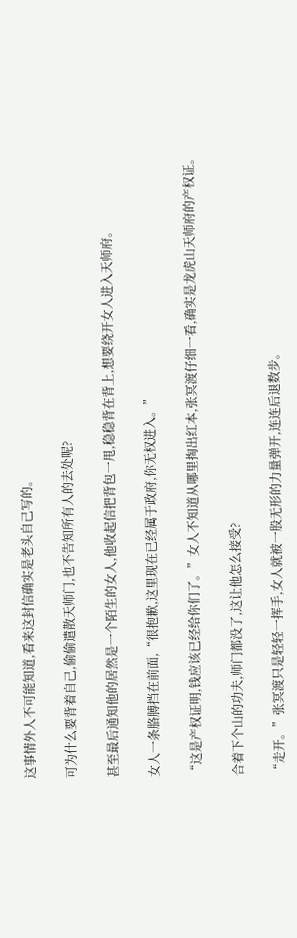这事情外人不可能知道,看来这封信确实是老头自己写的。

可为什么要背着自己,偷偷遣散天师门,也不告知所有人的去处呢?

甚至最后通知他的居然是一个陌生的女人,他收起信把背包一甩,稳稳背在背上,想要绕开女人进入天师府。

女人一条胳膊挡在前面,“很抱歉,这里现在已经属于政府,你无权进入。”

“这是产权证明,钱应该已经给你们了。”女人不知道从哪里掏出红本,张冥渡仔细一看,确实是龙虎山天师府的产权证。

合着下个山的功夫,师门都没了,这让他怎么接受?

“走开。”张冥渡只是轻轻一挥手,女人就被一股无形的力量弹开,连连后退数步。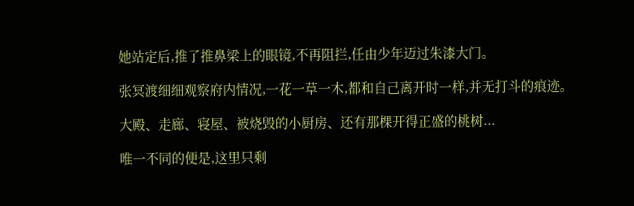她站定后,推了推鼻梁上的眼镜,不再阻拦,任由少年迈过朱漆大门。

张冥渡细细观察府内情况,一花一草一木,都和自己离开时一样,并无打斗的痕迹。

大殿、走廊、寝屋、被烧毁的小厨房、还有那棵开得正盛的桃树...

唯一不同的便是,这里只剩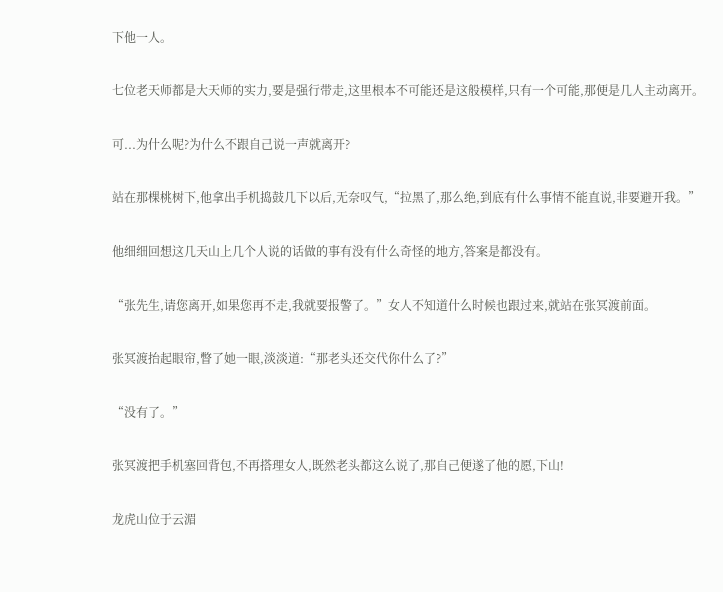下他一人。

七位老天师都是大天师的实力,要是强行带走,这里根本不可能还是这般模样,只有一个可能,那便是几人主动离开。

可...为什么呢?为什么不跟自己说一声就离开?

站在那棵桃树下,他拿出手机捣鼓几下以后,无奈叹气,“拉黑了,那么绝,到底有什么事情不能直说,非要避开我。”

他细细回想这几天山上几个人说的话做的事有没有什么奇怪的地方,答案是都没有。

“张先生,请您离开,如果您再不走,我就要报警了。”女人不知道什么时候也跟过来,就站在张冥渡前面。

张冥渡抬起眼帘,瞥了她一眼,淡淡道:“那老头还交代你什么了?”

“没有了。”

张冥渡把手机塞回背包,不再搭理女人,既然老头都这么说了,那自己便遂了他的愿,下山!

龙虎山位于云湄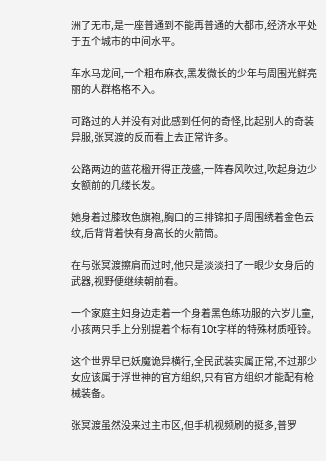洲了无市,是一座普通到不能再普通的大都市,经济水平处于五个城市的中间水平。

车水马龙间,一个粗布麻衣,黑发微长的少年与周围光鲜亮丽的人群格格不入。

可路过的人并没有对此感到任何的奇怪,比起别人的奇装异服,张冥渡的反而看上去正常许多。

公路两边的蓝花楹开得正茂盛,一阵春风吹过,吹起身边少女额前的几缕长发。

她身着过膝玫色旗袍,胸口的三排锦扣子周围绣着金色云纹,后背背着快有身高长的火箭筒。

在与张冥渡擦肩而过时,他只是淡淡扫了一眼少女身后的武器,视野便继续朝前看。

一个家庭主妇身边走着一个身着黑色练功服的六岁儿童,小孩两只手上分别提着个标有10t字样的特殊材质哑铃。

这个世界早已妖魔诡异横行,全民武装实属正常,不过那少女应该属于浮世神的官方组织,只有官方组织才能配有枪械装备。

张冥渡虽然没来过主市区,但手机视频刷的挺多,普罗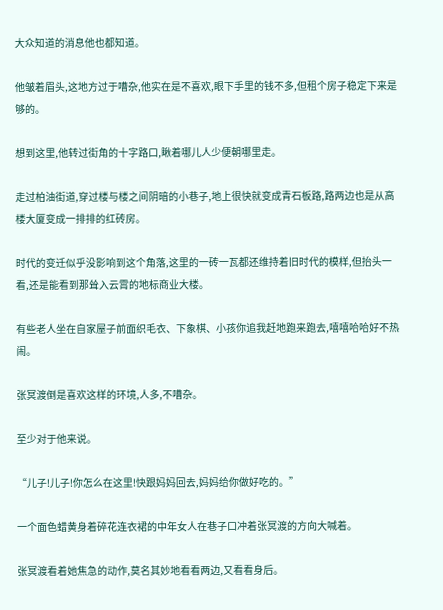大众知道的消息他也都知道。

他皱着眉头,这地方过于嘈杂,他实在是不喜欢,眼下手里的钱不多,但租个房子稳定下来是够的。

想到这里,他转过街角的十字路口,瞅着哪儿人少便朝哪里走。

走过柏油街道,穿过楼与楼之间阴暗的小巷子,地上很快就变成青石板路,路两边也是从高楼大厦变成一排排的红砖房。

时代的变迁似乎没影响到这个角落,这里的一砖一瓦都还维持着旧时代的模样,但抬头一看,还是能看到那耸入云霄的地标商业大楼。

有些老人坐在自家屋子前面织毛衣、下象棋、小孩你追我赶地跑来跑去,嘻嘻哈哈好不热闹。

张冥渡倒是喜欢这样的环境,人多,不嘈杂。

至少对于他来说。

“儿子!儿子!你怎么在这里!快跟妈妈回去,妈妈给你做好吃的。”

一个面色蜡黄身着碎花连衣裙的中年女人在巷子口冲着张冥渡的方向大喊着。

张冥渡看着她焦急的动作,莫名其妙地看看两边,又看看身后。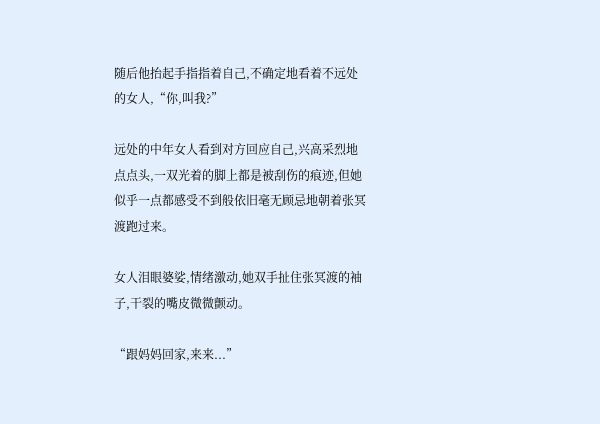随后他抬起手指指着自己,不确定地看着不远处的女人,“你,叫我?”

远处的中年女人看到对方回应自己,兴高采烈地点点头,一双光着的脚上都是被刮伤的痕迹,但她似乎一点都感受不到般依旧毫无顾忌地朝着张冥渡跑过来。

女人泪眼婆娑,情绪激动,她双手扯住张冥渡的袖子,干裂的嘴皮微微颤动。

“跟妈妈回家,来来...”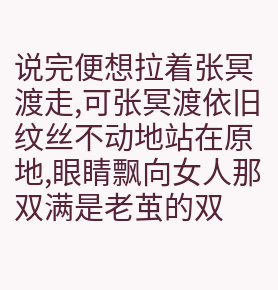说完便想拉着张冥渡走,可张冥渡依旧纹丝不动地站在原地,眼睛飘向女人那双满是老茧的双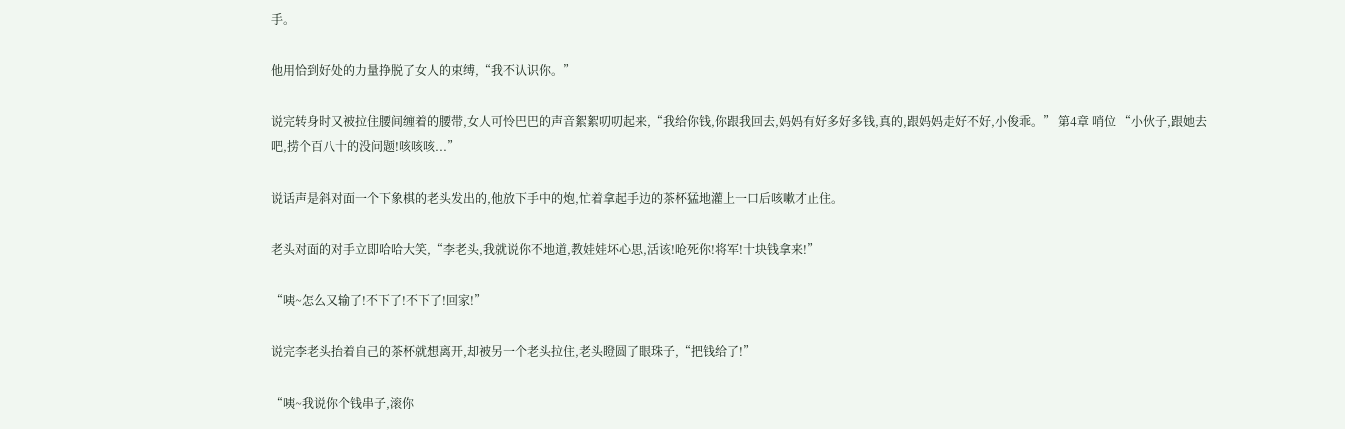手。

他用恰到好处的力量挣脱了女人的束缚,“我不认识你。”

说完转身时又被拉住腰间缠着的腰带,女人可怜巴巴的声音絮絮叨叨起来,“我给你钱,你跟我回去,妈妈有好多好多钱,真的,跟妈妈走好不好,小俊乖。” 第4章 哨位 “小伙子,跟她去吧,捞个百八十的没问题!咳咳咳...”

说话声是斜对面一个下象棋的老头发出的,他放下手中的炮,忙着拿起手边的茶杯猛地灌上一口后咳嗽才止住。

老头对面的对手立即哈哈大笑,“李老头,我就说你不地道,教娃娃坏心思,活该!呛死你!将军!十块钱拿来!”

“咦~怎么又输了!不下了!不下了!回家!”

说完李老头抬着自己的茶杯就想离开,却被另一个老头拉住,老头瞪圆了眼珠子,“把钱给了!”

“咦~我说你个钱串子,滚你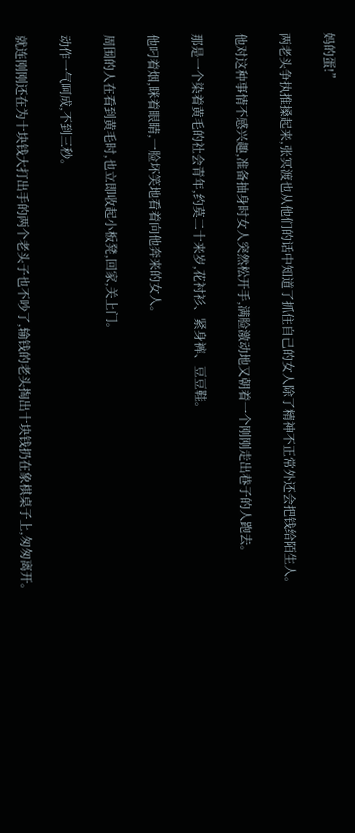妈的蛋!”

两老头争执推搡起来,张冥渡也从他们的话中知道了抓住自己的女人除了精神不正常外还会把钱给陌生人。

他对这种事情不感兴趣,准备抽身时女人突然松开手,满脸激动地又朝着一个刚刚走出巷子的人跑去。

那是一个染着黄毛的社会青年,约莫二十来岁,花衬衫、紧身裤、豆豆鞋。

他叼着烟,眯着眼睛,一脸坏笑地看着向他奔来的女人。

周围的人在看到黄毛时,也立即收起小板凳,回家,关上门。

动作一气呵成,不到三秒。

就连刚刚还在为十块钱大打出手的两个老头子也不吵了,输钱的老头掏出十块钱扔在象棋桌子上,匆匆离开。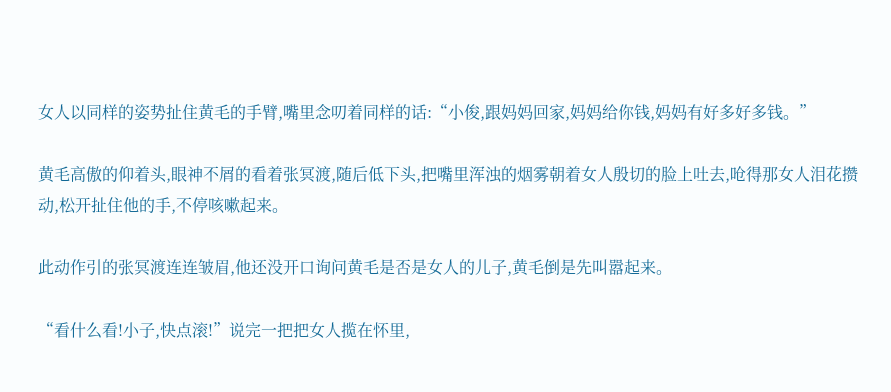女人以同样的姿势扯住黄毛的手臂,嘴里念叨着同样的话:“小俊,跟妈妈回家,妈妈给你钱,妈妈有好多好多钱。”

黄毛高傲的仰着头,眼神不屑的看着张冥渡,随后低下头,把嘴里浑浊的烟雾朝着女人殷切的脸上吐去,呛得那女人泪花攒动,松开扯住他的手,不停咳嗽起来。

此动作引的张冥渡连连皱眉,他还没开口询问黄毛是否是女人的儿子,黄毛倒是先叫嚣起来。

“看什么看!小子,快点滚!”说完一把把女人揽在怀里,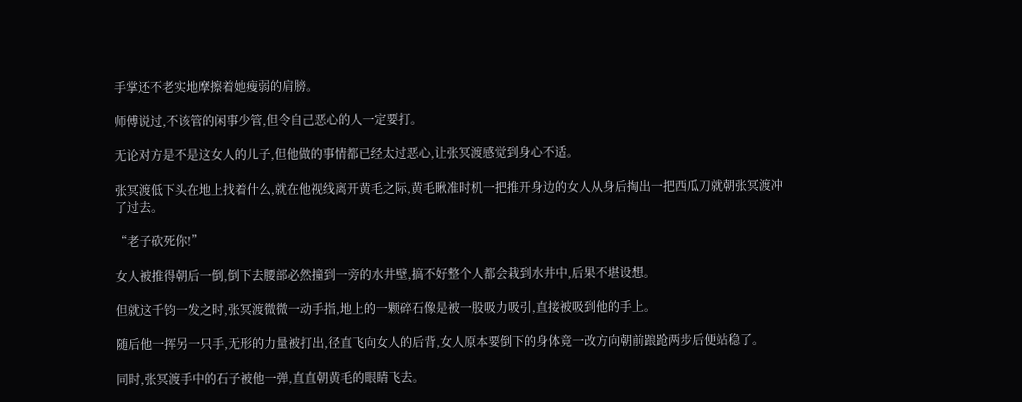手掌还不老实地摩擦着她瘦弱的肩膀。

师傅说过,不该管的闲事少管,但令自己恶心的人一定要打。

无论对方是不是这女人的儿子,但他做的事情都已经太过恶心,让张冥渡感觉到身心不适。

张冥渡低下头在地上找着什么,就在他视线离开黄毛之际,黄毛瞅准时机一把推开身边的女人从身后掏出一把西瓜刀就朝张冥渡冲了过去。

“老子砍死你!”

女人被推得朝后一倒,倒下去腰部必然撞到一旁的水井壁,搞不好整个人都会栽到水井中,后果不堪设想。

但就这千钧一发之时,张冥渡微微一动手指,地上的一颗碎石像是被一股吸力吸引,直接被吸到他的手上。

随后他一挥另一只手,无形的力量被打出,径直飞向女人的后背,女人原本要倒下的身体竟一改方向朝前踉跄两步后便站稳了。

同时,张冥渡手中的石子被他一弹,直直朝黄毛的眼睛飞去。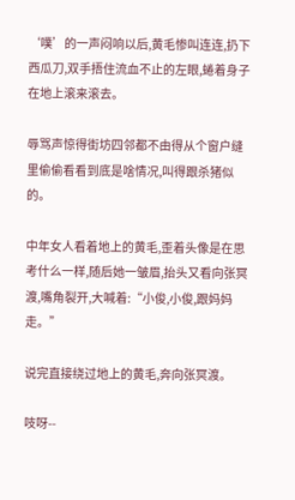‘噗’的一声闷响以后,黄毛惨叫连连,扔下西瓜刀,双手捂住流血不止的左眼,蜷着身子在地上滚来滚去。

辱骂声惊得街坊四邻都不由得从个窗户缝里偷偷看看到底是啥情况,叫得跟杀猪似的。

中年女人看着地上的黄毛,歪着头像是在思考什么一样,随后她一皱眉,抬头又看向张冥渡,嘴角裂开,大喊着:“小俊,小俊,跟妈妈走。”

说完直接绕过地上的黄毛,奔向张冥渡。

吱呀--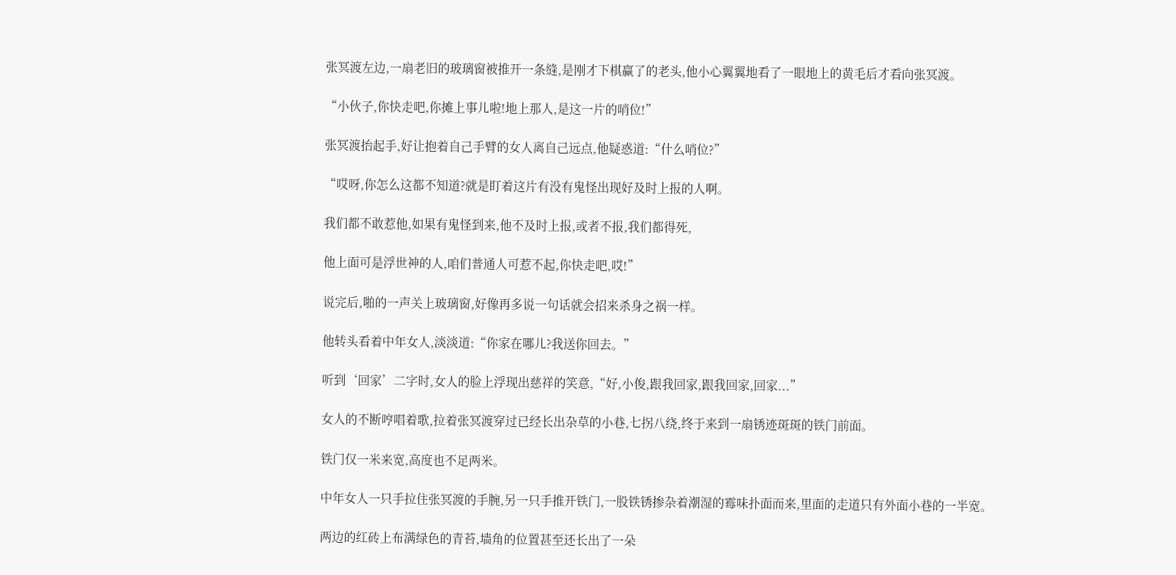张冥渡左边,一扇老旧的玻璃窗被推开一条缝,是刚才下棋赢了的老头,他小心翼翼地看了一眼地上的黄毛后才看向张冥渡。

“小伙子,你快走吧,你摊上事儿啦!地上那人,是这一片的哨位!”

张冥渡抬起手,好让抱着自己手臂的女人离自己远点,他疑惑道:“什么哨位?”

“哎呀,你怎么这都不知道?就是盯着这片有没有鬼怪出现好及时上报的人啊。

我们都不敢惹他,如果有鬼怪到来,他不及时上报,或者不报,我们都得死,

他上面可是浮世神的人,咱们普通人可惹不起,你快走吧,哎!”

说完后,啪的一声关上玻璃窗,好像再多说一句话就会招来杀身之祸一样。

他转头看着中年女人,淡淡道:“你家在哪儿?我送你回去。”

听到‘回家’二字时,女人的脸上浮现出慈祥的笑意,“好,小俊,跟我回家,跟我回家,回家...”

女人的不断哼唱着歌,拉着张冥渡穿过已经长出杂草的小巷,七拐八绕,终于来到一扇锈迹斑斑的铁门前面。

铁门仅一米来宽,高度也不足两米。

中年女人一只手拉住张冥渡的手腕,另一只手推开铁门,一股铁锈掺杂着潮湿的霉味扑面而来,里面的走道只有外面小巷的一半宽。

两边的红砖上布满绿色的青苔,墙角的位置甚至还长出了一朵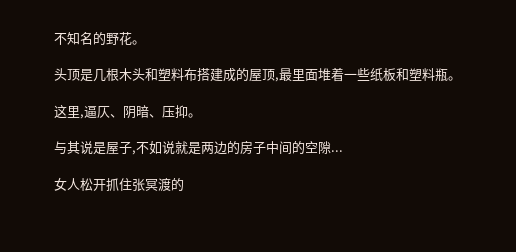不知名的野花。

头顶是几根木头和塑料布搭建成的屋顶,最里面堆着一些纸板和塑料瓶。

这里,逼仄、阴暗、压抑。

与其说是屋子,不如说就是两边的房子中间的空隙...

女人松开抓住张冥渡的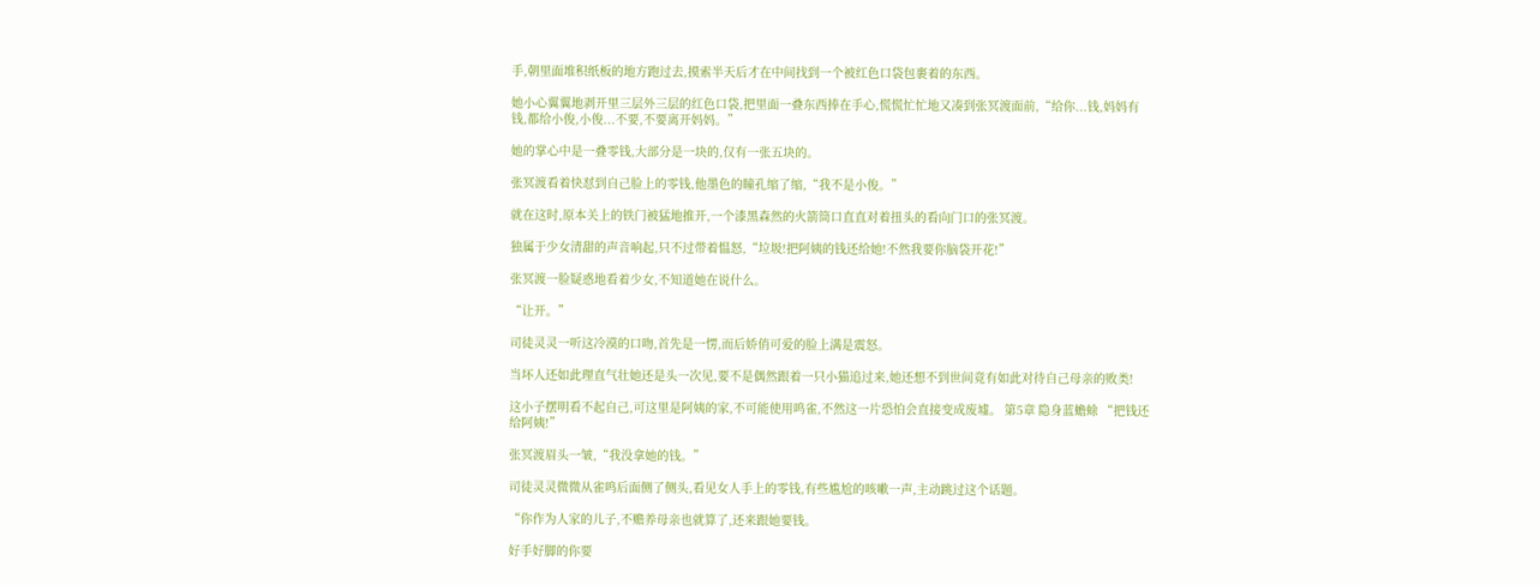手,朝里面堆积纸板的地方跑过去,摸索半天后才在中间找到一个被红色口袋包裹着的东西。

她小心翼翼地剥开里三层外三层的红色口袋,把里面一叠东西捧在手心,慌慌忙忙地又凑到张冥渡面前,“给你...钱,妈妈有钱,都给小俊,小俊...不要,不要离开妈妈。”

她的掌心中是一叠零钱,大部分是一块的,仅有一张五块的。

张冥渡看着快怼到自己脸上的零钱,他墨色的瞳孔缩了缩,“我不是小俊。”

就在这时,原本关上的铁门被猛地推开,一个漆黑森然的火箭筒口直直对着扭头的看向门口的张冥渡。

独属于少女清甜的声音响起,只不过带着愠怒,“垃圾!把阿姨的钱还给她!不然我要你脑袋开花!”

张冥渡一脸疑惑地看着少女,不知道她在说什么。

“让开。”

司徒灵灵一听这冷漠的口吻,首先是一愣,而后娇俏可爱的脸上满是震怒。

当坏人还如此理直气壮她还是头一次见,要不是偶然跟着一只小猫追过来,她还想不到世间竟有如此对待自己母亲的败类!

这小子摆明看不起自己,可这里是阿姨的家,不可能使用鸣雀,不然这一片恐怕会直接变成废墟。 第5章 隐身蓝蟾蜍 “把钱还给阿姨!”

张冥渡眉头一皱,“我没拿她的钱。”

司徒灵灵微微从雀鸣后面侧了侧头,看见女人手上的零钱,有些尴尬的咳嗽一声,主动跳过这个话题。

“你作为人家的儿子,不赡养母亲也就算了,还来跟她要钱。

好手好脚的你要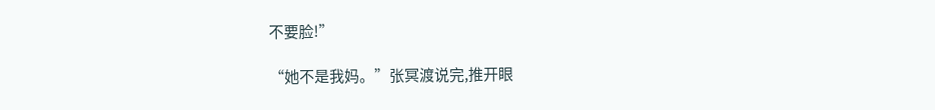不要脸!”

“她不是我妈。”张冥渡说完,推开眼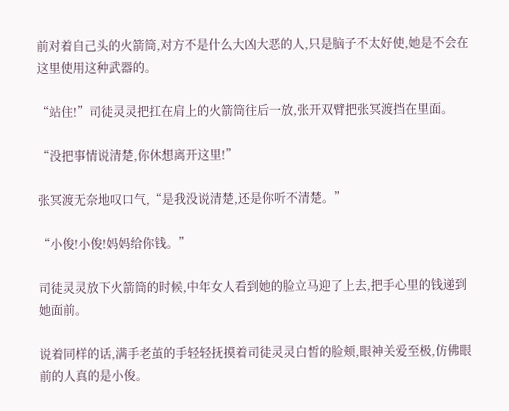前对着自己头的火箭筒,对方不是什么大凶大恶的人,只是脑子不太好使,她是不会在这里使用这种武器的。

“站住!”司徒灵灵把扛在肩上的火箭筒往后一放,张开双臂把张冥渡挡在里面。

“没把事情说清楚,你休想离开这里!”

张冥渡无奈地叹口气,“是我没说清楚,还是你听不清楚。”

“小俊!小俊!妈妈给你钱。”

司徒灵灵放下火箭筒的时候,中年女人看到她的脸立马迎了上去,把手心里的钱递到她面前。

说着同样的话,满手老茧的手轻轻抚摸着司徒灵灵白皙的脸颊,眼神关爱至极,仿佛眼前的人真的是小俊。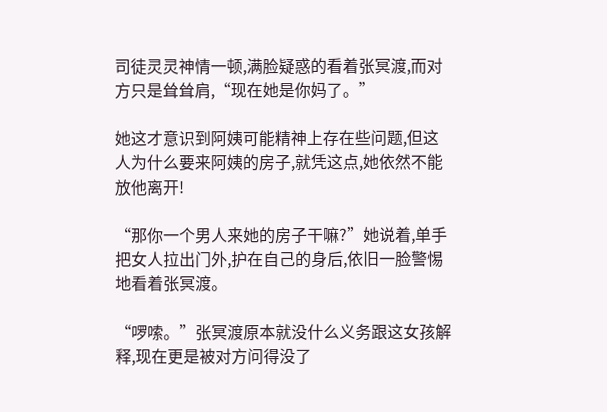司徒灵灵神情一顿,满脸疑惑的看着张冥渡,而对方只是耸耸肩,“现在她是你妈了。”

她这才意识到阿姨可能精神上存在些问题,但这人为什么要来阿姨的房子,就凭这点,她依然不能放他离开!

“那你一个男人来她的房子干嘛?”她说着,单手把女人拉出门外,护在自己的身后,依旧一脸警惕地看着张冥渡。

“啰嗦。”张冥渡原本就没什么义务跟这女孩解释,现在更是被对方问得没了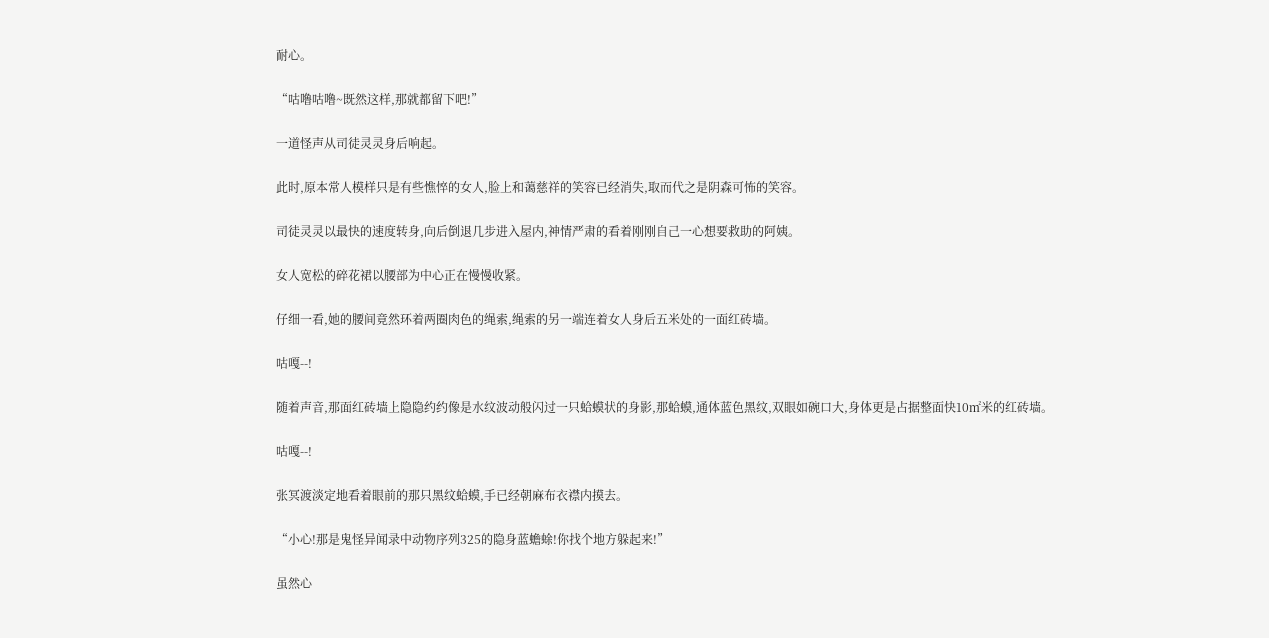耐心。

“咕噜咕噜~既然这样,那就都留下吧!”

一道怪声从司徒灵灵身后响起。

此时,原本常人模样只是有些憔悴的女人,脸上和蔼慈祥的笑容已经消失,取而代之是阴森可怖的笑容。

司徒灵灵以最快的速度转身,向后倒退几步进入屋内,神情严肃的看着刚刚自己一心想要救助的阿姨。

女人宽松的碎花裙以腰部为中心正在慢慢收紧。

仔细一看,她的腰间竟然环着两圈肉色的绳索,绳索的另一端连着女人身后五米处的一面红砖墙。

咕嘎--!

随着声音,那面红砖墙上隐隐约约像是水纹波动般闪过一只蛤蟆状的身影,那蛤蟆,通体蓝色黑纹,双眼如碗口大,身体更是占据整面快10㎡米的红砖墙。

咕嘎--!

张冥渡淡定地看着眼前的那只黑纹蛤蟆,手已经朝麻布衣襟内摸去。

“小心!那是鬼怪异闻录中动物序列325的隐身蓝蟾蜍!你找个地方躲起来!”

虽然心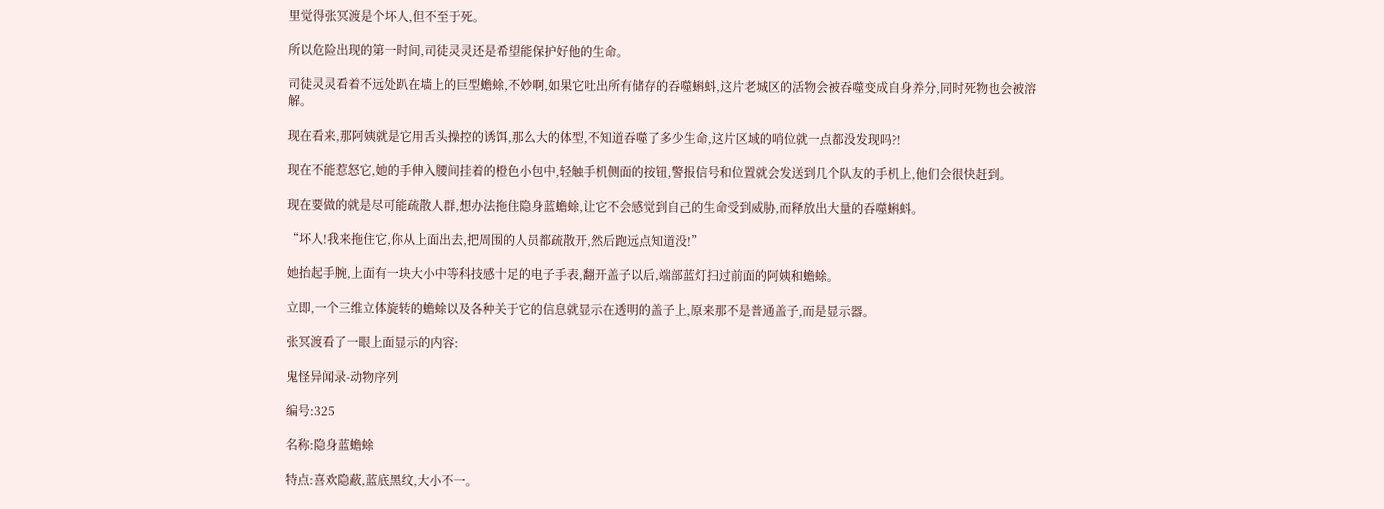里觉得张冥渡是个坏人,但不至于死。

所以危险出现的第一时间,司徒灵灵还是希望能保护好他的生命。

司徒灵灵看着不远处趴在墙上的巨型蟾蜍,不妙啊,如果它吐出所有储存的吞噬蝌蚪,这片老城区的活物会被吞噬变成自身养分,同时死物也会被溶解。

现在看来,那阿姨就是它用舌头操控的诱饵,那么大的体型,不知道吞噬了多少生命,这片区域的哨位就一点都没发现吗?!

现在不能惹怒它,她的手伸入腰间挂着的橙色小包中,轻触手机侧面的按钮,警报信号和位置就会发送到几个队友的手机上,他们会很快赶到。

现在要做的就是尽可能疏散人群,想办法拖住隐身蓝蟾蜍,让它不会感觉到自己的生命受到威胁,而释放出大量的吞噬蝌蚪。

“坏人!我来拖住它,你从上面出去,把周围的人员都疏散开,然后跑远点知道没!”

她抬起手腕,上面有一块大小中等科技感十足的电子手表,翻开盖子以后,端部蓝灯扫过前面的阿姨和蟾蜍。

立即,一个三维立体旋转的蟾蜍以及各种关于它的信息就显示在透明的盖子上,原来那不是普通盖子,而是显示器。

张冥渡看了一眼上面显示的内容:

鬼怪异闻录-动物序列

编号:325

名称:隐身蓝蟾蜍

特点:喜欢隐蔽,蓝底黑纹,大小不一。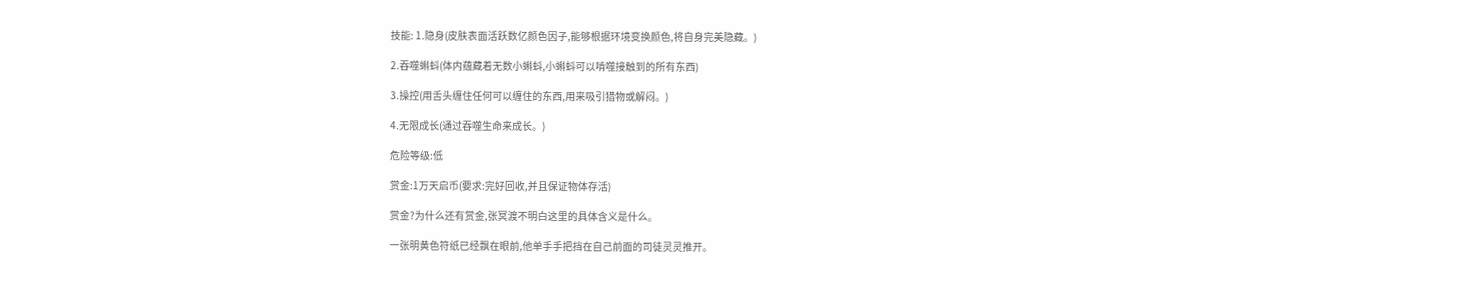技能: 1.隐身(皮肤表面活跃数亿颜色因子,能够根据环境变换颜色,将自身完美隐藏。)

2.吞噬蝌蚪(体内蕴藏着无数小蝌蚪,小蝌蚪可以啃噬接触到的所有东西)

3.操控(用舌头缠住任何可以缠住的东西,用来吸引猎物或解闷。)

4.无限成长(通过吞噬生命来成长。)

危险等级:低

赏金:1万天启币(要求:完好回收,并且保证物体存活)

赏金?为什么还有赏金,张冥渡不明白这里的具体含义是什么。

一张明黄色符纸已经飘在眼前,他单手手把挡在自己前面的司徒灵灵推开。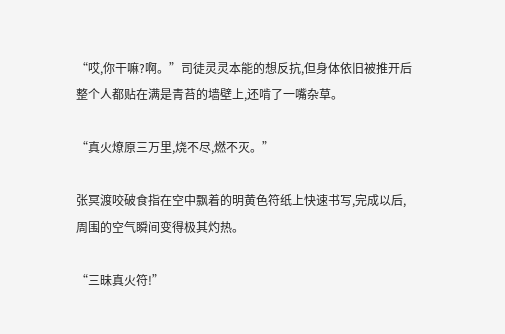“哎,你干嘛?啊。”司徒灵灵本能的想反抗,但身体依旧被推开后整个人都贴在满是青苔的墙壁上,还啃了一嘴杂草。

“真火燎原三万里,烧不尽,燃不灭。”

张冥渡咬破食指在空中飘着的明黄色符纸上快速书写,完成以后,周围的空气瞬间变得极其灼热。

“三昧真火符!”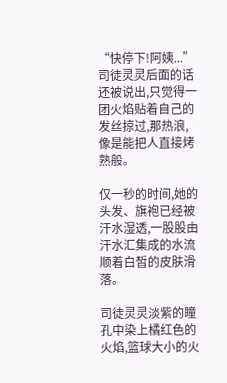“快停下!阿姨...”司徒灵灵后面的话还被说出,只觉得一团火焰贴着自己的发丝掠过,那热浪,像是能把人直接烤熟般。

仅一秒的时间,她的头发、旗袍已经被汗水湿透,一股股由汗水汇集成的水流顺着白皙的皮肤滑落。

司徒灵灵淡紫的瞳孔中染上橘红色的火焰,篮球大小的火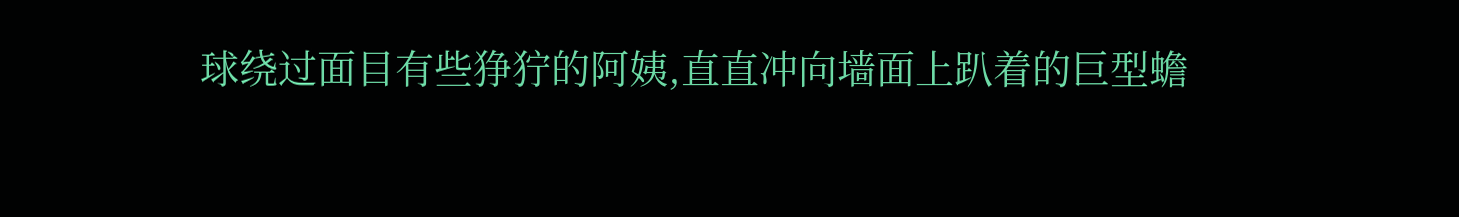球绕过面目有些狰狞的阿姨,直直冲向墙面上趴着的巨型蟾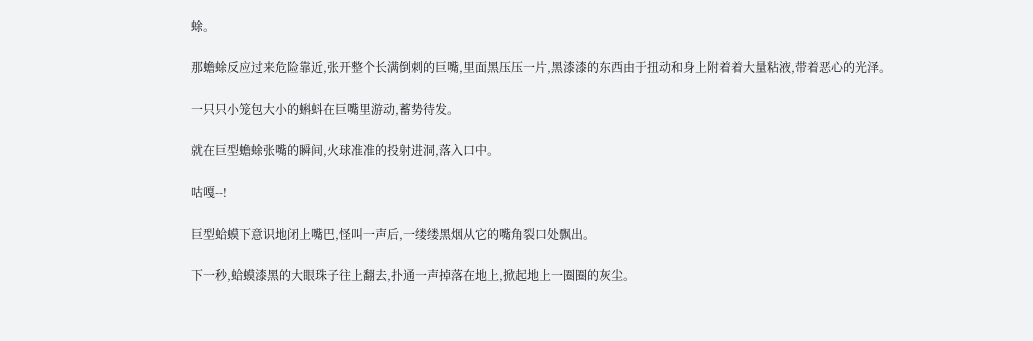蜍。

那蟾蜍反应过来危险靠近,张开整个长满倒刺的巨嘴,里面黑压压一片,黑漆漆的东西由于扭动和身上附着着大量粘液,带着恶心的光泽。

一只只小笼包大小的蝌蚪在巨嘴里游动,蓄势待发。

就在巨型蟾蜍张嘴的瞬间,火球准准的投射进洞,落入口中。

咕嘎--!

巨型蛤蟆下意识地闭上嘴巴,怪叫一声后,一缕缕黑烟从它的嘴角裂口处飘出。

下一秒,蛤蟆漆黑的大眼珠子往上翻去,扑通一声掉落在地上,掀起地上一圈圈的灰尘。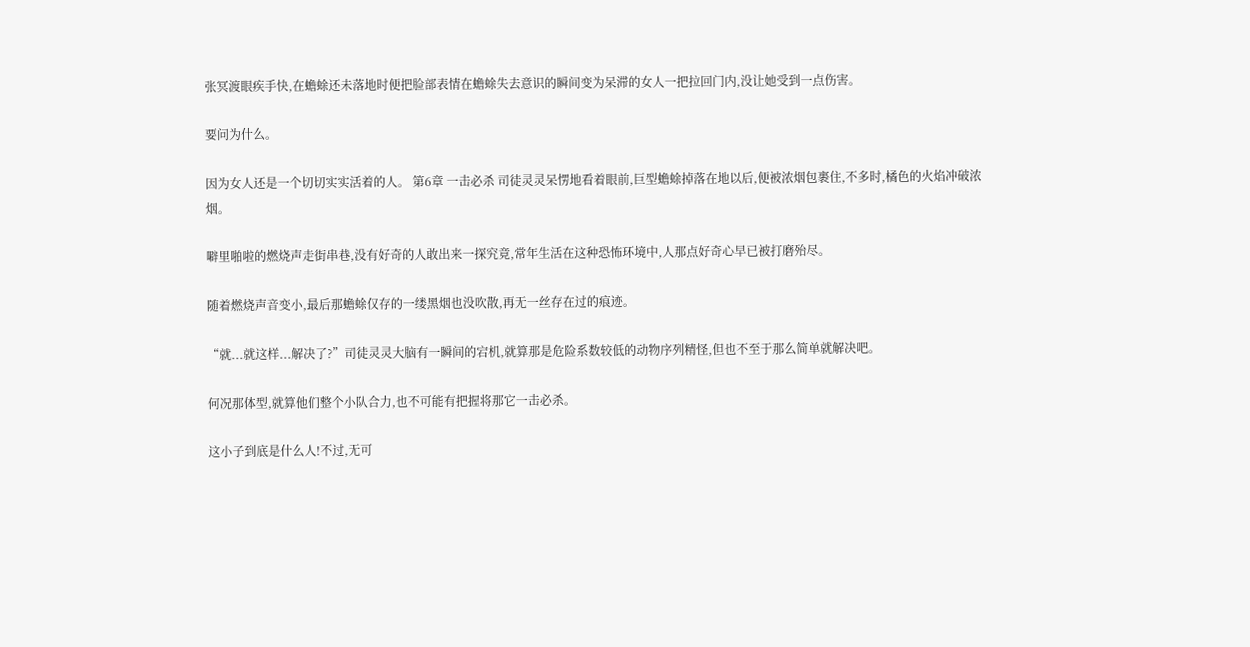张冥渡眼疾手快,在蟾蜍还未落地时便把脸部表情在蟾蜍失去意识的瞬间变为呆滞的女人一把拉回门内,没让她受到一点伤害。

要问为什么。

因为女人还是一个切切实实活着的人。 第6章 一击必杀 司徒灵灵呆愣地看着眼前,巨型蟾蜍掉落在地以后,便被浓烟包裹住,不多时,橘色的火焰冲破浓烟。

噼里啪啦的燃烧声走街串巷,没有好奇的人敢出来一探究竟,常年生活在这种恐怖环境中,人那点好奇心早已被打磨殆尽。

随着燃烧声音变小,最后那蟾蜍仅存的一缕黑烟也没吹散,再无一丝存在过的痕迹。

“就...就这样...解决了?”司徒灵灵大脑有一瞬间的宕机,就算那是危险系数较低的动物序列精怪,但也不至于那么简单就解决吧。

何况那体型,就算他们整个小队合力,也不可能有把握将那它一击必杀。

这小子到底是什么人!不过,无可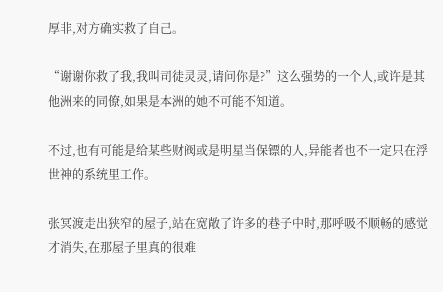厚非,对方确实救了自己。

“谢谢你救了我,我叫司徒灵灵,请问你是?”这么强势的一个人,或许是其他洲来的同僚,如果是本洲的她不可能不知道。

不过,也有可能是给某些财阀或是明星当保镖的人,异能者也不一定只在浮世神的系统里工作。

张冥渡走出狭窄的屋子,站在宽敞了许多的巷子中时,那呼吸不顺畅的感觉才消失,在那屋子里真的很难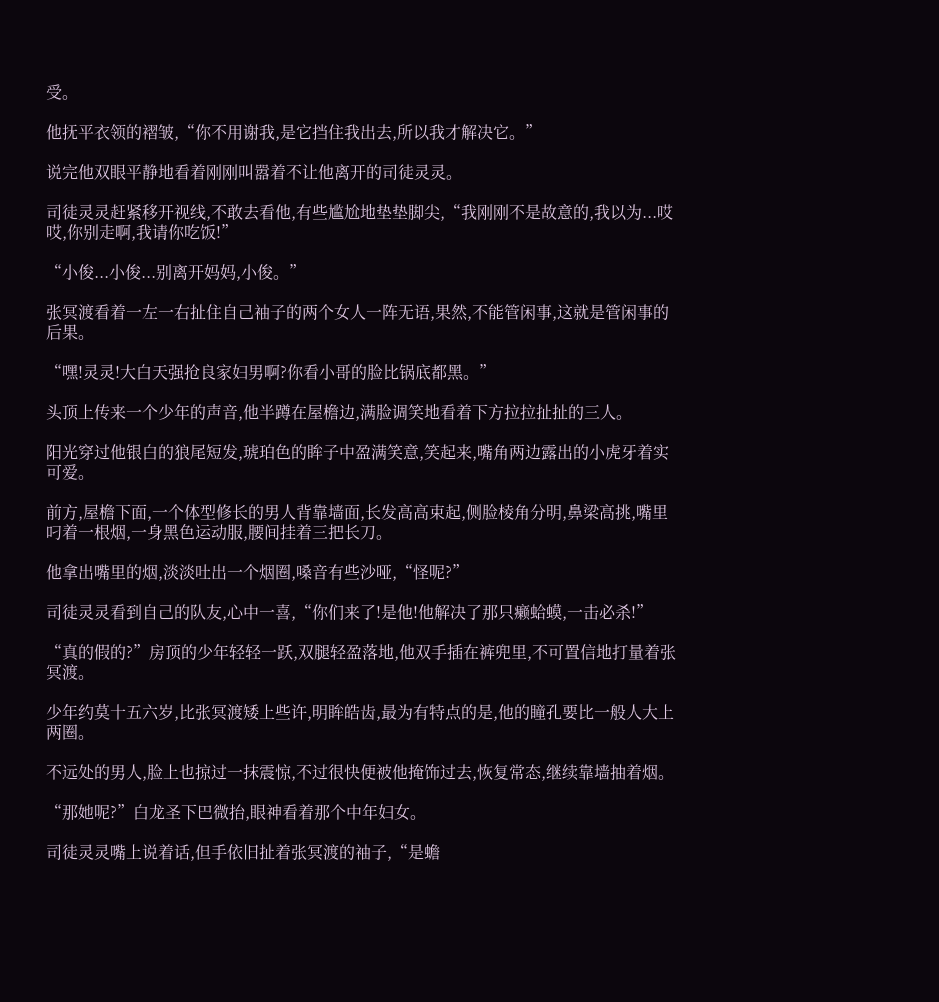受。

他抚平衣领的褶皱,“你不用谢我,是它挡住我出去,所以我才解决它。”

说完他双眼平静地看着刚刚叫嚣着不让他离开的司徒灵灵。

司徒灵灵赶紧移开视线,不敢去看他,有些尴尬地垫垫脚尖,“我刚刚不是故意的,我以为...哎哎,你别走啊,我请你吃饭!”

“小俊...小俊...别离开妈妈,小俊。”

张冥渡看着一左一右扯住自己袖子的两个女人一阵无语,果然,不能管闲事,这就是管闲事的后果。

“嘿!灵灵!大白天强抢良家妇男啊?你看小哥的脸比锅底都黑。”

头顶上传来一个少年的声音,他半蹲在屋檐边,满脸调笑地看着下方拉拉扯扯的三人。

阳光穿过他银白的狼尾短发,琥珀色的眸子中盈满笑意,笑起来,嘴角两边露出的小虎牙着实可爱。

前方,屋檐下面,一个体型修长的男人背靠墙面,长发高高束起,侧脸棱角分明,鼻梁高挑,嘴里叼着一根烟,一身黑色运动服,腰间挂着三把长刀。

他拿出嘴里的烟,淡淡吐出一个烟圈,嗓音有些沙哑,“怪呢?”

司徒灵灵看到自己的队友,心中一喜,“你们来了!是他!他解决了那只癞蛤蟆,一击必杀!”

“真的假的?”房顶的少年轻轻一跃,双腿轻盈落地,他双手插在裤兜里,不可置信地打量着张冥渡。

少年约莫十五六岁,比张冥渡矮上些许,明眸皓齿,最为有特点的是,他的瞳孔要比一般人大上两圈。

不远处的男人,脸上也掠过一抹震惊,不过很快便被他掩饰过去,恢复常态,继续靠墙抽着烟。

“那她呢?”白龙圣下巴微抬,眼神看着那个中年妇女。

司徒灵灵嘴上说着话,但手依旧扯着张冥渡的袖子,“是蟾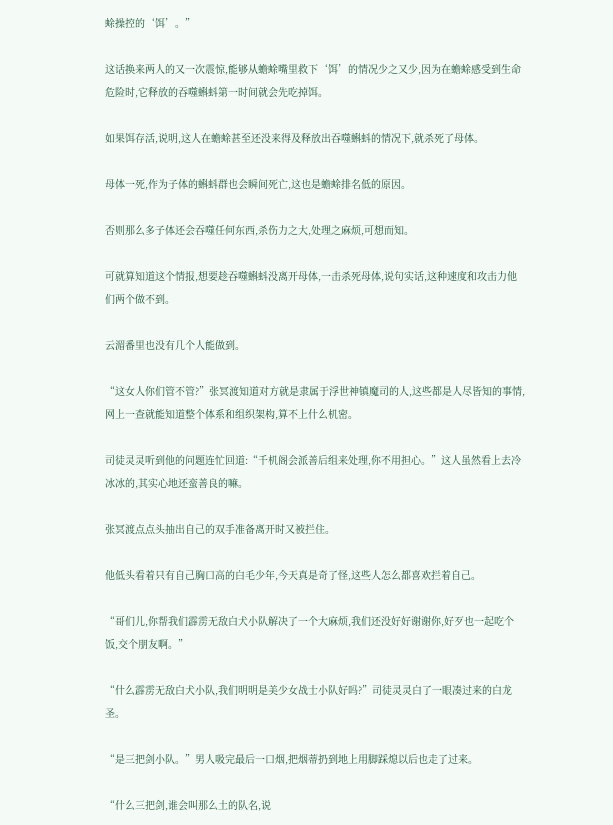蜍操控的‘饵’。”

这话换来两人的又一次震惊,能够从蟾蜍嘴里救下‘饵’的情况少之又少,因为在蟾蜍感受到生命危险时,它释放的吞噬蝌蚪第一时间就会先吃掉饵。

如果饵存活,说明,这人在蟾蜍甚至还没来得及释放出吞噬蝌蚪的情况下,就杀死了母体。

母体一死,作为子体的蝌蚪群也会瞬间死亡,这也是蟾蜍排名低的原因。

否则那么多子体还会吞噬任何东西,杀伤力之大,处理之麻烦,可想而知。

可就算知道这个情报,想要趁吞噬蝌蚪没离开母体,一击杀死母体,说句实话,这种速度和攻击力他们两个做不到。

云湄番里也没有几个人能做到。

“这女人你们管不管?”张冥渡知道对方就是隶属于浮世神镇魔司的人,这些都是人尽皆知的事情,网上一查就能知道整个体系和组织架构,算不上什么机密。

司徒灵灵听到他的问题连忙回道:“千机阁会派善后组来处理,你不用担心。”这人虽然看上去冷冰冰的,其实心地还蛮善良的嘛。

张冥渡点点头抽出自己的双手准备离开时又被拦住。

他低头看着只有自己胸口高的白毛少年,今天真是奇了怪,这些人怎么都喜欢拦着自己。

“哥们儿,你帮我们霹雳无敌白犬小队解决了一个大麻烦,我们还没好好谢谢你,好歹也一起吃个饭,交个朋友啊。”

“什么霹雳无敌白犬小队,我们明明是美少女战士小队好吗?”司徒灵灵白了一眼凑过来的白龙圣。

“是三把剑小队。”男人吸完最后一口烟,把烟蒂扔到地上用脚踩熄以后也走了过来。

“什么三把剑,谁会叫那么土的队名,说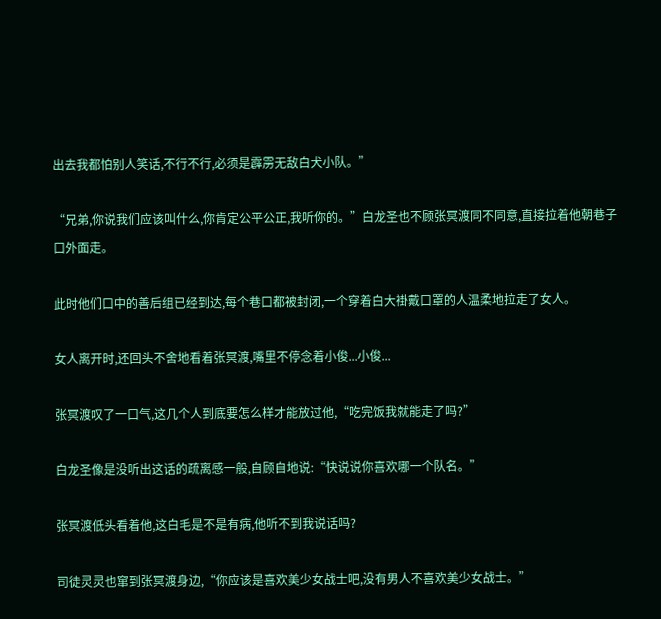出去我都怕别人笑话,不行不行,必须是霹雳无敌白犬小队。”

“兄弟,你说我们应该叫什么,你肯定公平公正,我听你的。”白龙圣也不顾张冥渡同不同意,直接拉着他朝巷子口外面走。

此时他们口中的善后组已经到达,每个巷口都被封闭,一个穿着白大褂戴口罩的人温柔地拉走了女人。

女人离开时,还回头不舍地看着张冥渡,嘴里不停念着小俊...小俊...

张冥渡叹了一口气,这几个人到底要怎么样才能放过他,“吃完饭我就能走了吗?”

白龙圣像是没听出这话的疏离感一般,自顾自地说:“快说说你喜欢哪一个队名。”

张冥渡低头看着他,这白毛是不是有病,他听不到我说话吗?

司徒灵灵也窜到张冥渡身边,“你应该是喜欢美少女战士吧,没有男人不喜欢美少女战士。”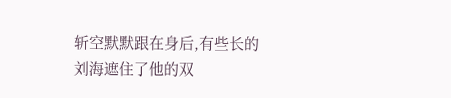斩空默默跟在身后,有些长的刘海遮住了他的双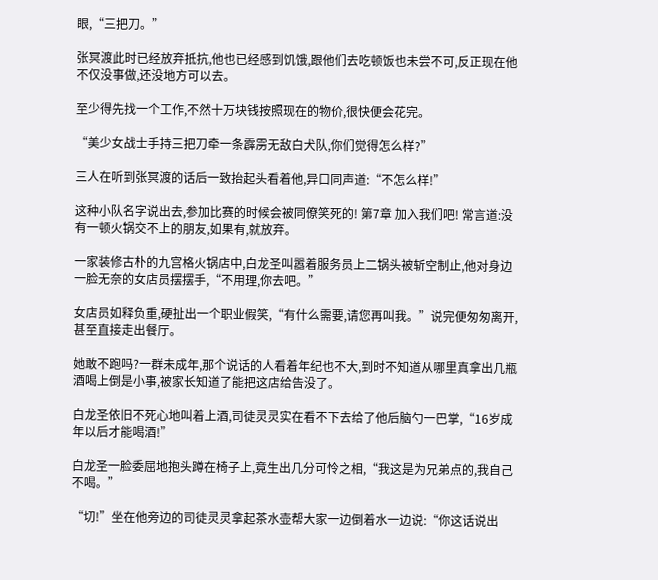眼,“三把刀。”

张冥渡此时已经放弃抵抗,他也已经感到饥饿,跟他们去吃顿饭也未尝不可,反正现在他不仅没事做,还没地方可以去。

至少得先找一个工作,不然十万块钱按照现在的物价,很快便会花完。

“美少女战士手持三把刀牵一条霹雳无敌白犬队,你们觉得怎么样?”

三人在听到张冥渡的话后一致抬起头看着他,异口同声道:“不怎么样!”

这种小队名字说出去,参加比赛的时候会被同僚笑死的! 第7章 加入我们吧! 常言道:没有一顿火锅交不上的朋友,如果有,就放弃。

一家装修古朴的九宫格火锅店中,白龙圣叫嚣着服务员上二锅头被斩空制止,他对身边一脸无奈的女店员摆摆手,“不用理,你去吧。”

女店员如释负重,硬扯出一个职业假笑,“有什么需要,请您再叫我。”说完便匆匆离开,甚至直接走出餐厅。

她敢不跑吗?一群未成年,那个说话的人看着年纪也不大,到时不知道从哪里真拿出几瓶酒喝上倒是小事,被家长知道了能把这店给告没了。

白龙圣依旧不死心地叫着上酒,司徒灵灵实在看不下去给了他后脑勺一巴掌,“16岁成年以后才能喝酒!”

白龙圣一脸委屈地抱头蹲在椅子上,竟生出几分可怜之相,“我这是为兄弟点的,我自己不喝。”

“切!”坐在他旁边的司徒灵灵拿起茶水壶帮大家一边倒着水一边说:“你这话说出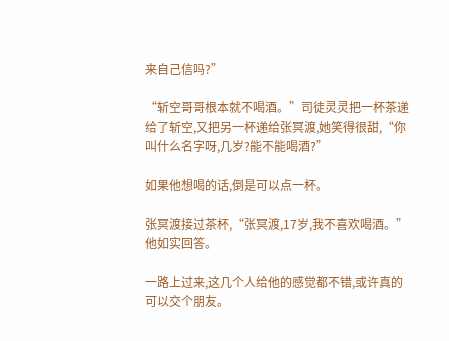来自己信吗?”

“斩空哥哥根本就不喝酒。”司徒灵灵把一杯茶递给了斩空,又把另一杯递给张冥渡,她笑得很甜,“你叫什么名字呀,几岁?能不能喝酒?”

如果他想喝的话,倒是可以点一杯。

张冥渡接过茶杯,“张冥渡,17岁,我不喜欢喝酒。”他如实回答。

一路上过来,这几个人给他的感觉都不错,或许真的可以交个朋友。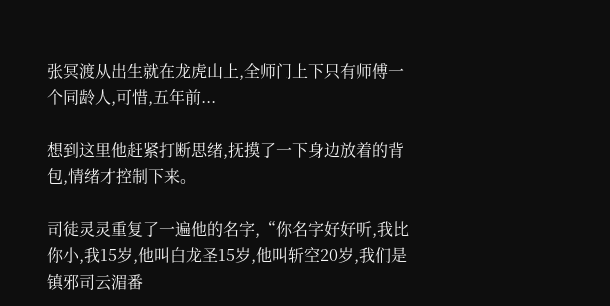张冥渡从出生就在龙虎山上,全师门上下只有师傅一个同龄人,可惜,五年前...

想到这里他赶紧打断思绪,抚摸了一下身边放着的背包,情绪才控制下来。

司徒灵灵重复了一遍他的名字,“你名字好好听,我比你小,我15岁,他叫白龙圣15岁,他叫斩空20岁,我们是镇邪司云湄番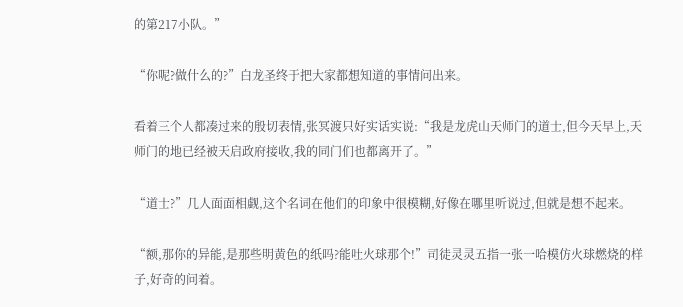的第217小队。”

“你呢?做什么的?”白龙圣终于把大家都想知道的事情问出来。

看着三个人都凑过来的殷切表情,张冥渡只好实话实说:“我是龙虎山天师门的道士,但今天早上,天师门的地已经被天启政府接收,我的同门们也都离开了。”

“道士?”几人面面相觑,这个名词在他们的印象中很模糊,好像在哪里听说过,但就是想不起来。

“额,那你的异能,是那些明黄色的纸吗?能吐火球那个!”司徒灵灵五指一张一哈模仿火球燃烧的样子,好奇的问着。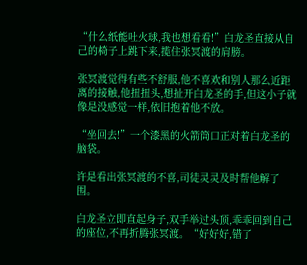“什么纸能吐火球,我也想看看!”白龙圣直接从自己的椅子上跳下来,揽住张冥渡的肩膀。

张冥渡觉得有些不舒服,他不喜欢和别人那么近距离的接触,他扭扭头,想扯开白龙圣的手,但这小子就像是没感觉一样,依旧抱着他不放。

“坐回去!”一个漆黑的火箭筒口正对着白龙圣的脑袋。

许是看出张冥渡的不喜,司徒灵灵及时帮他解了围。

白龙圣立即直起身子,双手举过头顶,乖乖回到自己的座位,不再折腾张冥渡。“好好好,错了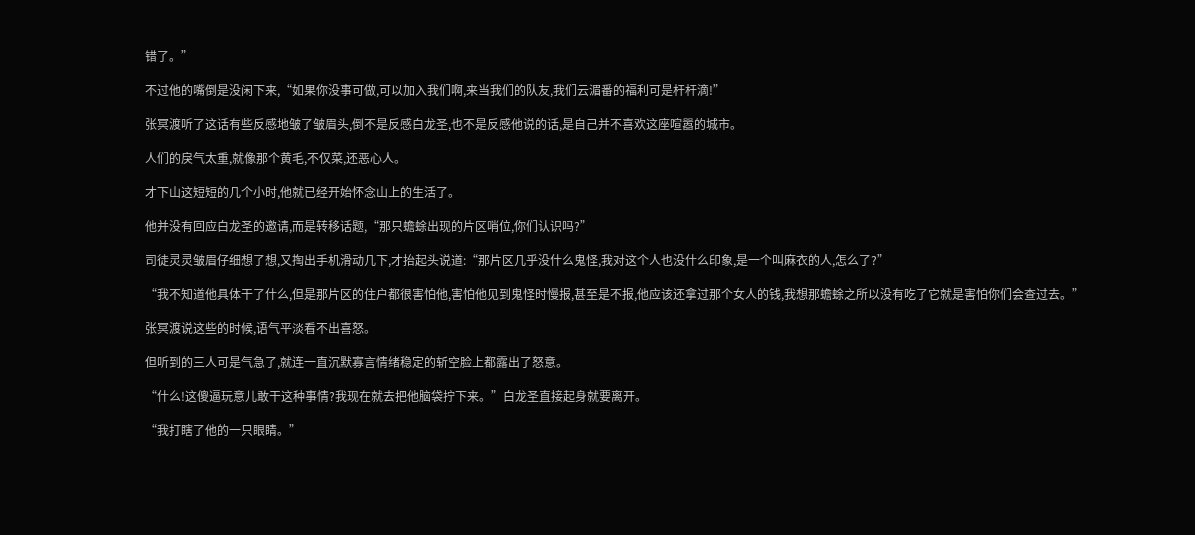错了。”

不过他的嘴倒是没闲下来,“如果你没事可做,可以加入我们啊,来当我们的队友,我们云湄番的福利可是杆杆滴!”

张冥渡听了这话有些反感地皱了皱眉头,倒不是反感白龙圣,也不是反感他说的话,是自己并不喜欢这座喧嚣的城市。

人们的戾气太重,就像那个黄毛,不仅菜,还恶心人。

才下山这短短的几个小时,他就已经开始怀念山上的生活了。

他并没有回应白龙圣的邀请,而是转移话题,“那只蟾蜍出现的片区哨位,你们认识吗?”

司徒灵灵皱眉仔细想了想,又掏出手机滑动几下,才抬起头说道:“那片区几乎没什么鬼怪,我对这个人也没什么印象,是一个叫麻衣的人,怎么了?”

“我不知道他具体干了什么,但是那片区的住户都很害怕他,害怕他见到鬼怪时慢报,甚至是不报,他应该还拿过那个女人的钱,我想那蟾蜍之所以没有吃了它就是害怕你们会查过去。”

张冥渡说这些的时候,语气平淡看不出喜怒。

但听到的三人可是气急了,就连一直沉默寡言情绪稳定的斩空脸上都露出了怒意。

“什么!这傻逼玩意儿敢干这种事情?我现在就去把他脑袋拧下来。”白龙圣直接起身就要离开。

“我打瞎了他的一只眼睛。”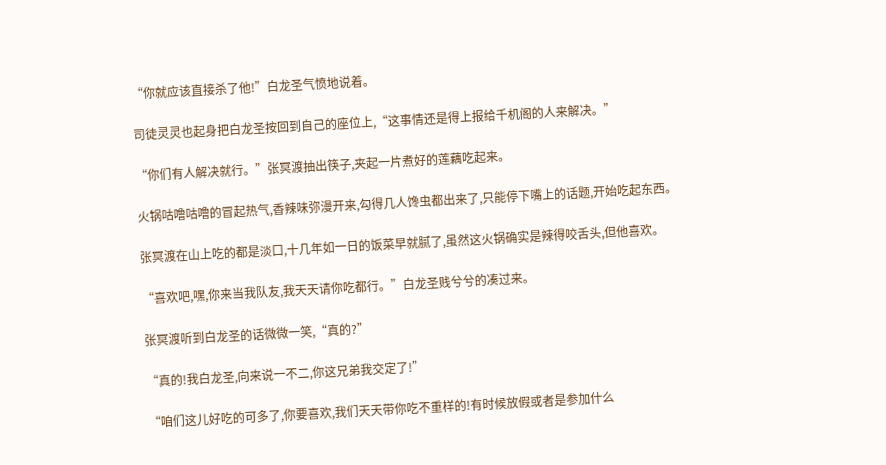“你就应该直接杀了他!”白龙圣气愤地说着。

司徒灵灵也起身把白龙圣按回到自己的座位上,“这事情还是得上报给千机阁的人来解决。”

“你们有人解决就行。”张冥渡抽出筷子,夹起一片煮好的莲藕吃起来。

火锅咕噜咕噜的冒起热气,香辣味弥漫开来,勾得几人馋虫都出来了,只能停下嘴上的话题,开始吃起东西。

张冥渡在山上吃的都是淡口,十几年如一日的饭菜早就腻了,虽然这火锅确实是辣得咬舌头,但他喜欢。

“喜欢吧,嘿,你来当我队友,我天天请你吃都行。”白龙圣贱兮兮的凑过来。

张冥渡听到白龙圣的话微微一笑,“真的?”

“真的!我白龙圣,向来说一不二,你这兄弟我交定了!”

“咱们这儿好吃的可多了,你要喜欢,我们天天带你吃不重样的!有时候放假或者是参加什么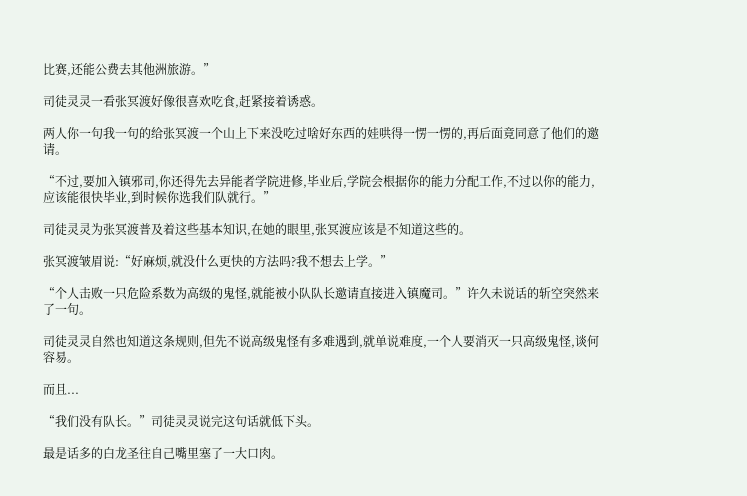比赛,还能公费去其他洲旅游。”

司徒灵灵一看张冥渡好像很喜欢吃食,赶紧接着诱惑。

两人你一句我一句的给张冥渡一个山上下来没吃过啥好东西的娃哄得一愣一愣的,再后面竟同意了他们的邀请。

“不过,要加入镇邪司,你还得先去异能者学院进修,毕业后,学院会根据你的能力分配工作,不过以你的能力,应该能很快毕业,到时候你选我们队就行。”

司徒灵灵为张冥渡普及着这些基本知识,在她的眼里,张冥渡应该是不知道这些的。

张冥渡皱眉说:“好麻烦,就没什么更快的方法吗?我不想去上学。”

“个人击败一只危险系数为高级的鬼怪,就能被小队队长邀请直接进入镇魔司。”许久未说话的斩空突然来了一句。

司徒灵灵自然也知道这条规则,但先不说高级鬼怪有多难遇到,就单说难度,一个人要消灭一只高级鬼怪,谈何容易。

而且...

“我们没有队长。”司徒灵灵说完这句话就低下头。

最是话多的白龙圣往自己嘴里塞了一大口肉。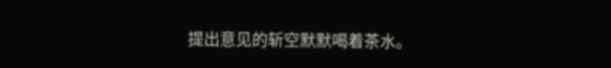提出意见的斩空默默喝着茶水。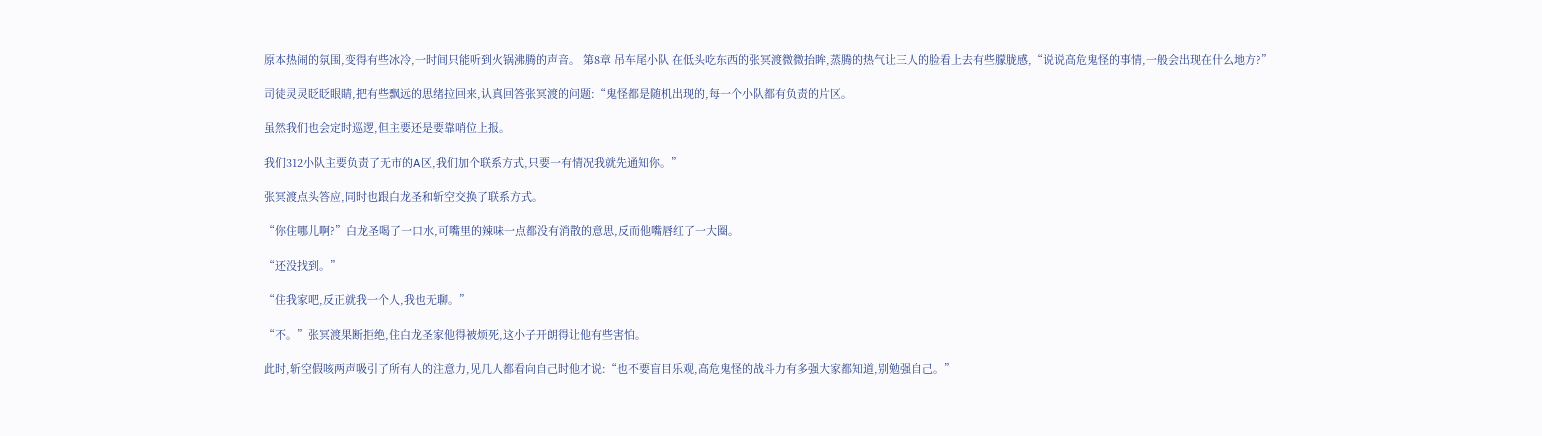原本热闹的氛围,变得有些冰冷,一时间只能听到火锅沸腾的声音。 第8章 吊车尾小队 在低头吃东西的张冥渡微微抬眸,蒸腾的热气让三人的脸看上去有些朦胧感,“说说高危鬼怪的事情,一般会出现在什么地方?”

司徒灵灵眨眨眼睛,把有些飘远的思绪拉回来,认真回答张冥渡的问题:“鬼怪都是随机出现的,每一个小队都有负责的片区。

虽然我们也会定时巡逻,但主要还是要靠哨位上报。

我们312小队主要负责了无市的A区,我们加个联系方式,只要一有情况我就先通知你。”

张冥渡点头答应,同时也跟白龙圣和斩空交换了联系方式。

“你住哪儿啊?”白龙圣喝了一口水,可嘴里的辣味一点都没有消散的意思,反而他嘴唇红了一大圈。

“还没找到。”

“住我家吧,反正就我一个人,我也无聊。”

“不。”张冥渡果断拒绝,住白龙圣家他得被烦死,这小子开朗得让他有些害怕。

此时,斩空假咳两声吸引了所有人的注意力,见几人都看向自己时他才说:“也不要盲目乐观,高危鬼怪的战斗力有多强大家都知道,别勉强自己。”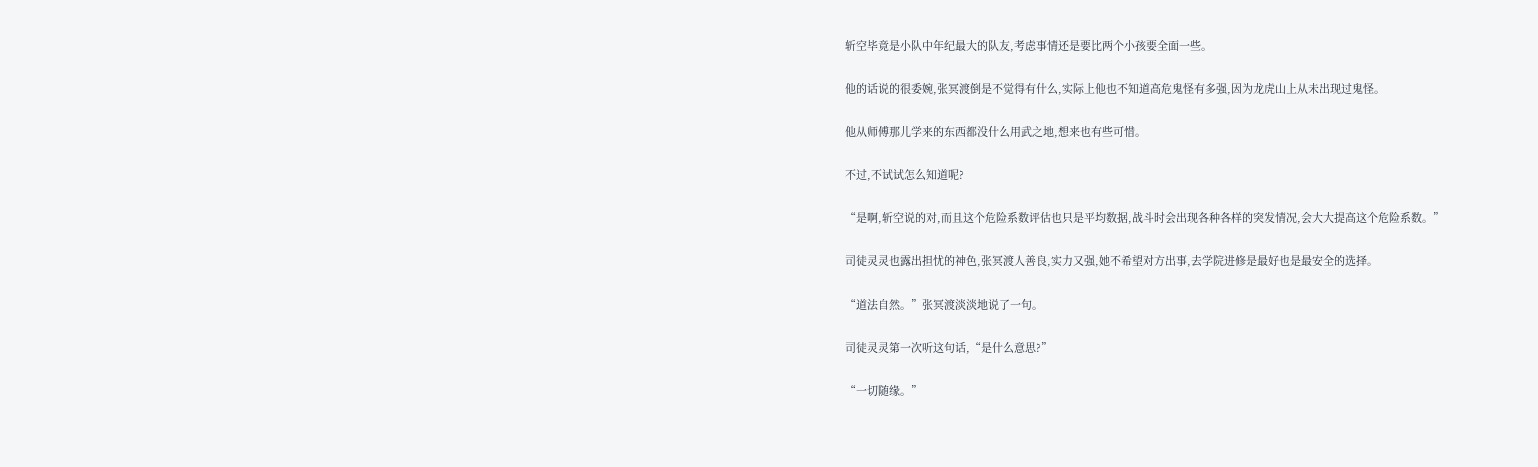斩空毕竟是小队中年纪最大的队友,考虑事情还是要比两个小孩要全面一些。

他的话说的很委婉,张冥渡倒是不觉得有什么,实际上他也不知道高危鬼怪有多强,因为龙虎山上从未出现过鬼怪。

他从师傅那儿学来的东西都没什么用武之地,想来也有些可惜。

不过,不试试怎么知道呢?

“是啊,斩空说的对,而且这个危险系数评估也只是平均数据,战斗时会出现各种各样的突发情况,会大大提高这个危险系数。”

司徒灵灵也露出担忧的神色,张冥渡人善良,实力又强,她不希望对方出事,去学院进修是最好也是最安全的选择。

“道法自然。”张冥渡淡淡地说了一句。

司徒灵灵第一次听这句话,“是什么意思?”

“一切随缘。”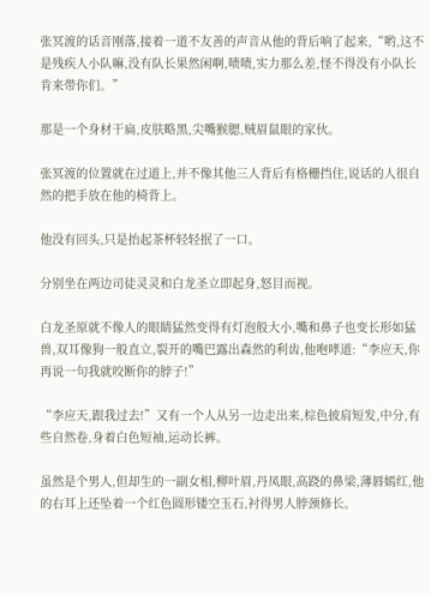张冥渡的话音刚落,接着一道不友善的声音从他的背后响了起来,“哟,这不是残疾人小队嘛,没有队长果然闲啊,啧啧,实力那么差,怪不得没有小队长肯来带你们。”

那是一个身材干扁,皮肤略黑,尖嘴猴腮,贼眉鼠眼的家伙。

张冥渡的位置就在过道上,并不像其他三人背后有格栅挡住,说话的人很自然的把手放在他的椅背上。

他没有回头,只是抬起茶杯轻轻抿了一口。

分别坐在两边司徒灵灵和白龙圣立即起身,怒目而视。

白龙圣原就不像人的眼睛猛然变得有灯泡般大小,嘴和鼻子也变长形如猛兽,双耳像狗一般直立,裂开的嘴巴露出森然的利齿,他咆哮道:“李应天,你再说一句我就咬断你的脖子!”

“李应天,跟我过去!”又有一个人从另一边走出来,棕色披肩短发,中分,有些自然卷,身着白色短袖,运动长裤。

虽然是个男人,但却生的一副女相,柳叶眉,丹凤眼,高跷的鼻梁,薄唇嫣红,他的右耳上还坠着一个红色圆形镂空玉石,衬得男人脖颈修长。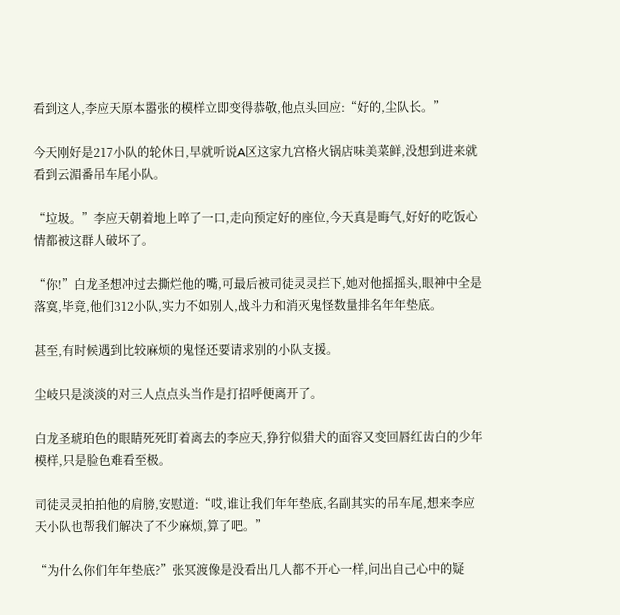看到这人,李应天原本嚣张的模样立即变得恭敬,他点头回应:“好的,尘队长。”

今天刚好是217小队的轮休日,早就听说A区这家九宫格火锅店味美菜鲜,没想到进来就看到云湄番吊车尾小队。

“垃圾。”李应天朝着地上啐了一口,走向预定好的座位,今天真是晦气,好好的吃饭心情都被这群人破坏了。

“你!”白龙圣想冲过去撕烂他的嘴,可最后被司徒灵灵拦下,她对他摇摇头,眼神中全是落寞,毕竟,他们312小队,实力不如别人,战斗力和消灭鬼怪数量排名年年垫底。

甚至,有时候遇到比较麻烦的鬼怪还要请求别的小队支援。

尘岐只是淡淡的对三人点点头当作是打招呼便离开了。

白龙圣琥珀色的眼睛死死盯着离去的李应天,狰狞似猎犬的面容又变回唇红齿白的少年模样,只是脸色难看至极。

司徒灵灵拍拍他的肩膀,安慰道:“哎,谁让我们年年垫底,名副其实的吊车尾,想来李应天小队也帮我们解决了不少麻烦,算了吧。”

“为什么你们年年垫底?”张冥渡像是没看出几人都不开心一样,问出自己心中的疑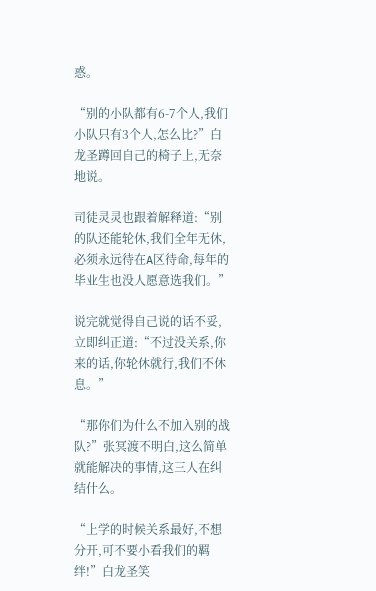惑。

“别的小队都有6-7个人,我们小队只有3个人,怎么比?”白龙圣蹲回自己的椅子上,无奈地说。

司徒灵灵也跟着解释道:“别的队还能轮休,我们全年无休,必须永远待在A区待命,每年的毕业生也没人愿意选我们。”

说完就觉得自己说的话不妥,立即纠正道:“不过没关系,你来的话,你轮休就行,我们不休息。”

“那你们为什么不加入别的战队?”张冥渡不明白,这么简单就能解决的事情,这三人在纠结什么。

“上学的时候关系最好,不想分开,可不要小看我们的羁绊!”白龙圣笑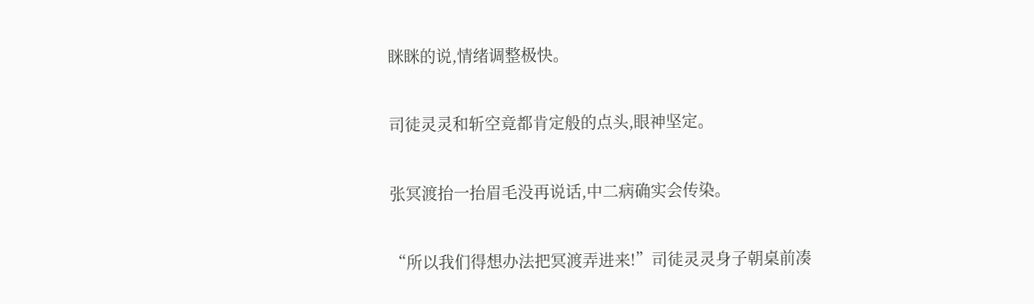眯眯的说,情绪调整极快。

司徒灵灵和斩空竟都肯定般的点头,眼神坚定。

张冥渡抬一抬眉毛没再说话,中二病确实会传染。

“所以我们得想办法把冥渡弄进来!”司徒灵灵身子朝桌前凑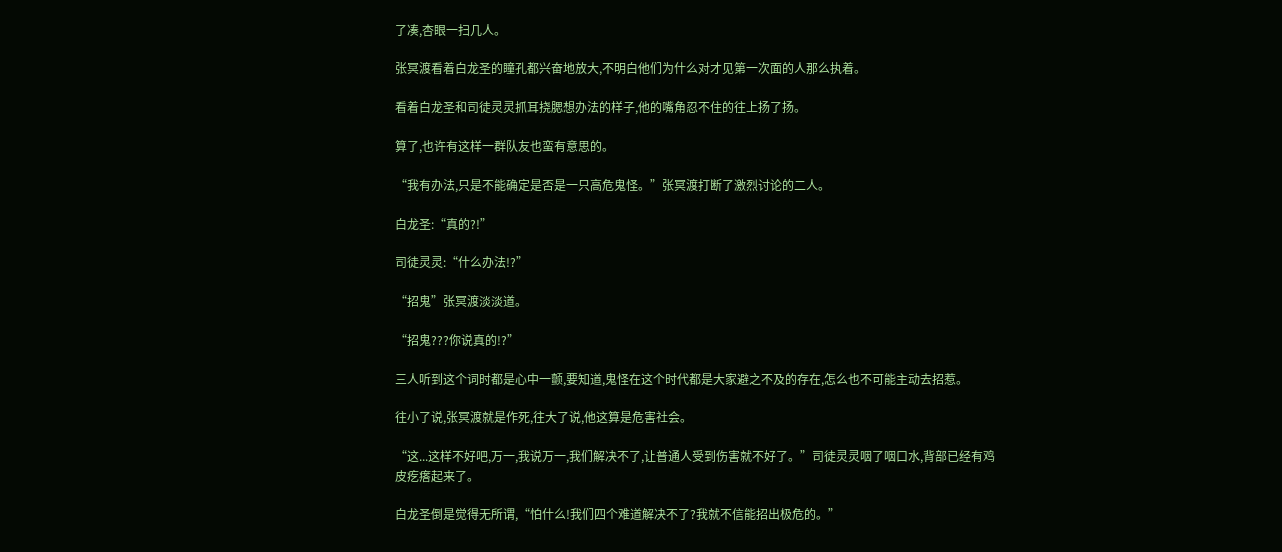了凑,杏眼一扫几人。

张冥渡看着白龙圣的瞳孔都兴奋地放大,不明白他们为什么对才见第一次面的人那么执着。

看着白龙圣和司徒灵灵抓耳挠腮想办法的样子,他的嘴角忍不住的往上扬了扬。

算了,也许有这样一群队友也蛮有意思的。

“我有办法,只是不能确定是否是一只高危鬼怪。”张冥渡打断了激烈讨论的二人。

白龙圣:“真的?!”

司徒灵灵:“什么办法!?”

“招鬼”张冥渡淡淡道。

“招鬼???你说真的!?”

三人听到这个词时都是心中一颤,要知道,鬼怪在这个时代都是大家避之不及的存在,怎么也不可能主动去招惹。

往小了说,张冥渡就是作死,往大了说,他这算是危害社会。

“这...这样不好吧,万一,我说万一,我们解决不了,让普通人受到伤害就不好了。”司徒灵灵咽了咽口水,背部已经有鸡皮疙瘩起来了。

白龙圣倒是觉得无所谓,“怕什么!我们四个难道解决不了?我就不信能招出极危的。”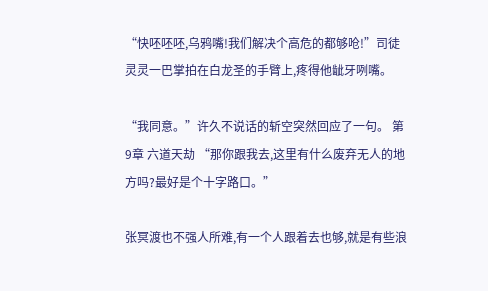“快呸呸呸,乌鸦嘴!我们解决个高危的都够呛!”司徒灵灵一巴掌拍在白龙圣的手臂上,疼得他龇牙咧嘴。

“我同意。”许久不说话的斩空突然回应了一句。 第9章 六道天劫 “那你跟我去,这里有什么废弃无人的地方吗?最好是个十字路口。”

张冥渡也不强人所难,有一个人跟着去也够,就是有些浪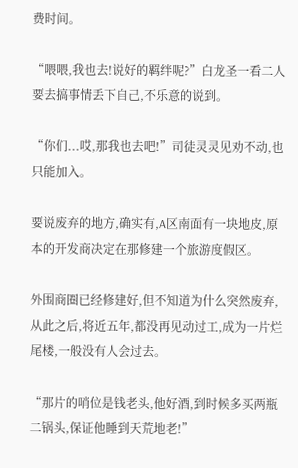费时间。

“喂喂,我也去!说好的羁绊呢?”白龙圣一看二人要去搞事情丢下自己,不乐意的说到。

“你们...哎,那我也去吧!”司徒灵灵见劝不动,也只能加入。

要说废弃的地方,确实有,A区南面有一块地皮,原本的开发商决定在那修建一个旅游度假区。

外围商圈已经修建好,但不知道为什么突然废弃,从此之后,将近五年,都没再见动过工,成为一片烂尾楼,一般没有人会过去。

“那片的哨位是钱老头,他好酒,到时候多买两瓶二锅头,保证他睡到天荒地老!”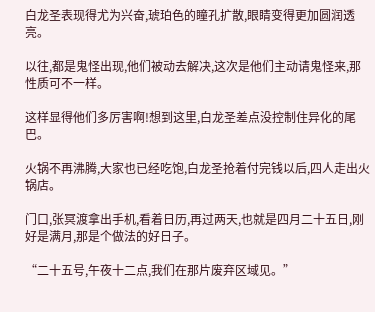白龙圣表现得尤为兴奋,琥珀色的瞳孔扩散,眼睛变得更加圆润透亮。

以往,都是鬼怪出现,他们被动去解决,这次是他们主动请鬼怪来,那性质可不一样。

这样显得他们多厉害啊!想到这里,白龙圣差点没控制住异化的尾巴。

火锅不再沸腾,大家也已经吃饱,白龙圣抢着付完钱以后,四人走出火锅店。

门口,张冥渡拿出手机,看着日历,再过两天,也就是四月二十五日,刚好是满月,那是个做法的好日子。

“二十五号,午夜十二点,我们在那片废弃区域见。”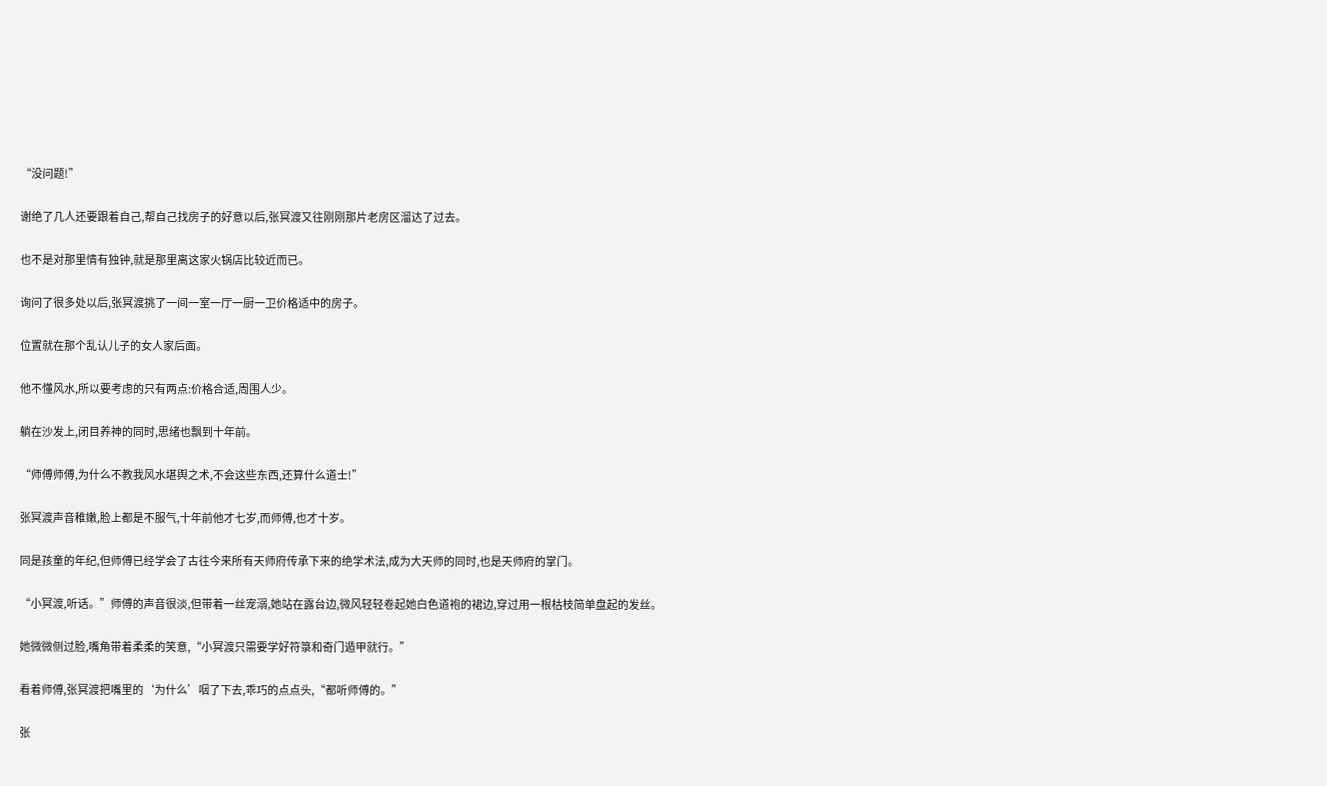“没问题!”

谢绝了几人还要跟着自己,帮自己找房子的好意以后,张冥渡又往刚刚那片老房区溜达了过去。

也不是对那里情有独钟,就是那里离这家火锅店比较近而已。

询问了很多处以后,张冥渡挑了一间一室一厅一厨一卫价格适中的房子。

位置就在那个乱认儿子的女人家后面。

他不懂风水,所以要考虑的只有两点:价格合适,周围人少。

躺在沙发上,闭目养神的同时,思绪也飘到十年前。

“师傅师傅,为什么不教我风水堪舆之术,不会这些东西,还算什么道士!”

张冥渡声音稚嫩,脸上都是不服气,十年前他才七岁,而师傅,也才十岁。

同是孩童的年纪,但师傅已经学会了古往今来所有天师府传承下来的绝学术法,成为大天师的同时,也是天师府的掌门。

“小冥渡,听话。”师傅的声音很淡,但带着一丝宠溺,她站在露台边,微风轻轻卷起她白色道袍的裙边,穿过用一根枯枝简单盘起的发丝。

她微微侧过脸,嘴角带着柔柔的笑意,“小冥渡只需要学好符箓和奇门遁甲就行。”

看着师傅,张冥渡把嘴里的‘为什么’咽了下去,乖巧的点点头,“都听师傅的。”

张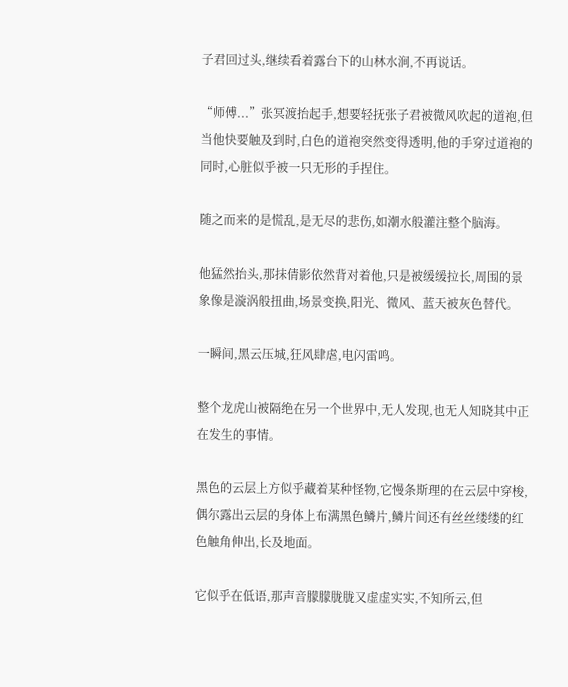子君回过头,继续看着露台下的山林水涧,不再说话。

“师傅...”张冥渡抬起手,想要轻抚张子君被微风吹起的道袍,但当他快要触及到时,白色的道袍突然变得透明,他的手穿过道袍的同时,心脏似乎被一只无形的手捏住。

随之而来的是慌乱,是无尽的悲伤,如潮水般灌注整个脑海。

他猛然抬头,那抹倩影依然背对着他,只是被缓缓拉长,周围的景象像是漩涡般扭曲,场景变换,阳光、微风、蓝天被灰色替代。

一瞬间,黑云压城,狂风肆虐,电闪雷鸣。

整个龙虎山被隔绝在另一个世界中,无人发现,也无人知晓其中正在发生的事情。

黑色的云层上方似乎藏着某种怪物,它慢条斯理的在云层中穿梭,偶尔露出云层的身体上布满黑色鳞片,鳞片间还有丝丝缕缕的红色触角伸出,长及地面。

它似乎在低语,那声音朦朦胧胧又虚虚实实,不知所云,但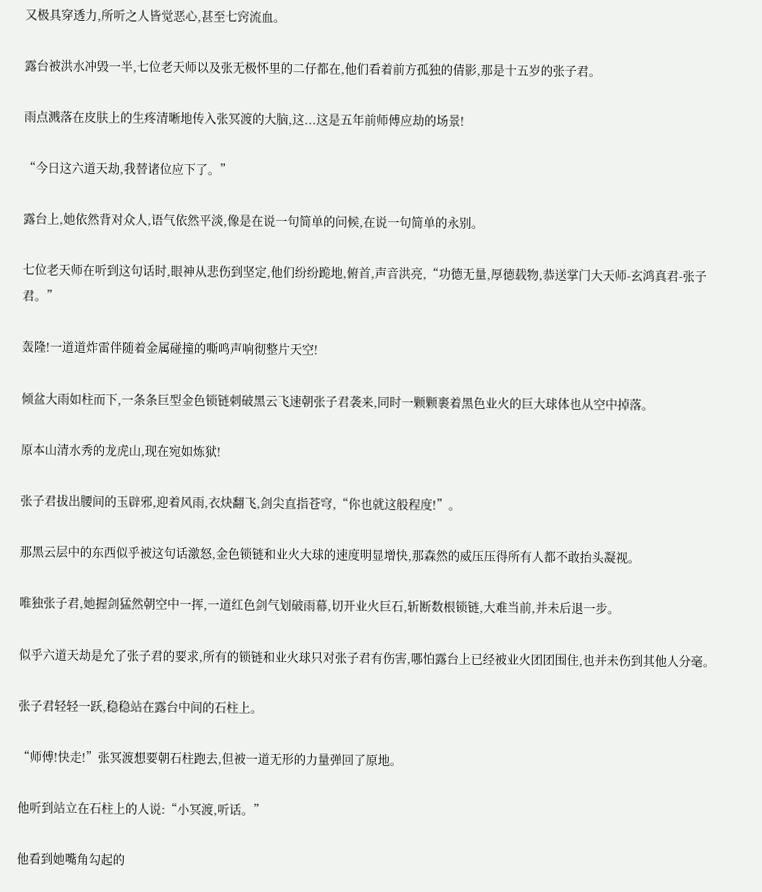又极具穿透力,所听之人皆觉恶心,甚至七窍流血。

露台被洪水冲毁一半,七位老天师以及张无极怀里的二仔都在,他们看着前方孤独的倩影,那是十五岁的张子君。

雨点溅落在皮肤上的生疼清晰地传入张冥渡的大脑,这...这是五年前师傅应劫的场景!

“今日这六道天劫,我替诸位应下了。”

露台上,她依然背对众人,语气依然平淡,像是在说一句简单的问候,在说一句简单的永别。

七位老天师在听到这句话时,眼神从悲伤到坚定,他们纷纷跪地,俯首,声音洪亮,“功德无量,厚德载物,恭送掌门大天师-玄鸿真君-张子君。”

轰隆!一道道炸雷伴随着金属碰撞的嘶鸣声响彻整片天空!

倾盆大雨如柱而下,一条条巨型金色锁链刺破黑云飞速朝张子君袭来,同时一颗颗裹着黑色业火的巨大球体也从空中掉落。

原本山清水秀的龙虎山,现在宛如炼狱!

张子君拔出腰间的玉辟邪,迎着风雨,衣炔翻飞,剑尖直指苍穹,“你也就这般程度!”。

那黑云层中的东西似乎被这句话激怒,金色锁链和业火大球的速度明显增快,那森然的威压压得所有人都不敢抬头凝视。

唯独张子君,她握剑猛然朝空中一挥,一道红色剑气划破雨幕,切开业火巨石,斩断数根锁链,大难当前,并未后退一步。

似乎六道天劫是允了张子君的要求,所有的锁链和业火球只对张子君有伤害,哪怕露台上已经被业火团团围住,也并未伤到其他人分毫。

张子君轻轻一跃,稳稳站在露台中间的石柱上。

“师傅!快走!”张冥渡想要朝石柱跑去,但被一道无形的力量弹回了原地。

他听到站立在石柱上的人说:“小冥渡,听话。”

他看到她嘴角勾起的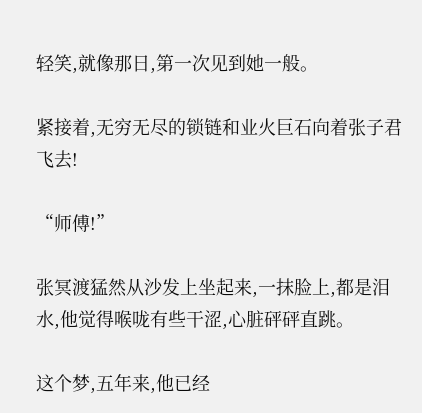轻笑,就像那日,第一次见到她一般。

紧接着,无穷无尽的锁链和业火巨石向着张子君飞去!

“师傅!”

张冥渡猛然从沙发上坐起来,一抹脸上,都是泪水,他觉得喉咙有些干涩,心脏砰砰直跳。

这个梦,五年来,他已经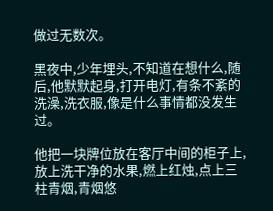做过无数次。

黑夜中,少年埋头,不知道在想什么,随后,他默默起身,打开电灯,有条不紊的洗澡,洗衣服,像是什么事情都没发生过。

他把一块牌位放在客厅中间的柜子上,放上洗干净的水果,燃上红烛,点上三柱青烟,青烟悠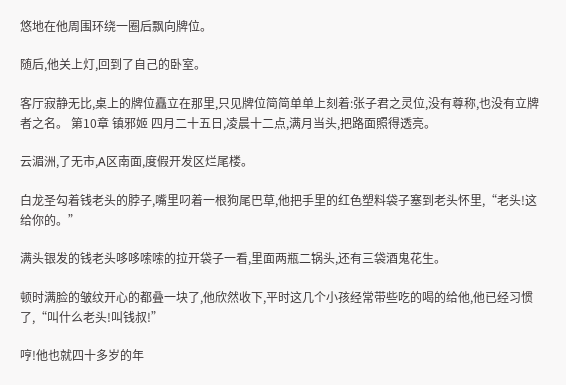悠地在他周围环绕一圈后飘向牌位。

随后,他关上灯,回到了自己的卧室。

客厅寂静无比,桌上的牌位矗立在那里,只见牌位简简单单上刻着:张子君之灵位,没有尊称,也没有立牌者之名。 第10章 镇邪姬 四月二十五日,凌晨十二点,满月当头,把路面照得透亮。

云湄洲,了无市,A区南面,度假开发区烂尾楼。

白龙圣勾着钱老头的脖子,嘴里叼着一根狗尾巴草,他把手里的红色塑料袋子塞到老头怀里,“老头!这给你的。”

满头银发的钱老头哆哆嗦嗦的拉开袋子一看,里面两瓶二锅头,还有三袋酒鬼花生。

顿时满脸的皱纹开心的都叠一块了,他欣然收下,平时这几个小孩经常带些吃的喝的给他,他已经习惯了,“叫什么老头!叫钱叔!”

哼!他也就四十多岁的年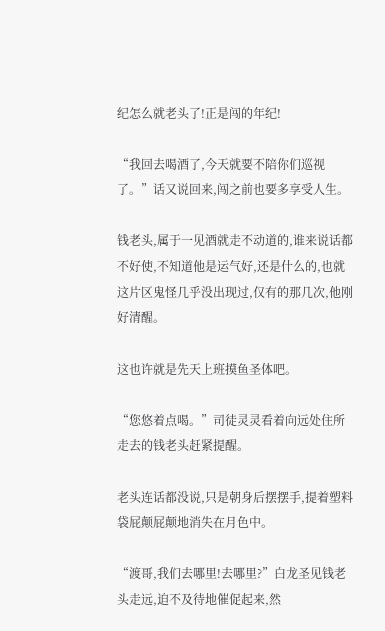纪怎么就老头了!正是闯的年纪!

“我回去喝酒了,今天就要不陪你们巡视了。”话又说回来,闯之前也要多享受人生。

钱老头,属于一见酒就走不动道的,谁来说话都不好使,不知道他是运气好,还是什么的,也就这片区鬼怪几乎没出现过,仅有的那几次,他刚好清醒。

这也许就是先天上班摸鱼圣体吧。

“您悠着点喝。”司徒灵灵看着向远处住所走去的钱老头赶紧提醒。

老头连话都没说,只是朝身后摆摆手,提着塑料袋屁颠屁颠地消失在月色中。

“渡哥,我们去哪里!去哪里?”白龙圣见钱老头走远,迫不及待地催促起来,然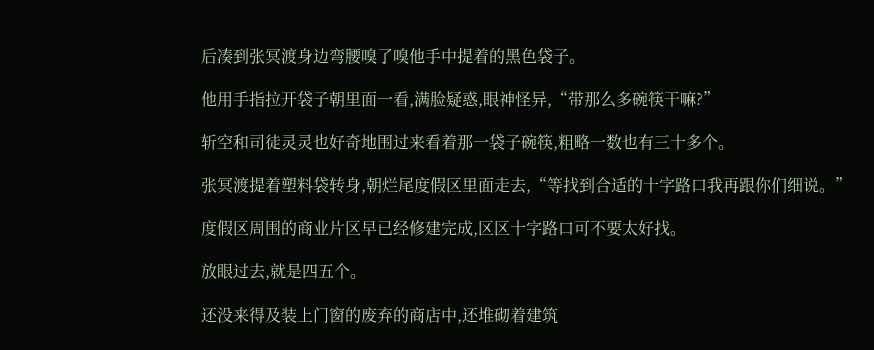后凑到张冥渡身边弯腰嗅了嗅他手中提着的黑色袋子。

他用手指拉开袋子朝里面一看,满脸疑惑,眼神怪异,“带那么多碗筷干嘛?”

斩空和司徒灵灵也好奇地围过来看着那一袋子碗筷,粗略一数也有三十多个。

张冥渡提着塑料袋转身,朝烂尾度假区里面走去,“等找到合适的十字路口我再跟你们细说。”

度假区周围的商业片区早已经修建完成,区区十字路口可不要太好找。

放眼过去,就是四五个。

还没来得及装上门窗的废弃的商店中,还堆砌着建筑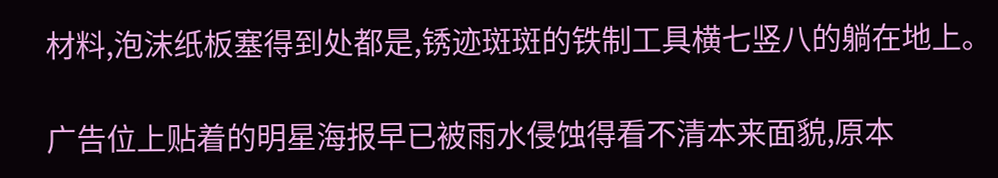材料,泡沫纸板塞得到处都是,锈迹斑斑的铁制工具横七竖八的躺在地上。

广告位上贴着的明星海报早已被雨水侵蚀得看不清本来面貌,原本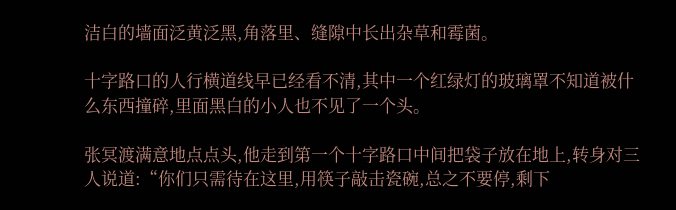洁白的墙面泛黄泛黑,角落里、缝隙中长出杂草和霉菌。

十字路口的人行横道线早已经看不清,其中一个红绿灯的玻璃罩不知道被什么东西撞碎,里面黑白的小人也不见了一个头。

张冥渡满意地点点头,他走到第一个十字路口中间把袋子放在地上,转身对三人说道:“你们只需待在这里,用筷子敲击瓷碗,总之不要停,剩下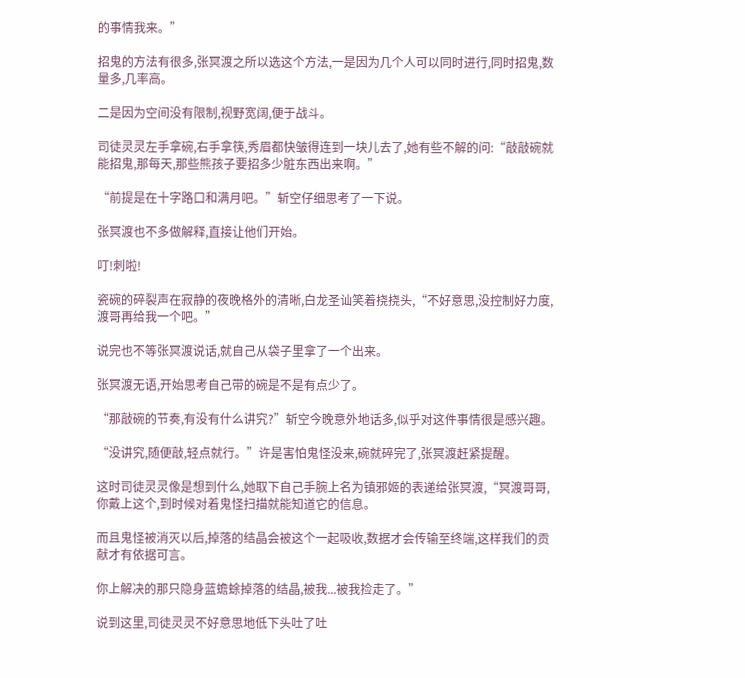的事情我来。”

招鬼的方法有很多,张冥渡之所以选这个方法,一是因为几个人可以同时进行,同时招鬼,数量多,几率高。

二是因为空间没有限制,视野宽阔,便于战斗。

司徒灵灵左手拿碗,右手拿筷,秀眉都快皱得连到一块儿去了,她有些不解的问:“敲敲碗就能招鬼,那每天,那些熊孩子要招多少脏东西出来啊。”

“前提是在十字路口和满月吧。”斩空仔细思考了一下说。

张冥渡也不多做解释,直接让他们开始。

叮!刺啦!

瓷碗的碎裂声在寂静的夜晚格外的清晰,白龙圣讪笑着挠挠头,“不好意思,没控制好力度,渡哥再给我一个吧。”

说完也不等张冥渡说话,就自己从袋子里拿了一个出来。

张冥渡无语,开始思考自己带的碗是不是有点少了。

“那敲碗的节奏,有没有什么讲究?”斩空今晚意外地话多,似乎对这件事情很是感兴趣。

“没讲究,随便敲,轻点就行。”许是害怕鬼怪没来,碗就碎完了,张冥渡赶紧提醒。

这时司徒灵灵像是想到什么,她取下自己手腕上名为镇邪姬的表递给张冥渡,“冥渡哥哥,你戴上这个,到时候对着鬼怪扫描就能知道它的信息。

而且鬼怪被消灭以后,掉落的结晶会被这个一起吸收,数据才会传输至终端,这样我们的贡献才有依据可言。

你上解决的那只隐身蓝蟾蜍掉落的结晶,被我...被我捡走了。”

说到这里,司徒灵灵不好意思地低下头吐了吐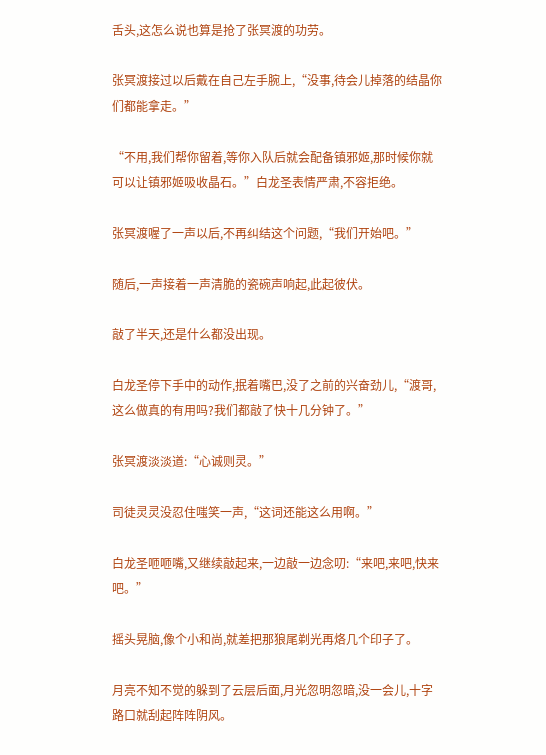舌头,这怎么说也算是抢了张冥渡的功劳。

张冥渡接过以后戴在自己左手腕上,“没事,待会儿掉落的结晶你们都能拿走。”

“不用,我们帮你留着,等你入队后就会配备镇邪姬,那时候你就可以让镇邪姬吸收晶石。”白龙圣表情严肃,不容拒绝。

张冥渡喔了一声以后,不再纠结这个问题,“我们开始吧。”

随后,一声接着一声清脆的瓷碗声响起,此起彼伏。

敲了半天,还是什么都没出现。

白龙圣停下手中的动作,抿着嘴巴,没了之前的兴奋劲儿,“渡哥,这么做真的有用吗?我们都敲了快十几分钟了。”

张冥渡淡淡道:“心诚则灵。”

司徒灵灵没忍住嗤笑一声,“这词还能这么用啊。”

白龙圣咂咂嘴,又继续敲起来,一边敲一边念叨:“来吧,来吧,快来吧。”

摇头晃脑,像个小和尚,就差把那狼尾剃光再烙几个印子了。

月亮不知不觉的躲到了云层后面,月光忽明忽暗,没一会儿,十字路口就刮起阵阵阴风。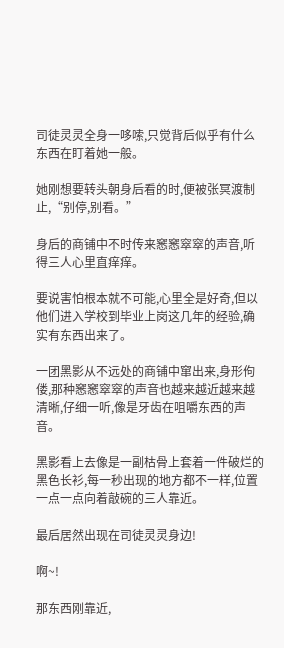司徒灵灵全身一哆嗦,只觉背后似乎有什么东西在盯着她一般。

她刚想要转头朝身后看的时,便被张冥渡制止,“别停,别看。”

身后的商铺中不时传来窸窸窣窣的声音,听得三人心里直痒痒。

要说害怕根本就不可能,心里全是好奇,但以他们进入学校到毕业上岗这几年的经验,确实有东西出来了。

一团黑影从不远处的商铺中窜出来,身形佝偻,那种窸窸窣窣的声音也越来越近越来越清晰,仔细一听,像是牙齿在咀嚼东西的声音。

黑影看上去像是一副枯骨上套着一件破烂的黑色长衫,每一秒出现的地方都不一样,位置一点一点向着敲碗的三人靠近。

最后居然出现在司徒灵灵身边!

啊~!

那东西刚靠近,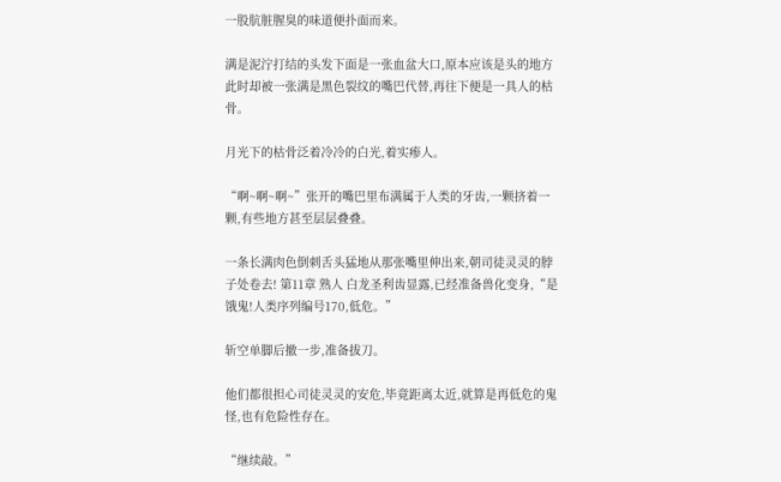一股肮脏腥臭的味道便扑面而来。

满是泥泞打结的头发下面是一张血盆大口,原本应该是头的地方此时却被一张满是黑色裂纹的嘴巴代替,再往下便是一具人的枯骨。

月光下的枯骨泛着冷冷的白光,着实瘆人。

“啊~啊~啊~”张开的嘴巴里布满属于人类的牙齿,一颗挤着一颗,有些地方甚至层层叠叠。

一条长满肉色倒刺舌头猛地从那张嘴里伸出来,朝司徒灵灵的脖子处卷去! 第11章 熟人 白龙圣利齿显露,已经准备兽化变身,“是饿鬼!人类序列编号170,低危。”

斩空单脚后撤一步,准备拔刀。

他们都很担心司徒灵灵的安危,毕竟距离太近,就算是再低危的鬼怪,也有危险性存在。

“继续敲。”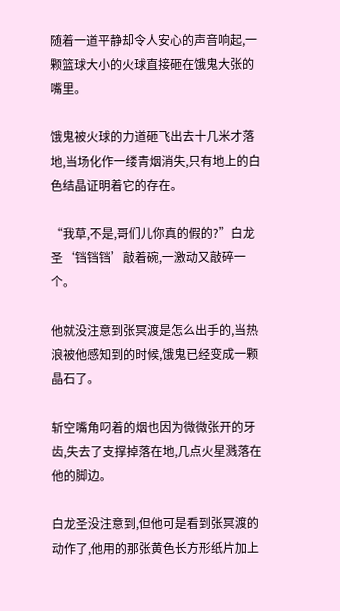随着一道平静却令人安心的声音响起,一颗篮球大小的火球直接砸在饿鬼大张的嘴里。

饿鬼被火球的力道砸飞出去十几米才落地,当场化作一缕青烟消失,只有地上的白色结晶证明着它的存在。

“我草,不是,哥们儿你真的假的?”白龙圣‘铛铛铛’敲着碗,一激动又敲碎一个。

他就没注意到张冥渡是怎么出手的,当热浪被他感知到的时候,饿鬼已经变成一颗晶石了。

斩空嘴角叼着的烟也因为微微张开的牙齿,失去了支撑掉落在地,几点火星溅落在他的脚边。

白龙圣没注意到,但他可是看到张冥渡的动作了,他用的那张黄色长方形纸片加上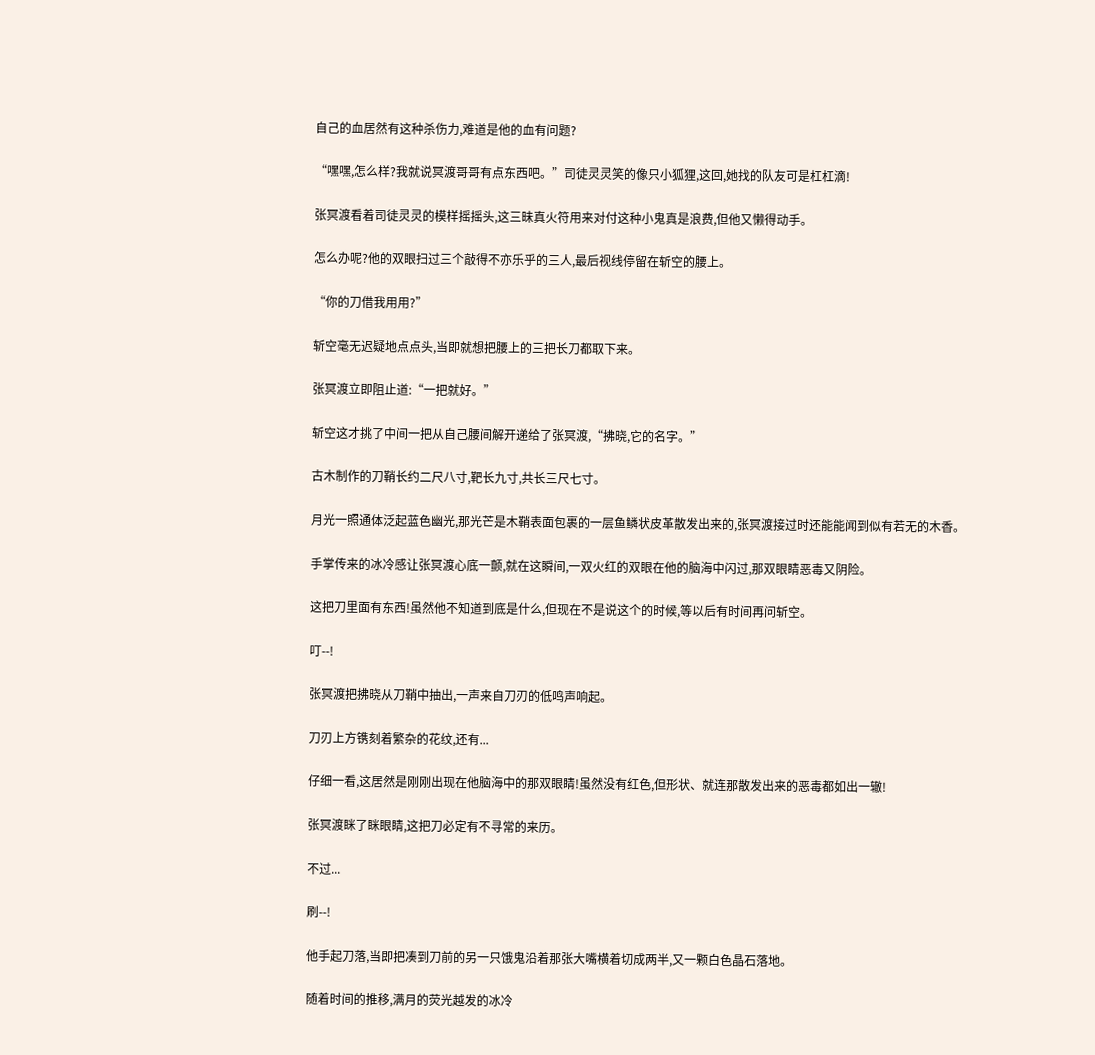自己的血居然有这种杀伤力,难道是他的血有问题?

“嘿嘿,怎么样?我就说冥渡哥哥有点东西吧。”司徒灵灵笑的像只小狐狸,这回,她找的队友可是杠杠滴!

张冥渡看着司徒灵灵的模样摇摇头,这三昧真火符用来对付这种小鬼真是浪费,但他又懒得动手。

怎么办呢?他的双眼扫过三个敲得不亦乐乎的三人,最后视线停留在斩空的腰上。

“你的刀借我用用?”

斩空毫无迟疑地点点头,当即就想把腰上的三把长刀都取下来。

张冥渡立即阻止道:“一把就好。”

斩空这才挑了中间一把从自己腰间解开递给了张冥渡,“拂晓,它的名字。”

古木制作的刀鞘长约二尺八寸,靶长九寸,共长三尺七寸。

月光一照通体泛起蓝色幽光,那光芒是木鞘表面包裹的一层鱼鳞状皮革散发出来的,张冥渡接过时还能能闻到似有若无的木香。

手掌传来的冰冷感让张冥渡心底一颤,就在这瞬间,一双火红的双眼在他的脑海中闪过,那双眼睛恶毒又阴险。

这把刀里面有东西!虽然他不知道到底是什么,但现在不是说这个的时候,等以后有时间再问斩空。

叮--!

张冥渡把拂晓从刀鞘中抽出,一声来自刀刃的低鸣声响起。

刀刃上方镌刻着繁杂的花纹,还有...

仔细一看,这居然是刚刚出现在他脑海中的那双眼睛!虽然没有红色,但形状、就连那散发出来的恶毒都如出一辙!

张冥渡眯了眯眼睛,这把刀必定有不寻常的来历。

不过...

刷--!

他手起刀落,当即把凑到刀前的另一只饿鬼沿着那张大嘴横着切成两半,又一颗白色晶石落地。

随着时间的推移,满月的荧光越发的冰冷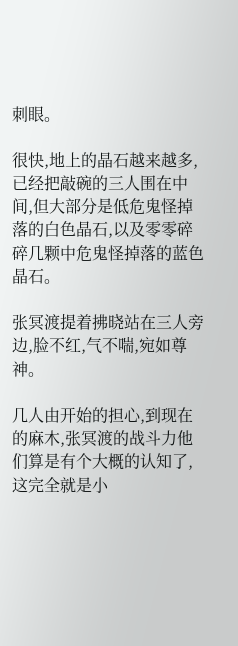刺眼。

很快,地上的晶石越来越多,已经把敲碗的三人围在中间,但大部分是低危鬼怪掉落的白色晶石,以及零零碎碎几颗中危鬼怪掉落的蓝色晶石。

张冥渡提着拂晓站在三人旁边,脸不红,气不喘,宛如尊神。

几人由开始的担心,到现在的麻木,张冥渡的战斗力他们算是有个大概的认知了,这完全就是小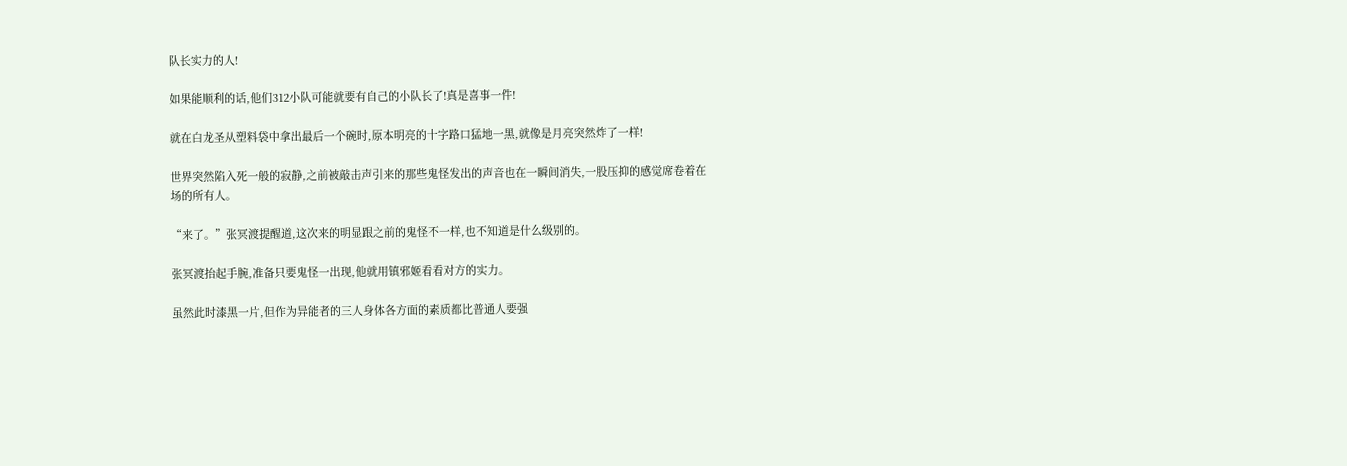队长实力的人!

如果能顺利的话,他们312小队可能就要有自己的小队长了!真是喜事一件!

就在白龙圣从塑料袋中拿出最后一个碗时,原本明亮的十字路口猛地一黑,就像是月亮突然炸了一样!

世界突然陷入死一般的寂静,之前被敲击声引来的那些鬼怪发出的声音也在一瞬间消失,一股压抑的感觉席卷着在场的所有人。

“来了。”张冥渡提醒道,这次来的明显跟之前的鬼怪不一样,也不知道是什么级别的。

张冥渡抬起手腕,准备只要鬼怪一出现,他就用镇邪姬看看对方的实力。

虽然此时漆黑一片,但作为异能者的三人身体各方面的素质都比普通人要强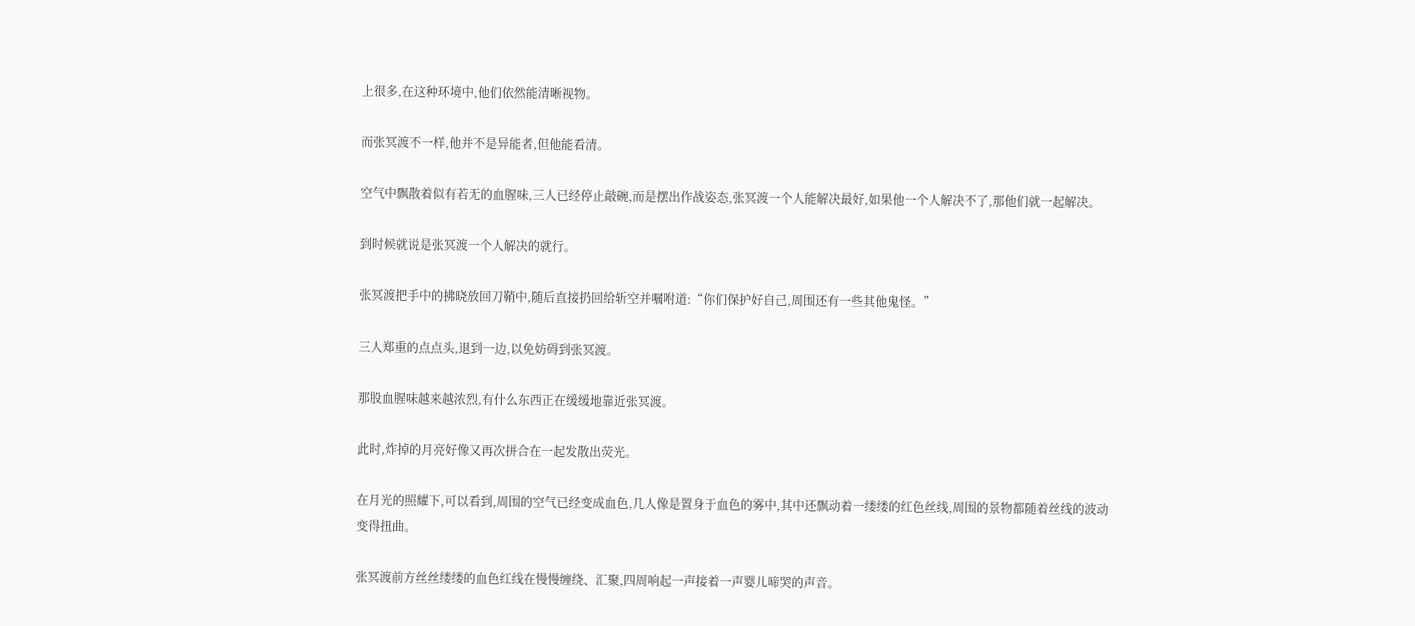上很多,在这种环境中,他们依然能清晰视物。

而张冥渡不一样,他并不是异能者,但他能看清。

空气中飘散着似有若无的血腥味,三人已经停止敲碗,而是摆出作战姿态,张冥渡一个人能解决最好,如果他一个人解决不了,那他们就一起解决。

到时候就说是张冥渡一个人解决的就行。

张冥渡把手中的拂晓放回刀鞘中,随后直接扔回给斩空并嘱咐道:“你们保护好自己,周围还有一些其他鬼怪。”

三人郑重的点点头,退到一边,以免妨碍到张冥渡。

那股血腥味越来越浓烈,有什么东西正在缓缓地靠近张冥渡。

此时,炸掉的月亮好像又再次拼合在一起发散出荧光。

在月光的照耀下,可以看到,周围的空气已经变成血色,几人像是置身于血色的雾中,其中还飘动着一缕缕的红色丝线,周围的景物都随着丝线的波动变得扭曲。

张冥渡前方丝丝缕缕的血色红线在慢慢缠绕、汇聚,四周响起一声接着一声婴儿啼哭的声音。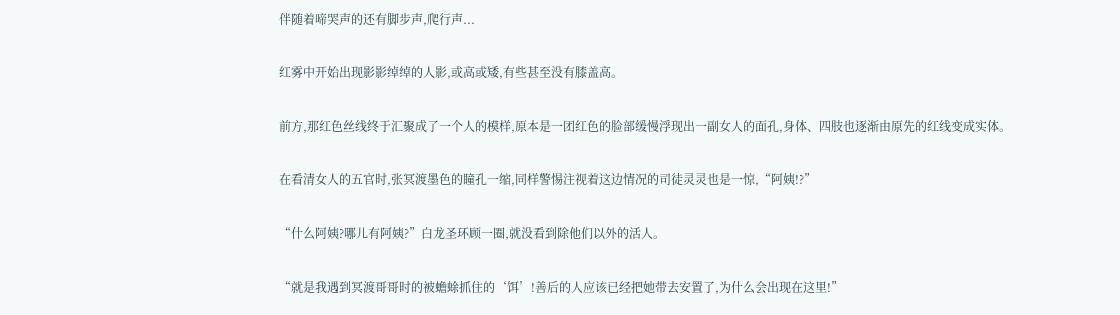伴随着啼哭声的还有脚步声,爬行声...

红雾中开始出现影影绰绰的人影,或高或矮,有些甚至没有膝盖高。

前方,那红色丝线终于汇聚成了一个人的模样,原本是一团红色的脸部缓慢浮现出一副女人的面孔,身体、四肢也逐渐由原先的红线变成实体。

在看清女人的五官时,张冥渡墨色的瞳孔一缩,同样警惕注视着这边情况的司徒灵灵也是一惊,“阿姨!?”

“什么阿姨?哪儿有阿姨?”白龙圣环顾一圈,就没看到除他们以外的活人。

“就是我遇到冥渡哥哥时的被蟾蜍抓住的‘饵’!善后的人应该已经把她带去安置了,为什么会出现在这里!”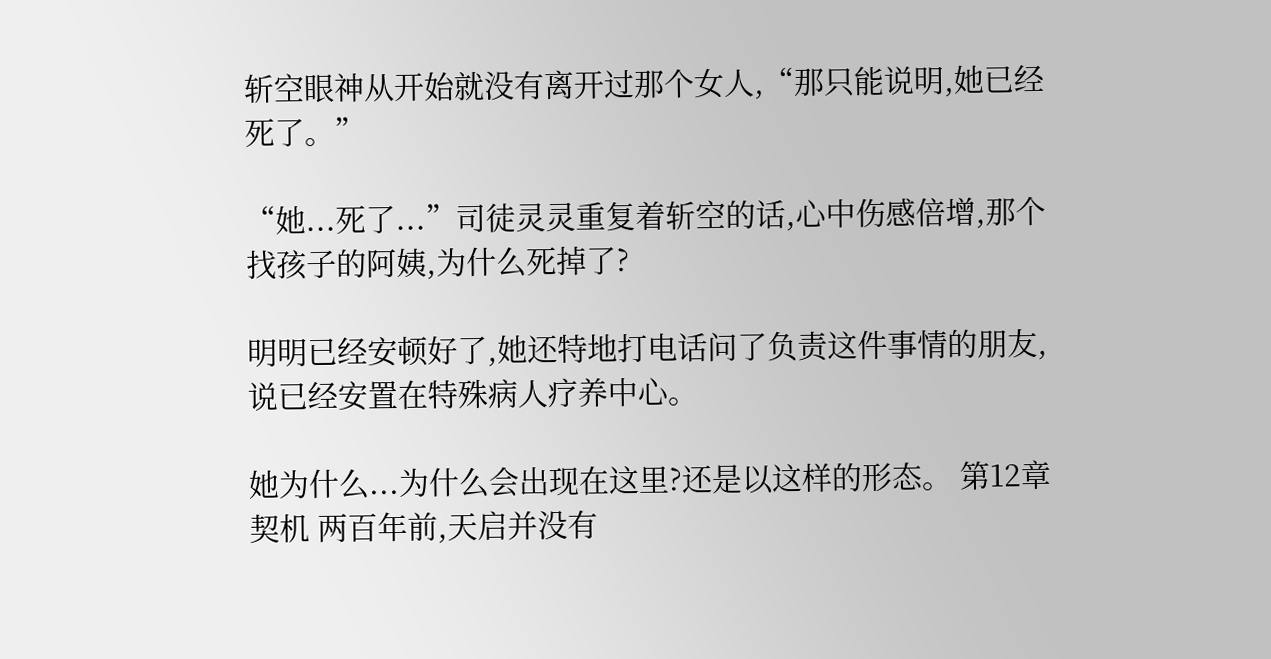斩空眼神从开始就没有离开过那个女人,“那只能说明,她已经死了。”

“她...死了...”司徒灵灵重复着斩空的话,心中伤感倍增,那个找孩子的阿姨,为什么死掉了?

明明已经安顿好了,她还特地打电话问了负责这件事情的朋友,说已经安置在特殊病人疗养中心。

她为什么...为什么会出现在这里?还是以这样的形态。 第12章 契机 两百年前,天启并没有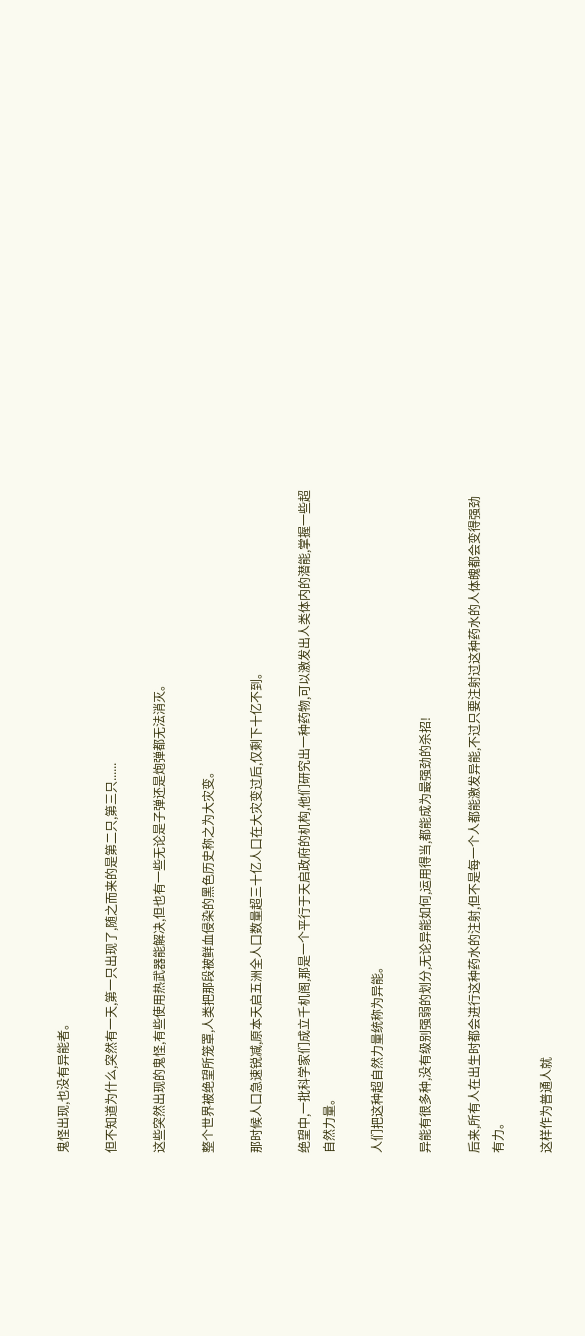鬼怪出现,也没有异能者。

但不知道为什么,突然有一天,第一只出现了,随之而来的是第二只,第三只......

这些突然出现的鬼怪,有些使用热武器能解决,但也有一些无论是子弹还是炮弹都无法消灭。

整个世界被绝望所笼罩,人类把那段被鲜血侵染的黑色历史称之为大灾变。

那时候人口急速锐减,原本天启五洲全人口数量超三十亿人口在大灾变过后,仅剩下十亿不到。

绝望中,一批科学家们成立千机阁,那是一个平行于天启政府的机构,他们研究出一种药物,可以激发出人类体内的潜能,掌握一些超自然力量。

人们把这种超自然力量统称为异能。

异能有很多种,没有级别强弱的划分,无论异能如何,运用得当,都能成为最强劲的杀招!

后来,所有人在出生时都会进行这种药水的注射,但不是每一个人都能激发异能,不过只要注射过这种药水的人体魄都会变得强劲有力。

这样作为普通人就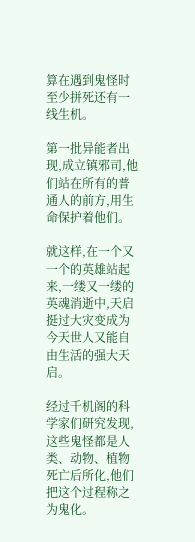算在遇到鬼怪时至少拼死还有一线生机。

第一批异能者出现,成立镇邪司,他们站在所有的普通人的前方,用生命保护着他们。

就这样,在一个又一个的英雄站起来,一缕又一缕的英魂消逝中,天启挺过大灾变成为今天世人又能自由生活的强大天启。

经过千机阁的科学家们研究发现,这些鬼怪都是人类、动物、植物死亡后所化,他们把这个过程称之为鬼化。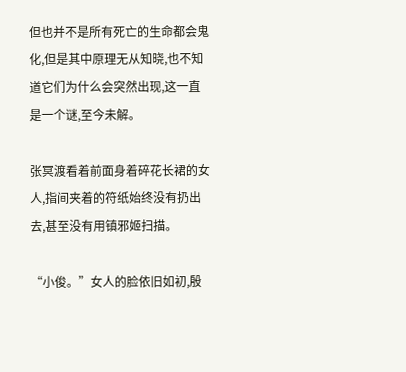但也并不是所有死亡的生命都会鬼化,但是其中原理无从知晓,也不知道它们为什么会突然出现,这一直是一个谜,至今未解。

张冥渡看着前面身着碎花长裙的女人,指间夹着的符纸始终没有扔出去,甚至没有用镇邪姬扫描。

“小俊。”女人的脸依旧如初,殷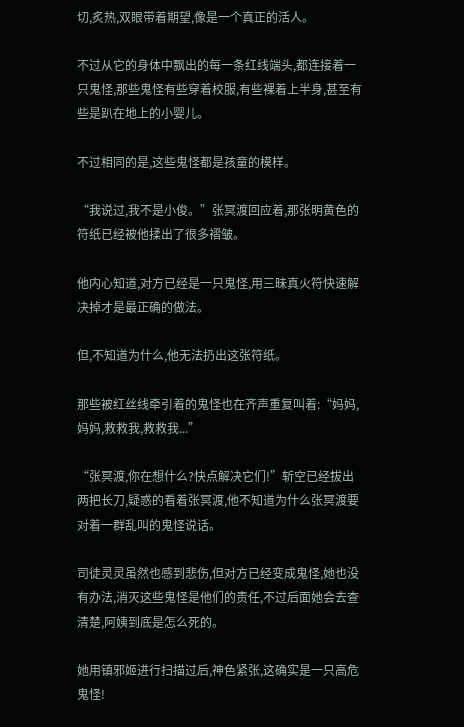切,炙热,双眼带着期望,像是一个真正的活人。

不过从它的身体中飘出的每一条红线端头,都连接着一只鬼怪,那些鬼怪有些穿着校服,有些裸着上半身,甚至有些是趴在地上的小婴儿。

不过相同的是,这些鬼怪都是孩童的模样。

“我说过,我不是小俊。”张冥渡回应着,那张明黄色的符纸已经被他揉出了很多褶皱。

他内心知道,对方已经是一只鬼怪,用三昧真火符快速解决掉才是最正确的做法。

但,不知道为什么,他无法扔出这张符纸。

那些被红丝线牵引着的鬼怪也在齐声重复叫着:“妈妈,妈妈,救救我,救救我...”

“张冥渡,你在想什么?快点解决它们!”斩空已经拔出两把长刀,疑惑的看着张冥渡,他不知道为什么张冥渡要对着一群乱叫的鬼怪说话。

司徒灵灵虽然也感到悲伤,但对方已经变成鬼怪,她也没有办法,消灭这些鬼怪是他们的责任,不过后面她会去查清楚,阿姨到底是怎么死的。

她用镇邪姬进行扫描过后,神色紧张,这确实是一只高危鬼怪!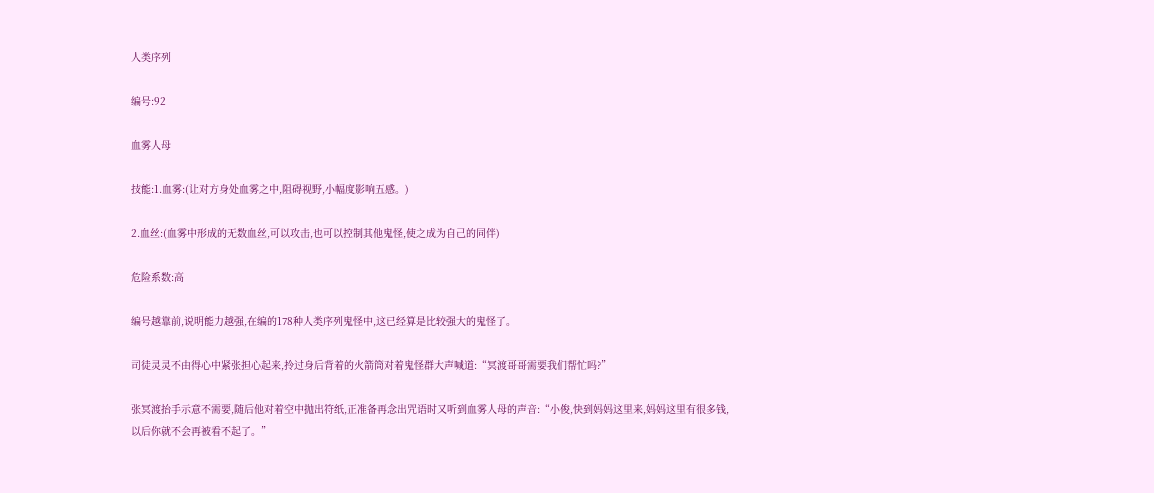人类序列

编号:92

血雾人母

技能:1.血雾:(让对方身处血雾之中,阻碍视野,小幅度影响五感。)

2.血丝:(血雾中形成的无数血丝,可以攻击,也可以控制其他鬼怪,使之成为自己的同伴)

危险系数:高

编号越靠前,说明能力越强,在编的178种人类序列鬼怪中,这已经算是比较强大的鬼怪了。

司徒灵灵不由得心中紧张担心起来,拎过身后背着的火箭筒对着鬼怪群大声喊道:“冥渡哥哥需要我们帮忙吗?”

张冥渡抬手示意不需要,随后他对着空中抛出符纸,正准备再念出咒语时又听到血雾人母的声音:“小俊,快到妈妈这里来,妈妈这里有很多钱,以后你就不会再被看不起了。”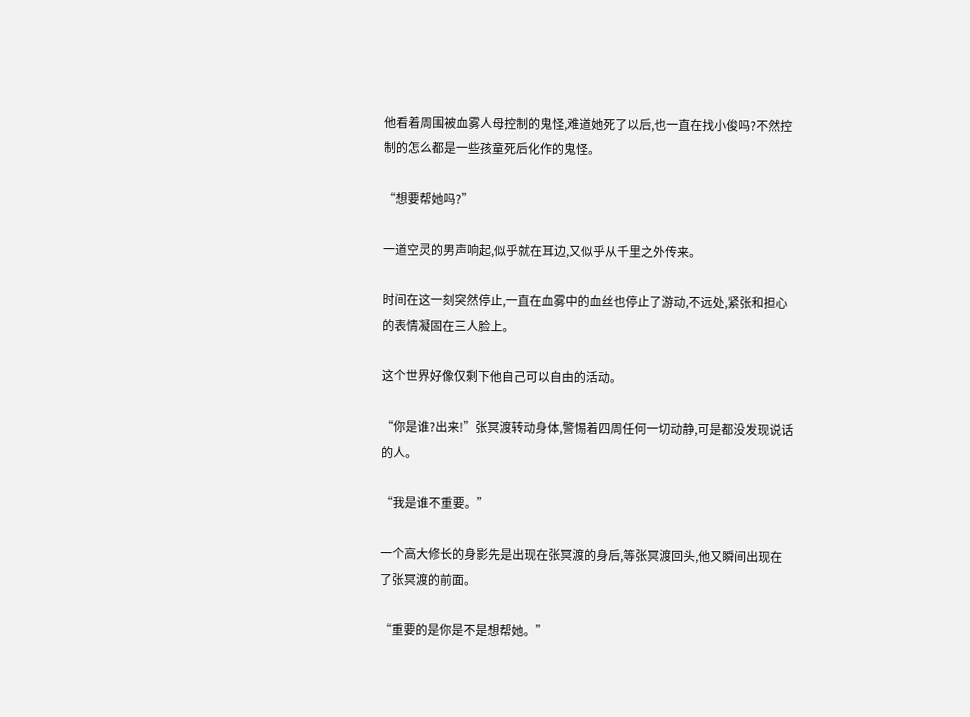他看着周围被血雾人母控制的鬼怪,难道她死了以后,也一直在找小俊吗?不然控制的怎么都是一些孩童死后化作的鬼怪。

“想要帮她吗?”

一道空灵的男声响起,似乎就在耳边,又似乎从千里之外传来。

时间在这一刻突然停止,一直在血雾中的血丝也停止了游动,不远处,紧张和担心的表情凝固在三人脸上。

这个世界好像仅剩下他自己可以自由的活动。

“你是谁?出来!”张冥渡转动身体,警惕着四周任何一切动静,可是都没发现说话的人。

“我是谁不重要。”

一个高大修长的身影先是出现在张冥渡的身后,等张冥渡回头,他又瞬间出现在了张冥渡的前面。

“重要的是你是不是想帮她。”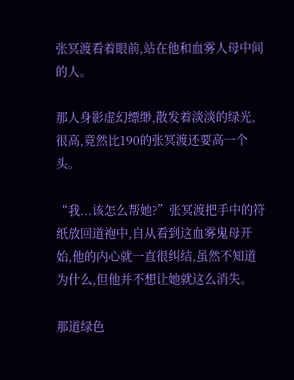张冥渡看着眼前,站在他和血雾人母中间的人。

那人身影虚幻缥缈,散发着淡淡的绿光,很高,竟然比190的张冥渡还要高一个头。

“我...该怎么帮她?”张冥渡把手中的符纸放回道袍中,自从看到这血雾鬼母开始,他的内心就一直很纠结,虽然不知道为什么,但他并不想让她就这么消失。

那道绿色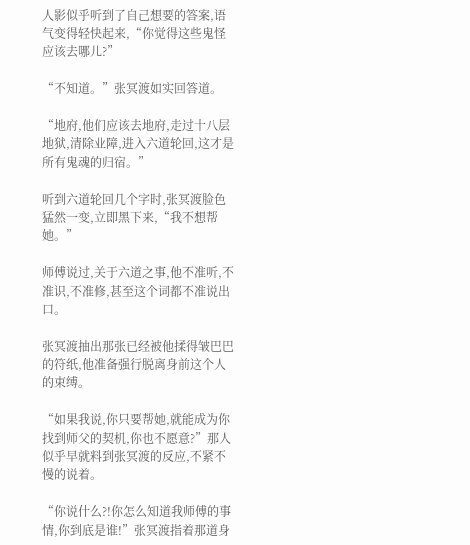人影似乎听到了自己想要的答案,语气变得轻快起来,“你觉得这些鬼怪应该去哪儿?”

“不知道。”张冥渡如实回答道。

“地府,他们应该去地府,走过十八层地狱,清除业障,进入六道轮回,这才是所有鬼魂的归宿。”

听到六道轮回几个字时,张冥渡脸色猛然一变,立即黑下来,“我不想帮她。”

师傅说过,关于六道之事,他不准听,不准识,不准修,甚至这个词都不准说出口。

张冥渡抽出那张已经被他揉得皱巴巴的符纸,他准备强行脱离身前这个人的束缚。

“如果我说,你只要帮她,就能成为你找到师父的契机,你也不愿意?”那人似乎早就料到张冥渡的反应,不紧不慢的说着。

“你说什么?!你怎么知道我师傅的事情,你到底是谁!”张冥渡指着那道身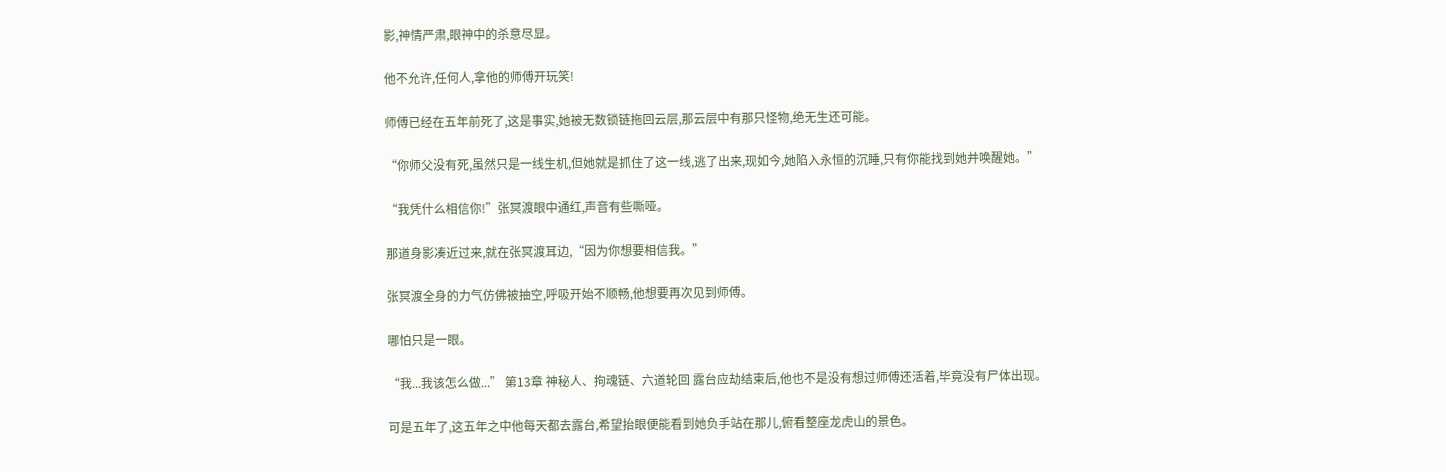影,神情严肃,眼神中的杀意尽显。

他不允许,任何人,拿他的师傅开玩笑!

师傅已经在五年前死了,这是事实,她被无数锁链拖回云层,那云层中有那只怪物,绝无生还可能。

“你师父没有死,虽然只是一线生机,但她就是抓住了这一线,逃了出来,现如今,她陷入永恒的沉睡,只有你能找到她并唤醒她。”

“我凭什么相信你!”张冥渡眼中通红,声音有些嘶哑。

那道身影凑近过来,就在张冥渡耳边,“因为你想要相信我。”

张冥渡全身的力气仿佛被抽空,呼吸开始不顺畅,他想要再次见到师傅。

哪怕只是一眼。

“我...我该怎么做...” 第13章 神秘人、拘魂链、六道轮回 露台应劫结束后,他也不是没有想过师傅还活着,毕竟没有尸体出现。

可是五年了,这五年之中他每天都去露台,希望抬眼便能看到她负手站在那儿,俯看整座龙虎山的景色。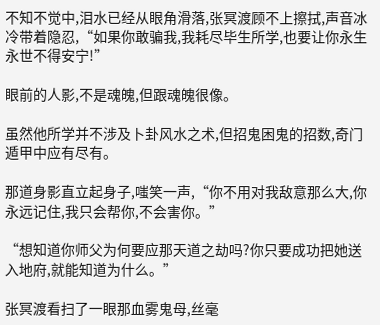不知不觉中,泪水已经从眼角滑落,张冥渡顾不上擦拭,声音冰冷带着隐忍,“如果你敢骗我,我耗尽毕生所学,也要让你永生永世不得安宁!”

眼前的人影,不是魂魄,但跟魂魄很像。

虽然他所学并不涉及卜卦风水之术,但招鬼困鬼的招数,奇门遁甲中应有尽有。

那道身影直立起身子,嗤笑一声,“你不用对我敌意那么大,你永远记住,我只会帮你,不会害你。”

“想知道你师父为何要应那天道之劫吗?你只要成功把她送入地府,就能知道为什么。”

张冥渡看扫了一眼那血雾鬼母,丝毫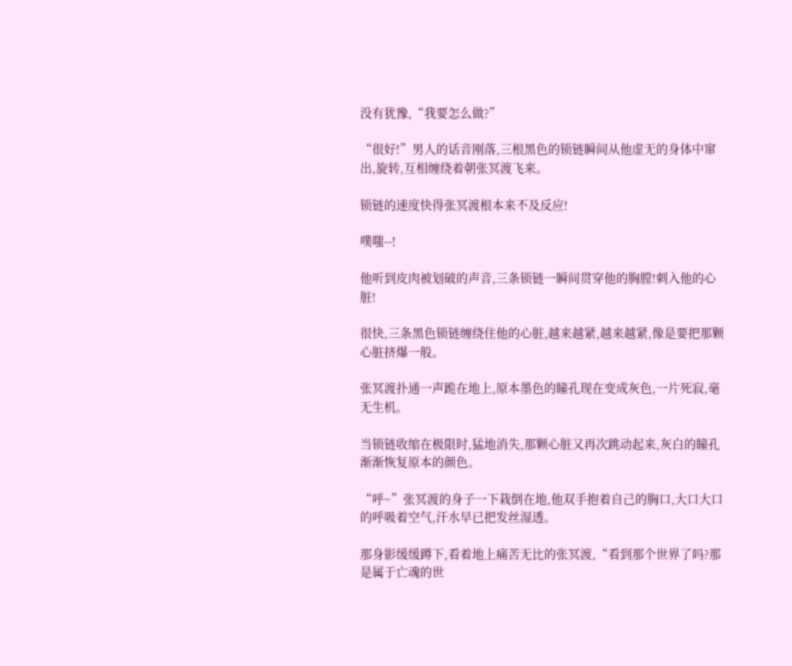没有犹豫,“我要怎么做?”

“很好!”男人的话音刚落,三根黑色的锁链瞬间从他虚无的身体中窜出,旋转,互相缠绕着朝张冥渡飞来。

锁链的速度快得张冥渡根本来不及反应!

噗嗤--!

他听到皮肉被划破的声音,三条锁链一瞬间贯穿他的胸膛!刺入他的心脏!

很快,三条黑色锁链缠绕住他的心脏,越来越紧,越来越紧,像是要把那颗心脏挤爆一般。

张冥渡扑通一声跪在地上,原本墨色的瞳孔现在变成灰色,一片死寂,毫无生机。

当锁链收缩在极限时,猛地消失,那颗心脏又再次跳动起来,灰白的瞳孔渐渐恢复原本的颜色。

“呼~”张冥渡的身子一下栽倒在地,他双手抱着自己的胸口,大口大口的呼吸着空气,汗水早已把发丝湿透。

那身影缓缓蹲下,看着地上痛苦无比的张冥渡,“看到那个世界了吗?那是属于亡魂的世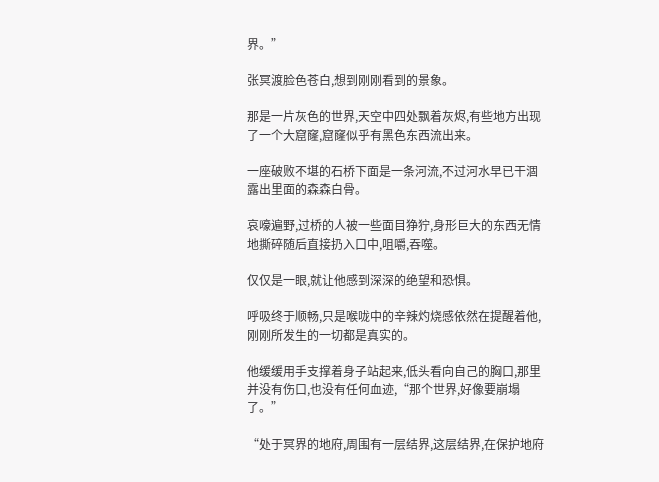界。”

张冥渡脸色苍白,想到刚刚看到的景象。

那是一片灰色的世界,天空中四处飘着灰烬,有些地方出现了一个大窟窿,窟窿似乎有黑色东西流出来。

一座破败不堪的石桥下面是一条河流,不过河水早已干涸露出里面的森森白骨。

哀嚎遍野,过桥的人被一些面目狰狞,身形巨大的东西无情地撕碎随后直接扔入口中,咀嚼,吞噬。

仅仅是一眼,就让他感到深深的绝望和恐惧。

呼吸终于顺畅,只是喉咙中的辛辣灼烧感依然在提醒着他,刚刚所发生的一切都是真实的。

他缓缓用手支撑着身子站起来,低头看向自己的胸口,那里并没有伤口,也没有任何血迹,“那个世界,好像要崩塌了。”

“处于冥界的地府,周围有一层结界,这层结界,在保护地府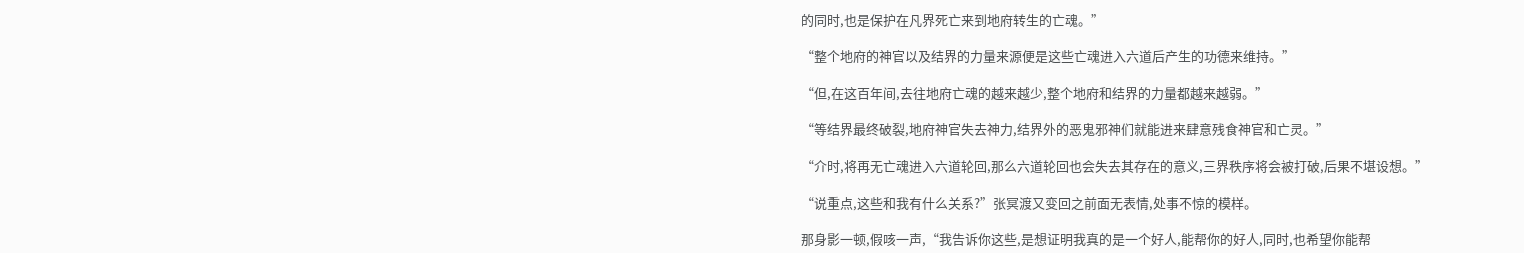的同时,也是保护在凡界死亡来到地府转生的亡魂。”

“整个地府的神官以及结界的力量来源便是这些亡魂进入六道后产生的功德来维持。”

“但,在这百年间,去往地府亡魂的越来越少,整个地府和结界的力量都越来越弱。”

“等结界最终破裂,地府神官失去神力,结界外的恶鬼邪神们就能进来肆意残食神官和亡灵。”

“介时,将再无亡魂进入六道轮回,那么六道轮回也会失去其存在的意义,三界秩序将会被打破,后果不堪设想。”

“说重点,这些和我有什么关系?”张冥渡又变回之前面无表情,处事不惊的模样。

那身影一顿,假咳一声,“我告诉你这些,是想证明我真的是一个好人,能帮你的好人,同时,也希望你能帮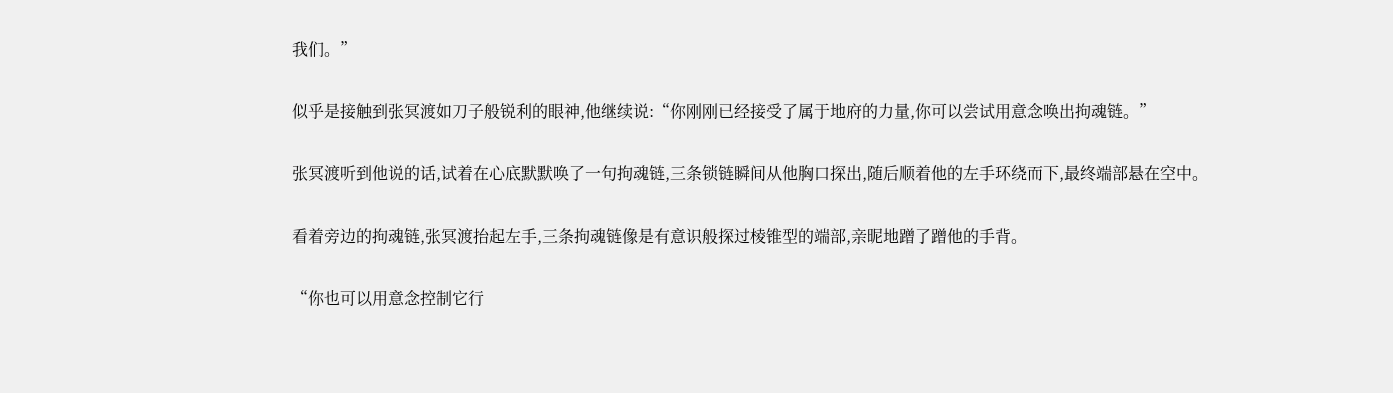我们。”

似乎是接触到张冥渡如刀子般锐利的眼神,他继续说:“你刚刚已经接受了属于地府的力量,你可以尝试用意念唤出拘魂链。”

张冥渡听到他说的话,试着在心底默默唤了一句拘魂链,三条锁链瞬间从他胸口探出,随后顺着他的左手环绕而下,最终端部悬在空中。

看着旁边的拘魂链,张冥渡抬起左手,三条拘魂链像是有意识般探过棱锥型的端部,亲昵地蹭了蹭他的手背。

“你也可以用意念控制它行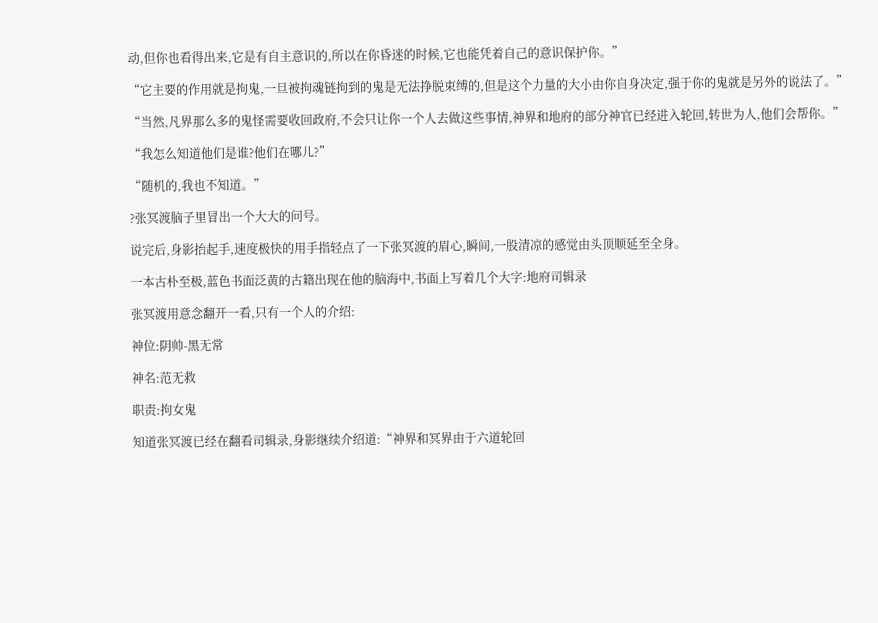动,但你也看得出来,它是有自主意识的,所以在你昏迷的时候,它也能凭着自己的意识保护你。”

“它主要的作用就是拘鬼,一旦被拘魂链拘到的鬼是无法挣脱束缚的,但是这个力量的大小由你自身决定,强于你的鬼就是另外的说法了。”

“当然,凡界那么多的鬼怪需要收回政府,不会只让你一个人去做这些事情,神界和地府的部分神官已经进入轮回,转世为人,他们会帮你。”

“我怎么知道他们是谁?他们在哪儿?”

“随机的,我也不知道。”

?张冥渡脑子里冒出一个大大的问号。

说完后,身影抬起手,速度极快的用手指轻点了一下张冥渡的眉心,瞬间,一股清凉的感觉由头顶顺延至全身。

一本古朴至极,蓝色书面泛黄的古籍出现在他的脑海中,书面上写着几个大字:地府司辑录

张冥渡用意念翻开一看,只有一个人的介绍:

神位:阴帅-黑无常

神名:范无救

职责:拘女鬼

知道张冥渡已经在翻看司辑录,身影继续介绍道:“神界和冥界由于六道轮回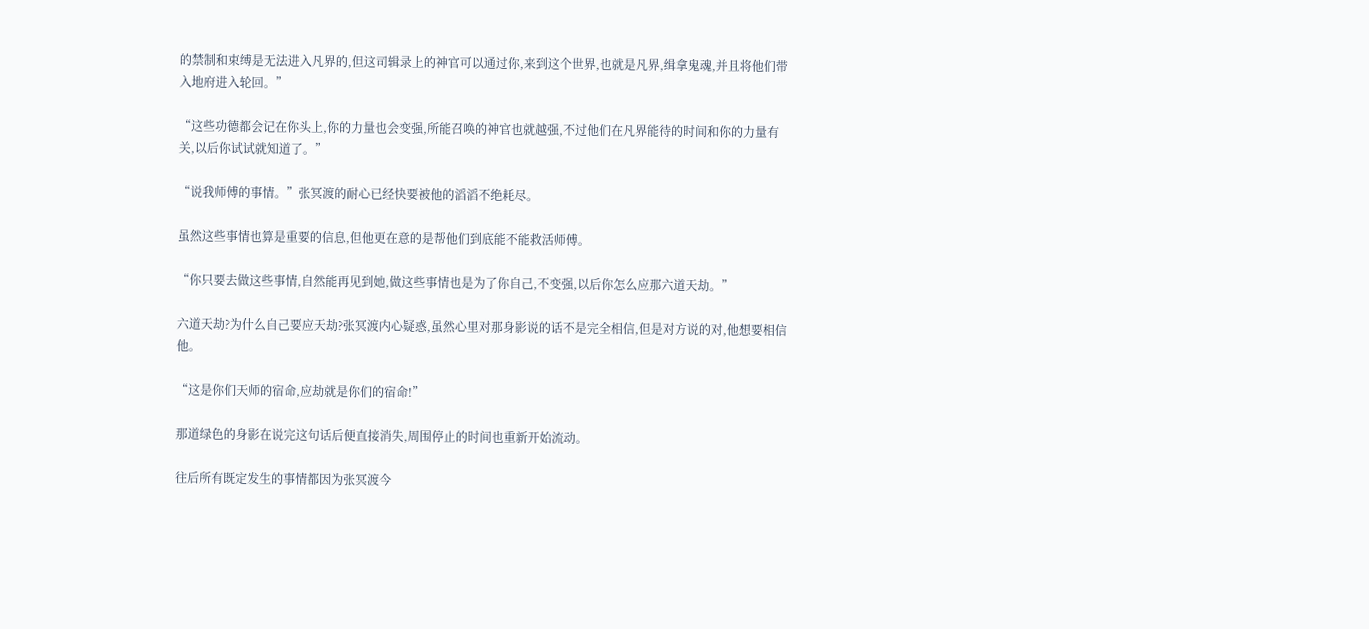的禁制和束缚是无法进入凡界的,但这司辑录上的神官可以通过你,来到这个世界,也就是凡界,缉拿鬼魂,并且将他们带入地府进入轮回。”

“这些功德都会记在你头上,你的力量也会变强,所能召唤的神官也就越强,不过他们在凡界能待的时间和你的力量有关,以后你试试就知道了。”

“说我师傅的事情。”张冥渡的耐心已经快要被他的滔滔不绝耗尽。

虽然这些事情也算是重要的信息,但他更在意的是帮他们到底能不能救活师傅。

“你只要去做这些事情,自然能再见到她,做这些事情也是为了你自己,不变强,以后你怎么应那六道天劫。”

六道天劫?为什么自己要应天劫?张冥渡内心疑惑,虽然心里对那身影说的话不是完全相信,但是对方说的对,他想要相信他。

“这是你们天师的宿命,应劫就是你们的宿命!”

那道绿色的身影在说完这句话后便直接消失,周围停止的时间也重新开始流动。

往后所有既定发生的事情都因为张冥渡今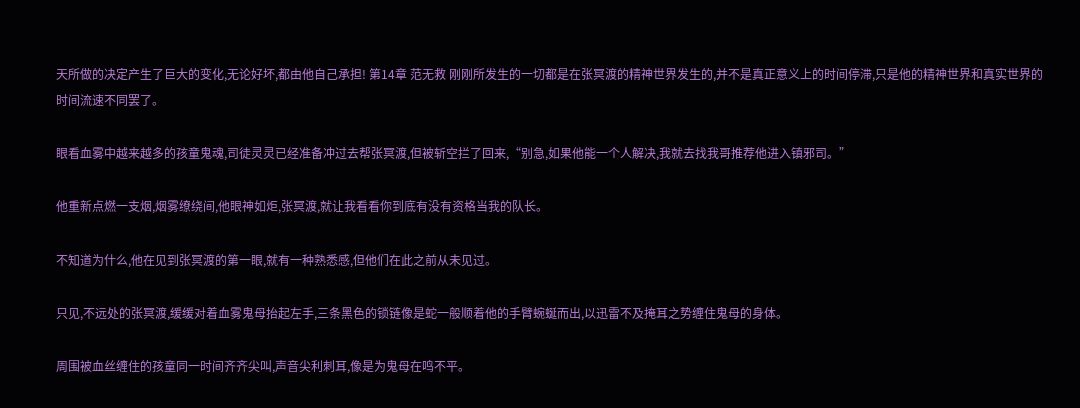天所做的决定产生了巨大的变化,无论好坏,都由他自己承担! 第14章 范无救 刚刚所发生的一切都是在张冥渡的精神世界发生的,并不是真正意义上的时间停滞,只是他的精神世界和真实世界的时间流速不同罢了。

眼看血雾中越来越多的孩童鬼魂,司徒灵灵已经准备冲过去帮张冥渡,但被斩空拦了回来,“别急,如果他能一个人解决,我就去找我哥推荐他进入镇邪司。”

他重新点燃一支烟,烟雾缭绕间,他眼神如炬,张冥渡,就让我看看你到底有没有资格当我的队长。

不知道为什么,他在见到张冥渡的第一眼,就有一种熟悉感,但他们在此之前从未见过。

只见,不远处的张冥渡,缓缓对着血雾鬼母抬起左手,三条黑色的锁链像是蛇一般顺着他的手臂蜿蜒而出,以迅雷不及掩耳之势缠住鬼母的身体。

周围被血丝缠住的孩童同一时间齐齐尖叫,声音尖利刺耳,像是为鬼母在鸣不平。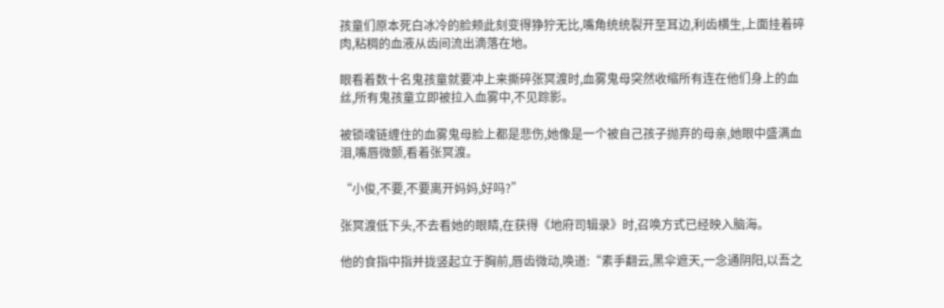孩童们原本死白冰冷的脸颊此刻变得狰狞无比,嘴角统统裂开至耳边,利齿横生,上面挂着碎肉,粘稠的血液从齿间流出滴落在地。

眼看着数十名鬼孩童就要冲上来撕碎张冥渡时,血雾鬼母突然收缩所有连在他们身上的血丝,所有鬼孩童立即被拉入血雾中,不见踪影。

被锁魂链缠住的血雾鬼母脸上都是悲伤,她像是一个被自己孩子抛弃的母亲,她眼中盛满血泪,嘴唇微颤,看着张冥渡。

“小俊,不要,不要离开妈妈,好吗?”

张冥渡低下头,不去看她的眼睛,在获得《地府司辑录》时,召唤方式已经映入脑海。

他的食指中指并拢竖起立于胸前,唇齿微动,唤道:“素手翻云,黑伞遮天,一念通阴阳,以吾之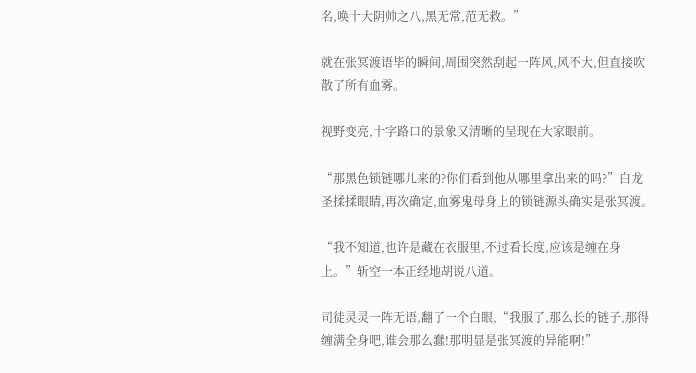名,唤十大阴帅之八,黑无常,范无救。”

就在张冥渡语毕的瞬间,周围突然刮起一阵风,风不大,但直接吹散了所有血雾。

视野变亮,十字路口的景象又清晰的呈现在大家眼前。

“那黑色锁链哪儿来的?你们看到他从哪里拿出来的吗?”白龙圣揉揉眼睛,再次确定,血雾鬼母身上的锁链源头确实是张冥渡。

“我不知道,也许是藏在衣服里,不过看长度,应该是缠在身上。”斩空一本正经地胡说八道。

司徒灵灵一阵无语,翻了一个白眼,“我服了,那么长的链子,那得缠满全身吧,谁会那么蠢!那明显是张冥渡的异能啊!”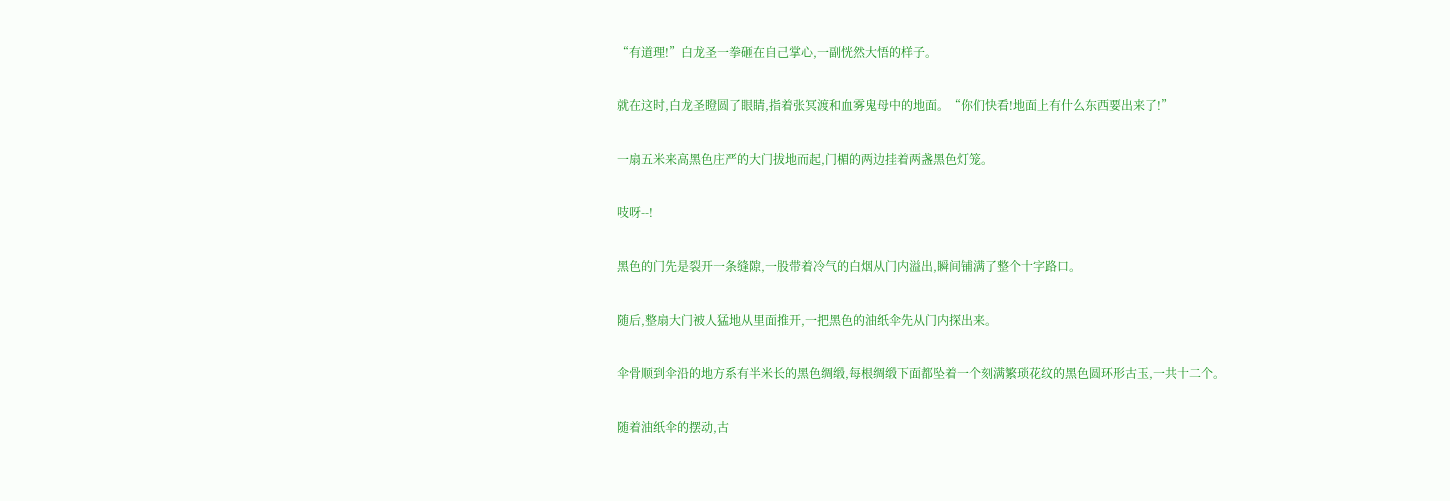“有道理!”白龙圣一拳砸在自己掌心,一副恍然大悟的样子。

就在这时,白龙圣瞪圆了眼睛,指着张冥渡和血雾鬼母中的地面。“你们快看!地面上有什么东西要出来了!”

一扇五米来高黑色庄严的大门拔地而起,门楣的两边挂着两盏黑色灯笼。

吱呀--!

黑色的门先是裂开一条缝隙,一股带着冷气的白烟从门内溢出,瞬间铺满了整个十字路口。

随后,整扇大门被人猛地从里面推开,一把黑色的油纸伞先从门内探出来。

伞骨顺到伞沿的地方系有半米长的黑色绸缎,每根绸缎下面都坠着一个刻满繁琐花纹的黑色圆环形古玉,一共十二个。

随着油纸伞的摆动,古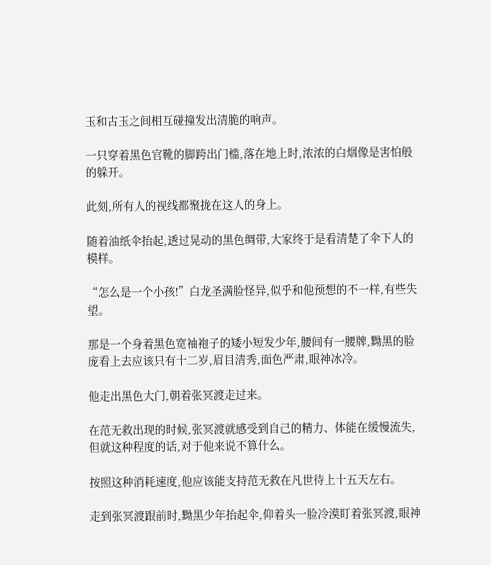玉和古玉之间相互碰撞发出清脆的响声。

一只穿着黑色官靴的脚跨出门槛,落在地上时,浓浓的白烟像是害怕般的躲开。

此刻,所有人的视线都聚拢在这人的身上。

随着油纸伞抬起,透过晃动的黑色绸带,大家终于是看清楚了伞下人的模样。

“怎么是一个小孩!”白龙圣满脸怪异,似乎和他预想的不一样,有些失望。

那是一个身着黑色宽袖袍子的矮小短发少年,腰间有一腰牌,黝黑的脸庞看上去应该只有十二岁,眉目清秀,面色严肃,眼神冰冷。

他走出黑色大门,朝着张冥渡走过来。

在范无救出现的时候,张冥渡就感受到自己的精力、体能在缓慢流失,但就这种程度的话,对于他来说不算什么。

按照这种消耗速度,他应该能支持范无救在凡世待上十五天左右。

走到张冥渡跟前时,黝黑少年抬起伞,仰着头一脸冷漠盯着张冥渡,眼神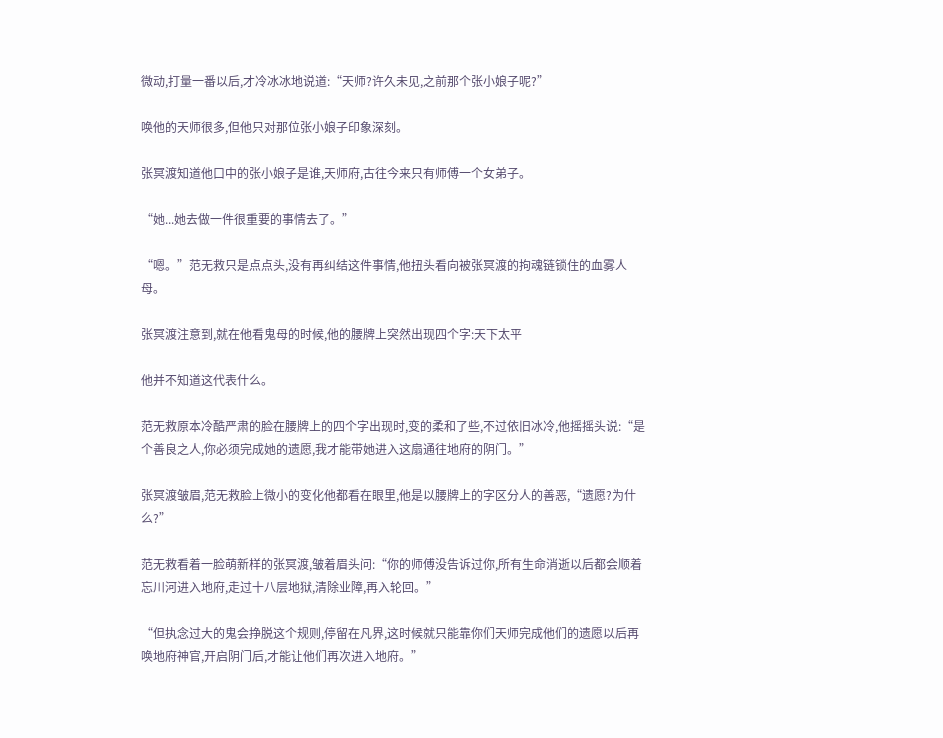微动,打量一番以后,才冷冰冰地说道:“天师?许久未见,之前那个张小娘子呢?”

唤他的天师很多,但他只对那位张小娘子印象深刻。

张冥渡知道他口中的张小娘子是谁,天师府,古往今来只有师傅一个女弟子。

“她...她去做一件很重要的事情去了。”

“嗯。”范无救只是点点头,没有再纠结这件事情,他扭头看向被张冥渡的拘魂链锁住的血雾人母。

张冥渡注意到,就在他看鬼母的时候,他的腰牌上突然出现四个字:天下太平

他并不知道这代表什么。

范无救原本冷酷严肃的脸在腰牌上的四个字出现时,变的柔和了些,不过依旧冰冷,他摇摇头说:“是个善良之人,你必须完成她的遗愿,我才能带她进入这扇通往地府的阴门。”

张冥渡皱眉,范无救脸上微小的变化他都看在眼里,他是以腰牌上的字区分人的善恶,“遗愿?为什么?”

范无救看着一脸萌新样的张冥渡,皱着眉头问:“你的师傅没告诉过你,所有生命消逝以后都会顺着忘川河进入地府,走过十八层地狱,清除业障,再入轮回。”

“但执念过大的鬼会挣脱这个规则,停留在凡界,这时候就只能靠你们天师完成他们的遗愿以后再唤地府神官,开启阴门后,才能让他们再次进入地府。”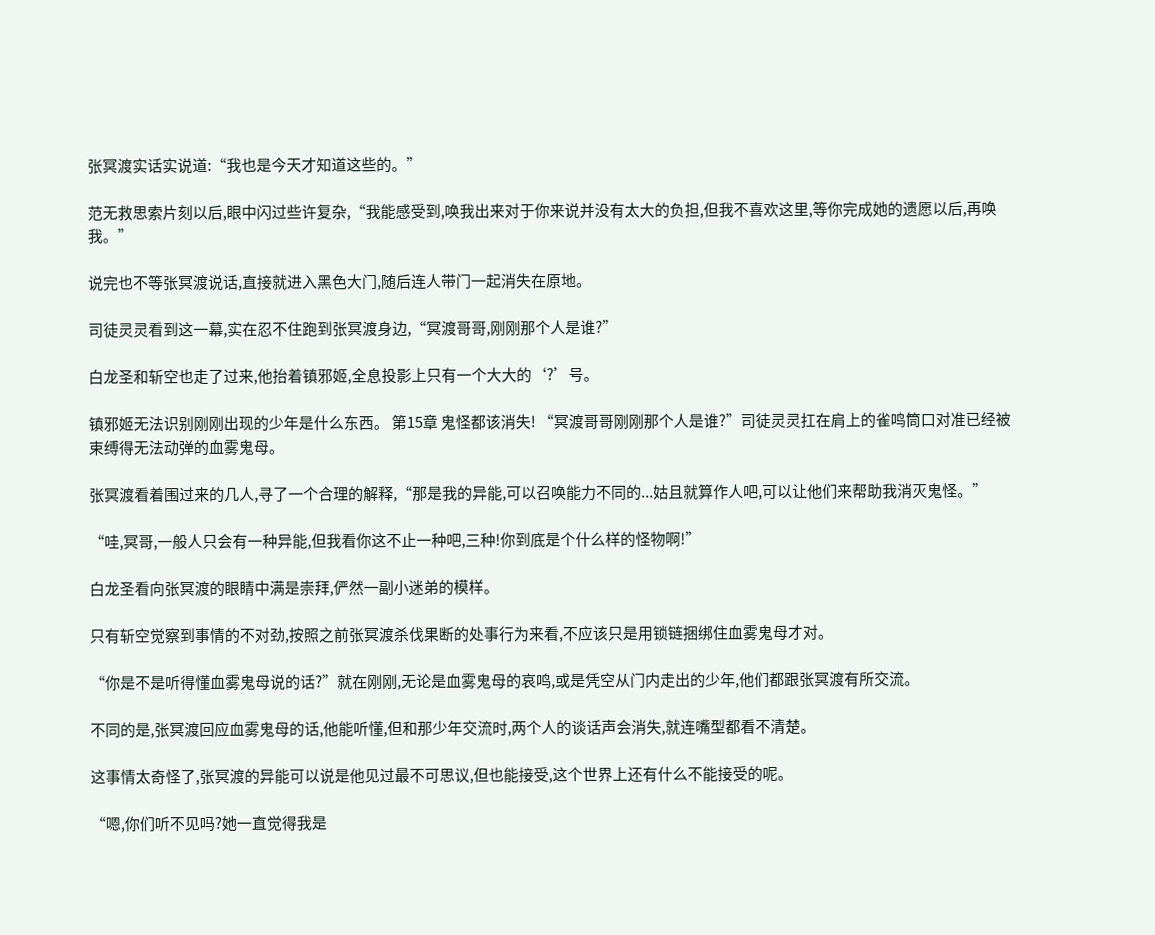张冥渡实话实说道:“我也是今天才知道这些的。”

范无救思索片刻以后,眼中闪过些许复杂,“我能感受到,唤我出来对于你来说并没有太大的负担,但我不喜欢这里,等你完成她的遗愿以后,再唤我。”

说完也不等张冥渡说话,直接就进入黑色大门,随后连人带门一起消失在原地。

司徒灵灵看到这一幕,实在忍不住跑到张冥渡身边,“冥渡哥哥,刚刚那个人是谁?”

白龙圣和斩空也走了过来,他抬着镇邪姬,全息投影上只有一个大大的‘?’号。

镇邪姬无法识别刚刚出现的少年是什么东西。 第15章 鬼怪都该消失! “冥渡哥哥刚刚那个人是谁?”司徒灵灵扛在肩上的雀鸣筒口对准已经被束缚得无法动弹的血雾鬼母。

张冥渡看着围过来的几人,寻了一个合理的解释,“那是我的异能,可以召唤能力不同的...姑且就算作人吧,可以让他们来帮助我消灭鬼怪。”

“哇,冥哥,一般人只会有一种异能,但我看你这不止一种吧,三种!你到底是个什么样的怪物啊!”

白龙圣看向张冥渡的眼睛中满是崇拜,俨然一副小迷弟的模样。

只有斩空觉察到事情的不对劲,按照之前张冥渡杀伐果断的处事行为来看,不应该只是用锁链捆绑住血雾鬼母才对。

“你是不是听得懂血雾鬼母说的话?”就在刚刚,无论是血雾鬼母的哀鸣,或是凭空从门内走出的少年,他们都跟张冥渡有所交流。

不同的是,张冥渡回应血雾鬼母的话,他能听懂,但和那少年交流时,两个人的谈话声会消失,就连嘴型都看不清楚。

这事情太奇怪了,张冥渡的异能可以说是他见过最不可思议,但也能接受,这个世界上还有什么不能接受的呢。

“嗯,你们听不见吗?她一直觉得我是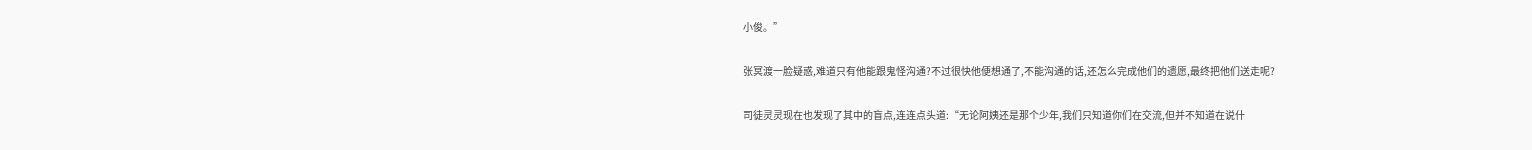小俊。”

张冥渡一脸疑惑,难道只有他能跟鬼怪沟通?不过很快他便想通了,不能沟通的话,还怎么完成他们的遗愿,最终把他们送走呢?

司徒灵灵现在也发现了其中的盲点,连连点头道:“无论阿姨还是那个少年,我们只知道你们在交流,但并不知道在说什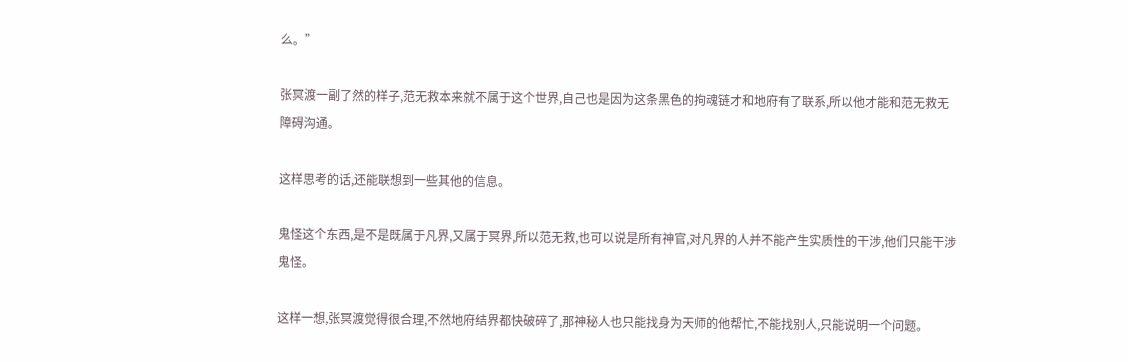么。”

张冥渡一副了然的样子,范无救本来就不属于这个世界,自己也是因为这条黑色的拘魂链才和地府有了联系,所以他才能和范无救无障碍沟通。

这样思考的话,还能联想到一些其他的信息。

鬼怪这个东西,是不是既属于凡界,又属于冥界,所以范无救,也可以说是所有神官,对凡界的人并不能产生实质性的干涉,他们只能干涉鬼怪。

这样一想,张冥渡觉得很合理,不然地府结界都快破碎了,那神秘人也只能找身为天师的他帮忙,不能找别人,只能说明一个问题。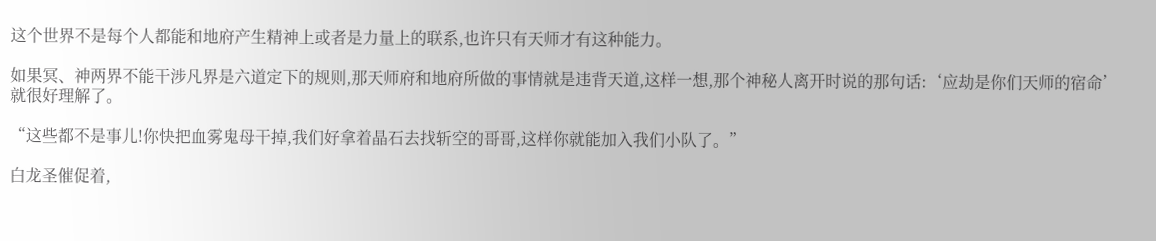这个世界不是每个人都能和地府产生精神上或者是力量上的联系,也许只有天师才有这种能力。

如果冥、神两界不能干涉凡界是六道定下的规则,那天师府和地府所做的事情就是违背天道,这样一想,那个神秘人离开时说的那句话:‘应劫是你们天师的宿命’就很好理解了。

“这些都不是事儿!你快把血雾鬼母干掉,我们好拿着晶石去找斩空的哥哥,这样你就能加入我们小队了。”

白龙圣催促着,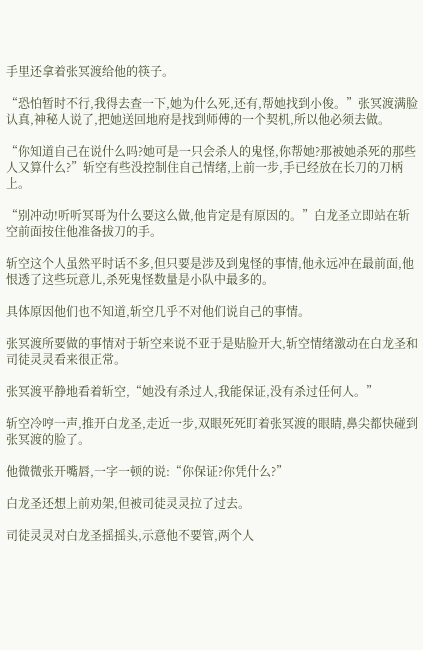手里还拿着张冥渡给他的筷子。

“恐怕暂时不行,我得去查一下,她为什么死,还有,帮她找到小俊。”张冥渡满脸认真,神秘人说了,把她送回地府是找到师傅的一个契机,所以他必须去做。

“你知道自己在说什么吗?她可是一只会杀人的鬼怪,你帮她?那被她杀死的那些人又算什么?”斩空有些没控制住自己情绪,上前一步,手已经放在长刀的刀柄上。

“别冲动!听听冥哥为什么要这么做,他肯定是有原因的。”白龙圣立即站在斩空前面按住他准备拔刀的手。

斩空这个人虽然平时话不多,但只要是涉及到鬼怪的事情,他永远冲在最前面,他恨透了这些玩意儿,杀死鬼怪数量是小队中最多的。

具体原因他们也不知道,斩空几乎不对他们说自己的事情。

张冥渡所要做的事情对于斩空来说不亚于是贴脸开大,斩空情绪激动在白龙圣和司徒灵灵看来很正常。

张冥渡平静地看着斩空,“她没有杀过人,我能保证,没有杀过任何人。”

斩空冷哼一声,推开白龙圣,走近一步,双眼死死盯着张冥渡的眼睛,鼻尖都快碰到张冥渡的脸了。

他微微张开嘴唇,一字一顿的说:“你保证?你凭什么?”

白龙圣还想上前劝架,但被司徒灵灵拉了过去。

司徒灵灵对白龙圣摇摇头,示意他不要管,两个人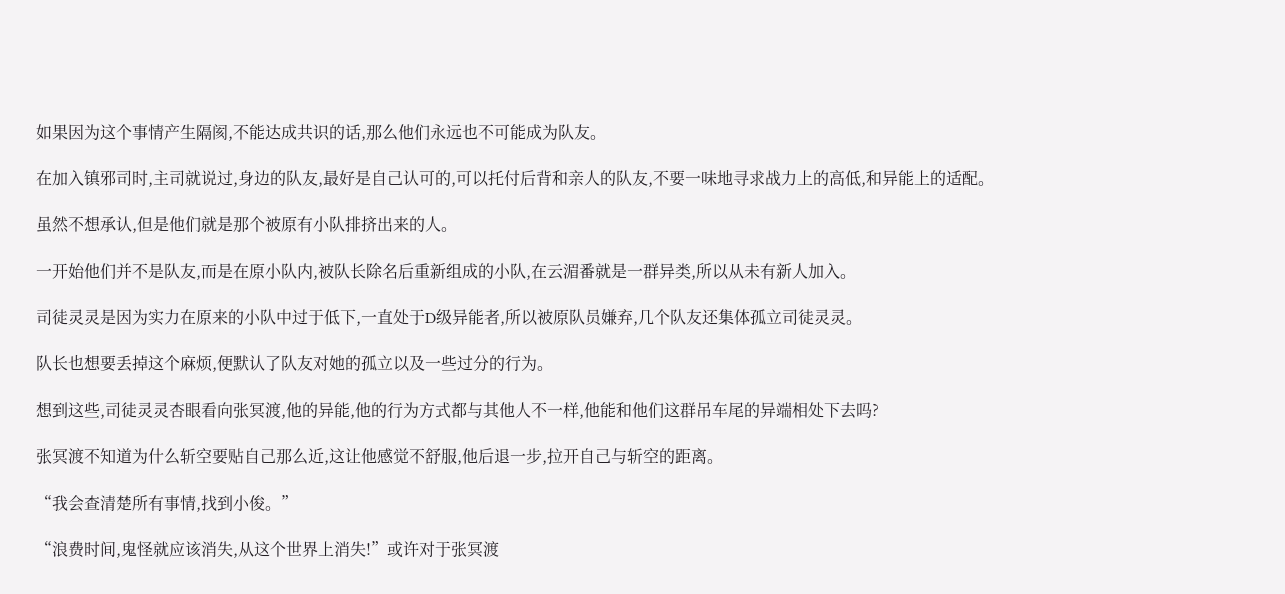如果因为这个事情产生隔阂,不能达成共识的话,那么他们永远也不可能成为队友。

在加入镇邪司时,主司就说过,身边的队友,最好是自己认可的,可以托付后背和亲人的队友,不要一味地寻求战力上的高低,和异能上的适配。

虽然不想承认,但是他们就是那个被原有小队排挤出来的人。

一开始他们并不是队友,而是在原小队内,被队长除名后重新组成的小队,在云湄番就是一群异类,所以从未有新人加入。

司徒灵灵是因为实力在原来的小队中过于低下,一直处于D级异能者,所以被原队员嫌弃,几个队友还集体孤立司徒灵灵。

队长也想要丢掉这个麻烦,便默认了队友对她的孤立以及一些过分的行为。

想到这些,司徒灵灵杏眼看向张冥渡,他的异能,他的行为方式都与其他人不一样,他能和他们这群吊车尾的异端相处下去吗?

张冥渡不知道为什么斩空要贴自己那么近,这让他感觉不舒服,他后退一步,拉开自己与斩空的距离。

“我会查清楚所有事情,找到小俊。”

“浪费时间,鬼怪就应该消失,从这个世界上消失!”或许对于张冥渡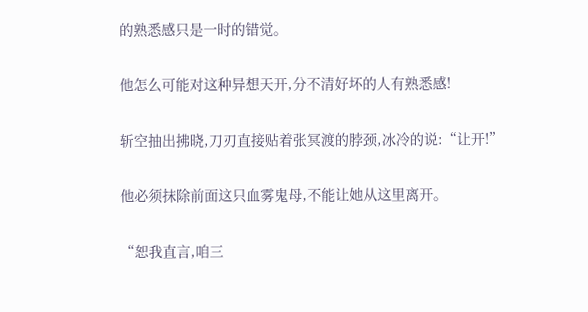的熟悉感只是一时的错觉。

他怎么可能对这种异想天开,分不清好坏的人有熟悉感!

斩空抽出拂晓,刀刃直接贴着张冥渡的脖颈,冰冷的说:“让开!”

他必须抹除前面这只血雾鬼母,不能让她从这里离开。

“恕我直言,咱三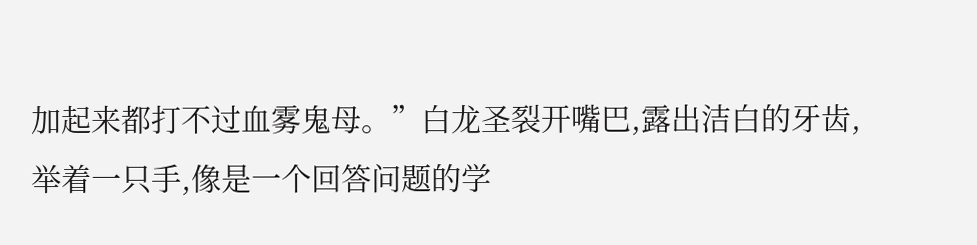加起来都打不过血雾鬼母。”白龙圣裂开嘴巴,露出洁白的牙齿,举着一只手,像是一个回答问题的学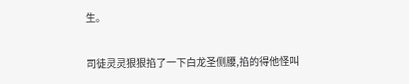生。

司徒灵灵狠狠掐了一下白龙圣侧腰,掐的得他怪叫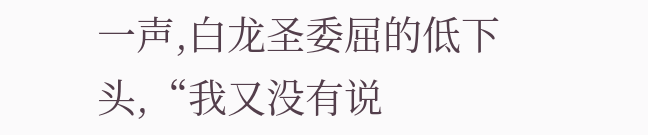一声,白龙圣委屈的低下头,“我又没有说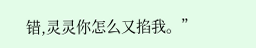错,灵灵你怎么又掐我。”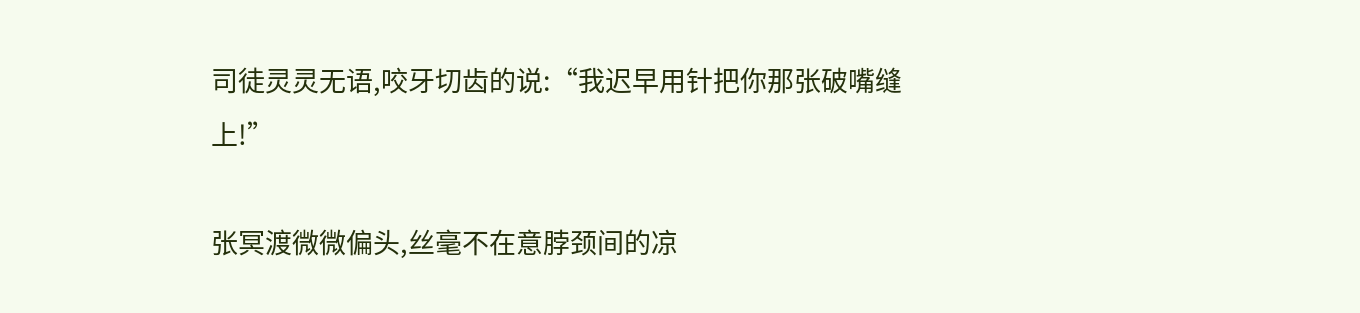司徒灵灵无语,咬牙切齿的说:“我迟早用针把你那张破嘴缝上!”

张冥渡微微偏头,丝毫不在意脖颈间的凉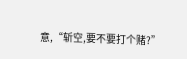意,“斩空,要不要打个赌?”